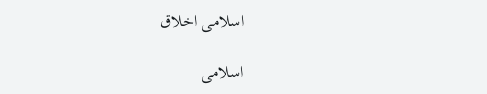اسلامی اخلاق

اسلامی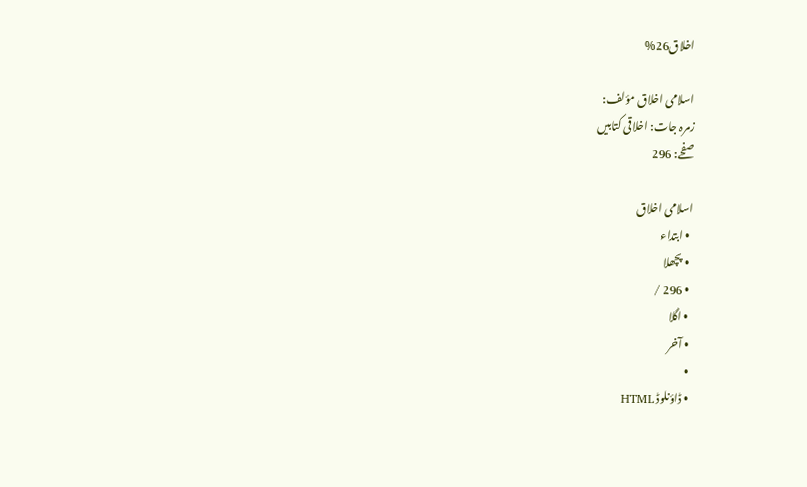اخلاق26%

اسلامی اخلاق مؤلف:
زمرہ جات: اخلاقی کتابیں
صفحے: 296

اسلامی اخلاق
  • ابتداء
  • پچھلا
  • 296 /
  • اگلا
  • آخر
  •
  • ڈاؤنلوڈ HTML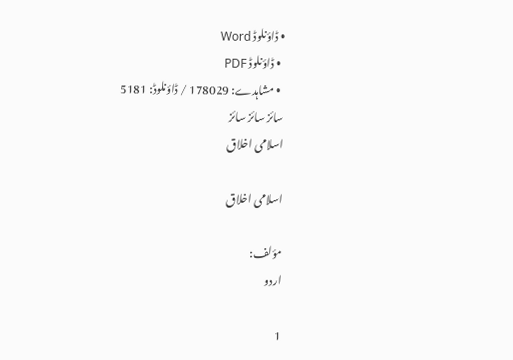• ڈاؤنلوڈ Word
  • ڈاؤنلوڈ PDF
  • مشاہدے: 178029 / ڈاؤنلوڈ: 5181
سائز سائز سائز
اسلامی اخلاق

اسلامی اخلاق

مؤلف:
اردو

1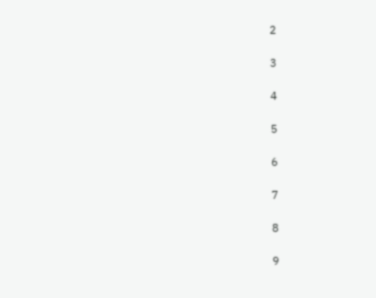2

3

4

5

6

7

8

9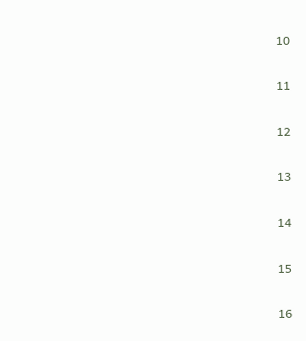10

11

12

13

14

15

16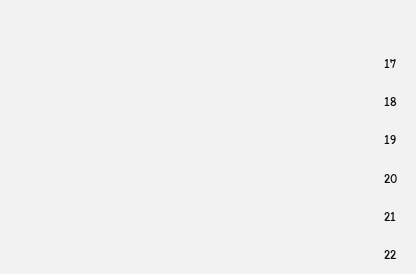17

18

19

20

21

22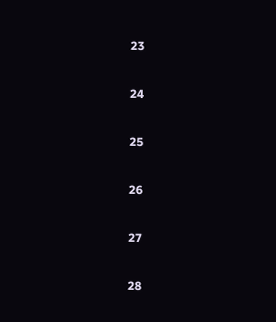23

24

25

26

27

28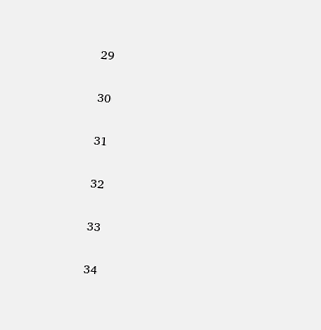29

30

31

32

33

34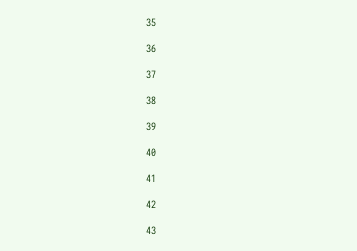35

36

37

38

39

40

41

42

43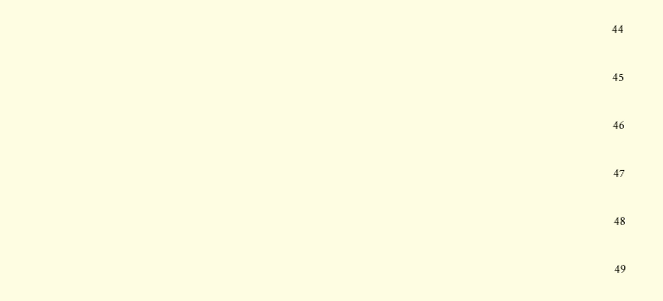44

45

46

47

48

49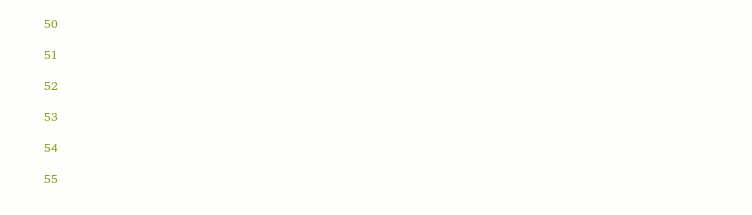50

51

52

53

54

55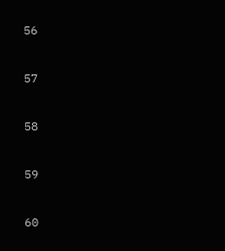56

57

58

59

60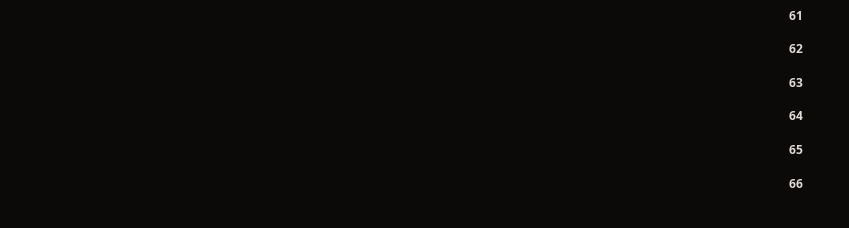61

62

63

64

65

66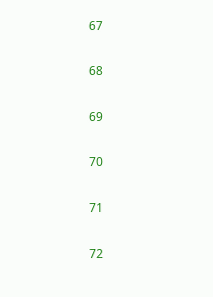67

68

69

70

71

72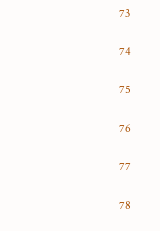73

74

75

76

77

78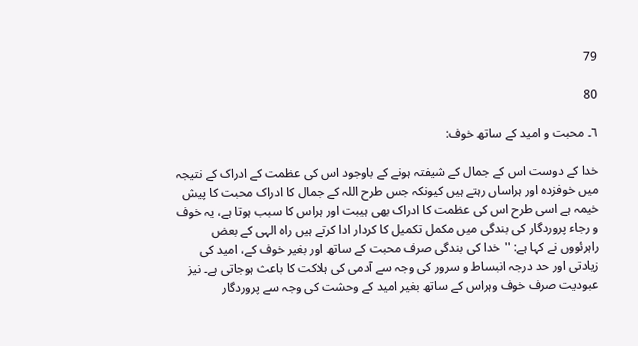79

80

٦۔ محبت و امید کے ساتھ خوف:

خدا کے دوست اس کے جمال کے شیفتہ ہونے کے باوجود اس کی عظمت کے ادراک کے نتیجہ میں خوفزدہ اور ہراساں رہتے ہیں کیونکہ جس طرح اللہ کے جمال کا ادراک محبت کا پیش خیمہ ہے اسی طرح اس کی عظمت کا ادراک بھی ہیبت اور ہراس کا سبب ہوتا ہے، یہ خوف و رجاء پروردگار کی بندگی میں مکمل تکمیل کا کردار ادا کرتے ہیں راہ الہی کے بعض راہرئووں نے کہا ہے: ''خدا کی بندگی صرف محبت کے ساتھ اور بغیر خوف کے، امید کی زیادتی اور حد درجہ انبساط و سرور کی وجہ سے آدمی کی ہلاکت کا باعث ہوجاتی ہے۔ نیز عبودیت صرف خوف وہراس کے ساتھ بغیر امید کے وحشت کی وجہ سے پروردگار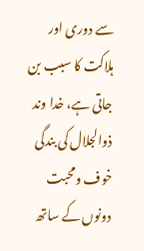سے دوری اور ہلاکت کا سبب بن جاتی ہے، خدا وند ذوالجلال کی بندگی خوف ومحبت دونوں کے ساتھ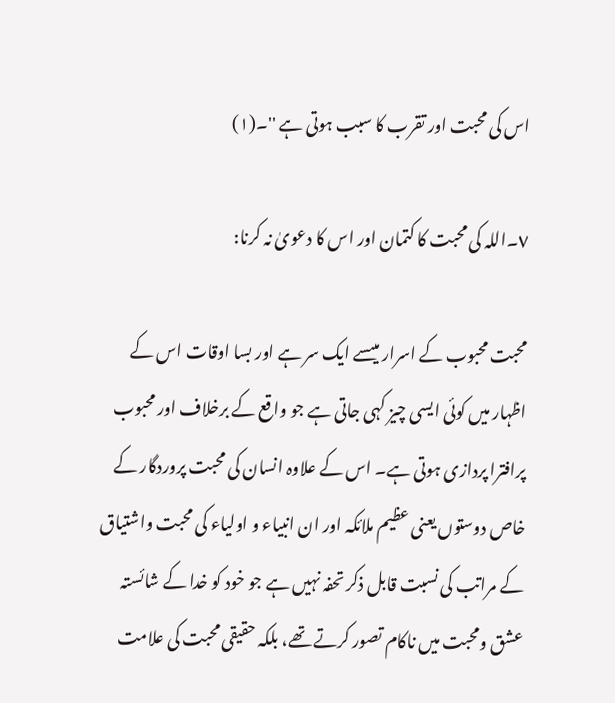اس کی محبت اور تقرب کا سبب ہوتی ہے ''۔(١)

٧۔اللہ کی محبت کا کتمان اور اس کا دعویٰ نہ کرنا:

محبت محبوب کے اسرار میںسے ایک سر ہے اور بسا اوقات اس کے اظہار میں کوئی ایسی چیز کہی جاتی ہے جو واقع کے برخلاف اور محبوب پرافترا پردازی ہوتی ہے۔ اس کے علاوہ انسان کی محبت پروردگار کے خاص دوستوں یعنی عظیم ملائکہ اور ان انبیاء و اولیاء کی محبت واشتیاق کے مراتب کی نسبت قابل ذکر تحفہ نہیں ہے جو خود کو خدا کے شائستہ عشق ومحبت میں ناکام تصور کرتے تھے، بلکہ حقیقی محبت کی علامت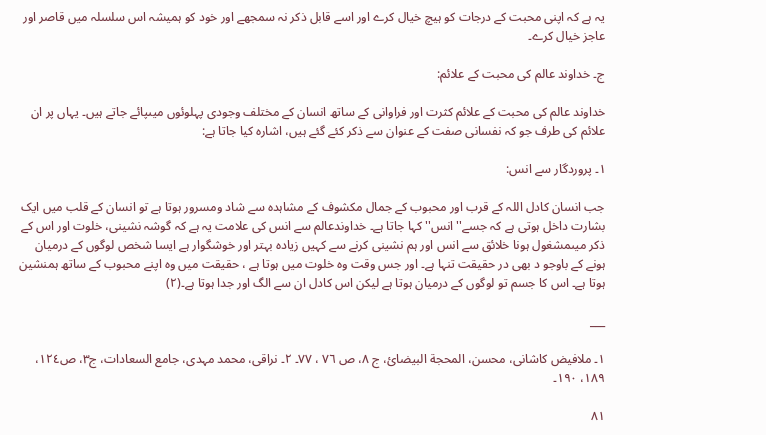یہ ہے کہ اپنی محبت کے درجات کو ہیچ خیال کرے اور اسے قابل ذکر نہ سمجھے اور خود کو ہمیشہ اس سلسلہ میں قاصر اور عاجز خیال کرے۔

ج۔ خداوند عالم کی محبت کے علائم:

خداوند عالم کی محبت کے علائم کثرت اور فراوانی کے ساتھ انسان کے مختلف وجودی پہلوئوں میںپائے جاتے ہیں۔ یہاں پر ان علائم کی طرف جو کہ نفسانی صفت کے عنوان سے ذکر کئے گئے ہیں، اشارہ کیا جاتا ہے:

١۔ پروردگار سے انس:

جب انسان کادل اللہ کے قرب اور محبوب کے جمال مکشوف کے مشاہدہ سے شاد ومسرور ہوتا ہے تو انسان کے قلب میں ایک بشارت داخل ہوتی ہے کہ جسے'' انس'' کہا جاتا ہے۔ خداوندعالم سے انس کی علامت یہ ہے کہ گوشہ نشینی، خلوت اور اس کے ذکر میںمشغول ہونا خلائق سے انس اور ہم نشینی کرنے سے کہیں زیادہ بہتر اور خوشگوار ہے ایسا شخص لوگوں کے درمیان ہونے کے باوجو د بھی در حقیقت تنہا ہے۔ اور جس وقت وہ خلوت میں ہوتا ہے ، حقیقت میں وہ اپنے محبوب کے ساتھ ہمنشین ہوتا ہے۔ اس کا جسم تو لوگوں کے درمیان ہوتا ہے لیکن اس کادل ان سے الگ اور جدا ہوتا ہے۔(٢)

___

١۔ ملافیض کاشانی، محسن، المحجة البیضائ، ج ٨، ص ٧٦ ، ٧٧۔ ٢۔ نراقی، محمد مہدی، جامع السعادات، ج٣، ص١٢٤، ١٨٩، ١٩٠۔

۸۱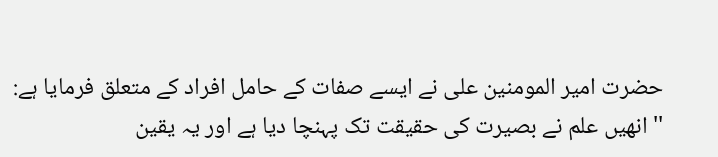حضرت امیر المومنین علی نے ایسے صفات کے حامل افراد کے متعلق فرمایا ہے: '' انھیں علم نے بصیرت کی حقیقت تک پہنچا دیا ہے اور یہ یقین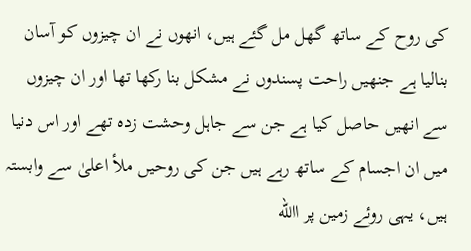کی روح کے ساتھ گھل مل گئے ہیں، انھوں نے ان چیزوں کو آسان بنالیا ہے جنھیں راحت پسندوں نے مشکل بنا رکھا تھا اور ان چیزوں سے انھیں حاصل کیا ہے جن سے جاہل وحشت زدہ تھے اور اس دنیا میں ان اجسام کے ساتھ رہے ہیں جن کی روحیں ملأ اعلیٰ سے وابستہ ہیں، یہی روئے زمین پر االله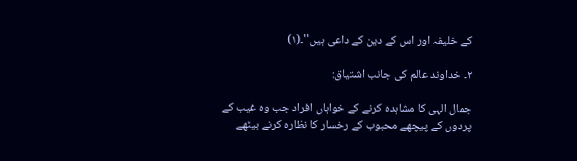کے خلیفہ اور اس کے دین کے داعی ہیں''۔(۱)

٢۔ خداوند عالم کی جانب اشتیاق:

جمال الہی کا مشاہدہ کرنے کے خواہاں افراد جب وہ غیب کے پردوں کے پیچھے محبوب کے رخسار کا نظارہ کرنے بیٹھے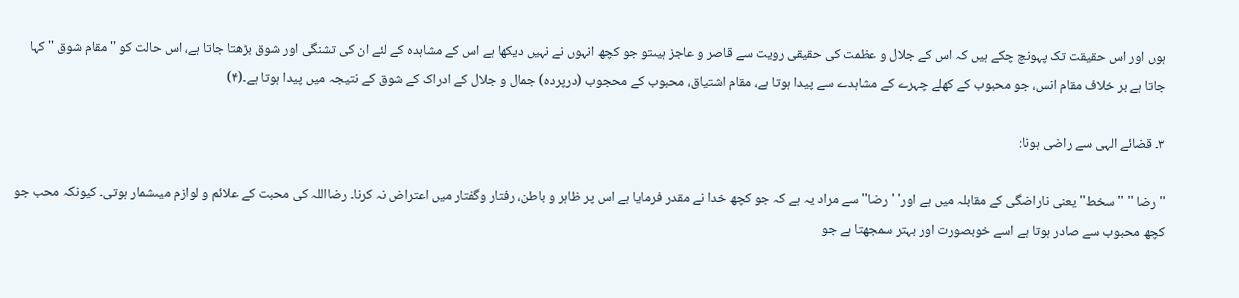ہوں اور اس حقیقت تک پہونچ چکے ہیں کہ اس کے جلال و عظمت کی حقیقی رویت سے قاصر و عاجز ہیںتو جو کچھ انہوں نے نہیں دیکھا ہے اس کے مشاہدہ کے لئے ان کی تشنگی اور شوق بڑھتا جاتا ہے، اس حالت کو '' مقام شوق '' کہا جاتا ہے بر خلاف مقام انس، جو محبوب کے کھلے چہرے کے مشاہدے سے پیدا ہوتا ہے، مقام اشتیاق، محبوب کے محجوب (درپردہ) جمال و جلال کے ادراک کے شوق کے نتیجہ میں پیدا ہوتا ہے۔(۴)

٣۔ قضائے الہی سے راضی ہونا:

'' رضا '' '' سخط'' یعنی ناراضگی کے مقابلہ میں ہے اور' 'رضا'' سے مراد یہ ہے کہ جو کچھ خدا نے مقدر فرمایا ہے اس پر ظاہر و باطن، رفتار وگفتار میں اعتراض نہ کرنا۔ رضااللہ کی محبت کے علائم و لوازم میںشمار ہوتی۔ کیونکہ محب جو کچھ محبوب سے صادر ہوتا ہے اسے خوبصورت اور بہتر سمجھتا ہے جو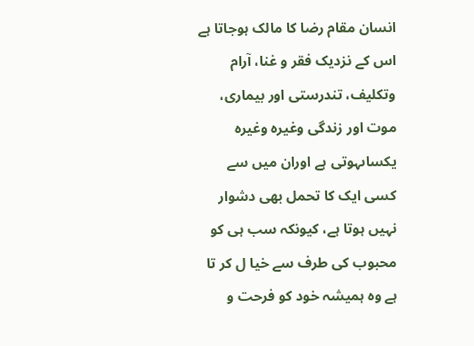انسان مقام رضا کا مالک ہوجاتا ہے اس کے نزدیک فقر و غنا، آرام وتکلیف، تندرستی اور بیماری، موت اور زندگی وغیرہ وغیرہ یکساںہوتی ہے اوران میں سے کسی ایک کا تحمل بھی دشوار نہیں ہوتا ہے، کیونکہ سب ہی کو محبوب کی طرف سے خیا ل کر تا ہے وہ ہمیشہ خود کو فرحت و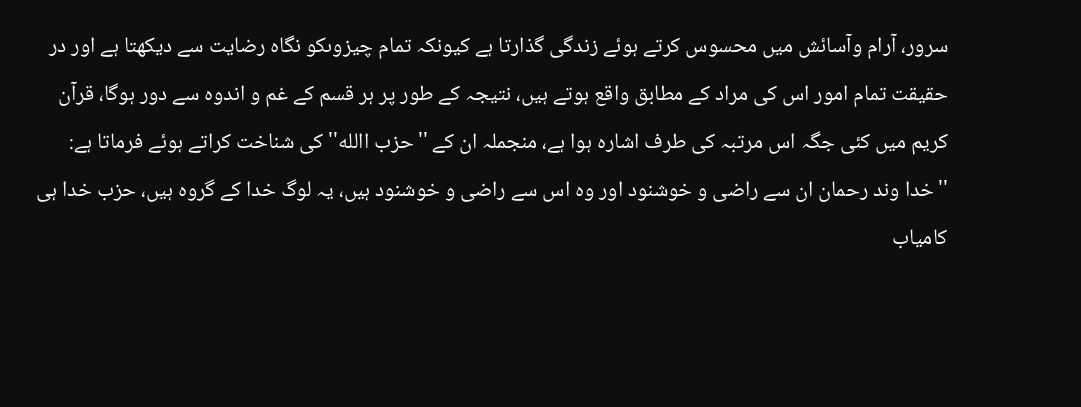سرور، آرام وآسائش میں محسوس کرتے ہوئے زندگی گذارتا ہے کیونکہ تمام چیزوںکو نگاہ رضایت سے دیکھتا ہے اور در حقیقت تمام امور اس کی مراد کے مطابق واقع ہوتے ہیں، نتیجہ کے طور پر ہر قسم کے غم و اندوہ سے دور ہوگا، قرآن کریم میں کئی جگہ اس مرتبہ کی طرف اشارہ ہوا ہے، منجملہ ان کے ''حزب االله'' کی شناخت کراتے ہوئے فرماتا ہے: ''خدا وند رحمان ان سے راضی و خوشنود اور وہ اس سے راضی و خوشنود ہیں، یہ لوگ خدا کے گروہ ہیں، حزب خدا ہی کامیاب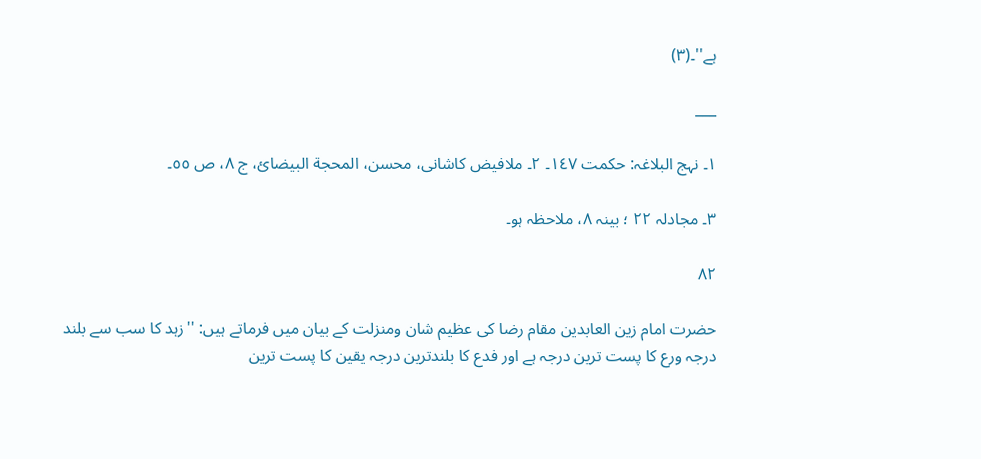ہے''۔(۳)

___

١۔ نہج البلاغہ: حکمت ١٤٧۔ ٢۔ ملافیض کاشانی، محسن، المحجة البیضائ، ج ٨، ص ٥٥۔

٣۔ مجادلہ ٢٢ ؛ بینہ ٨، ملاحظہ ہو۔

۸۲

حضرت امام زین العابدین مقام رضا کی عظیم شان ومنزلت کے بیان میں فرماتے ہیں: ''زہد کا سب سے بلند درجہ ورع کا پست ترین درجہ ہے اور فدع کا بلندترین درجہ یقین کا پست ترین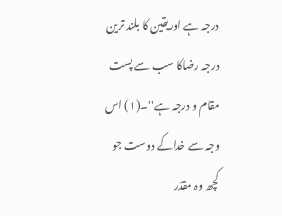درجہ ہے اوریقین کا بلند ترین درجہ رضاکا سب سے پست مقام و درجہ ہے''۔(١) اس وجہ سے خداکے دوست جو کچھ وہ مقدّر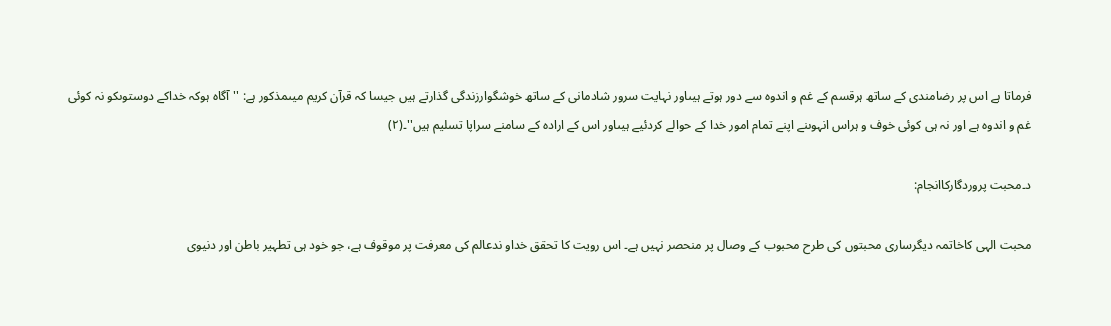فرماتا ہے اس پر رضامندی کے ساتھ ہرقسم کے غم و اندوہ سے دور ہوتے ہیںاور نہایت سرور شادمانی کے ساتھ خوشگوارزندگی گذارتے ہیں جیسا کہ قرآن کریم میںمذکور ہے: ''آگاہ ہوکہ خداکے دوستوںکو نہ کوئی غم و اندوہ ہے اور نہ ہی کوئی خوف و ہراس انہوںنے اپنے تمام امور خدا کے حوالے کردئیے ہیںاور اس کے ارادہ کے سامنے سراپا تسلیم ہیں''۔(٢)

د۔محبت پروردگارکاانجام:

محبت الہی کاخاتمہ دیگرساری محبتوں کی طرح محبوب کے وصال پر منحصر نہیں ہے۔ اس رویت کا تحقق خداو ندعالم کی معرفت پر موقوف ہے، جو خود ہی تطہیر باطن اور دنیوی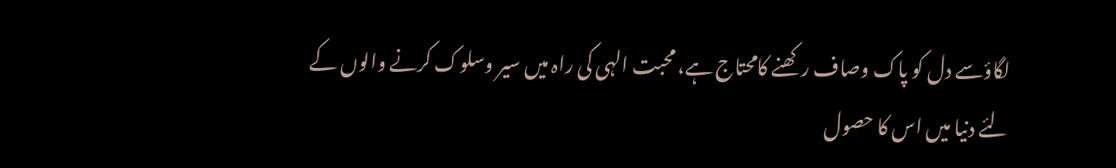لگاؤسے دل کو پاک وصاف رکھنے کامحتاج ہے، محبت الہی کی راہ میں سیر وسلوک کرنے والوں کے لئے دنیا میں اس کا حصول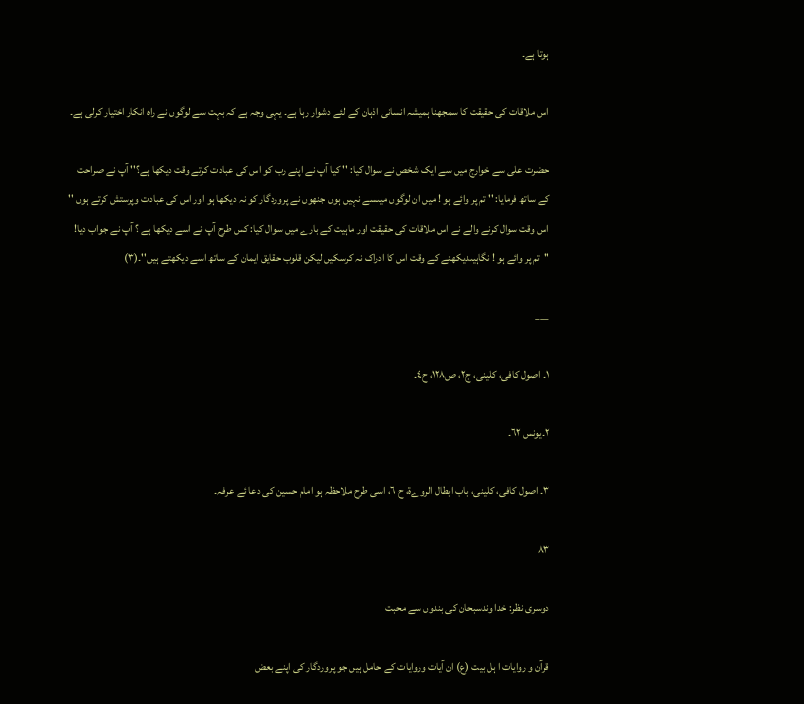ہوتا ہے۔

اس ملاقات کی حقیقت کا سمجھنا ہمیشہ انسانی اذہان کے لئے دشوار رہا ہے۔ یہی وجہ ہے کہ بہت سے لوگوں نے راہ انکار اختیار کرلی ہے۔

حضرت علی سے خوارج میں سے ایک شخص نے سوال کیا: '' کیا آپ نے اپنے رب کو اس کی عبادت کرتے وقت دیکھا ہے؟'' آپ نے صراحت کے ساتھ فرمایا: '' تم پر وائے ہو ! میں ان لوگوں میںسے نہیں ہوں جنھوں نے پروردگار کو نہ دیکھا ہو اور اس کی عبادت وپرستش کرتے ہوں '' اس وقت سوال کرنے والے نے اس ملاقات کی حقیقت اور ماہیت کے بارے میں سوال کیا: کس طرح آپ نے اسے دیکھا ہے ؟ آپ نے جواب دیا! ''تم پر وائے ہو ! نگاہیںدیکھنے کے وقت اس کا ادراک نہ کرسکیں لیکن قلوب حقایق ایمان کے ساتھ اسے دیکھتے ہیں''۔(٣)

___

١۔ اصول کافی، کلینی، ج٢، ص١٢٨، ح٤۔

٢۔یونس ٦٢۔

٣۔ اصول کافی، کلینی، باب ابطال الروےة، ح ٦، اسی طرح ملاحظہ ہو امام حسین کی دعا ئے عرفہ۔

۸۳

دوسری نظر: خدا وندسبحان کی بندوں سے محبت

قرآن و روایات ا ہل بیت (ع) ان آیات وروایات کے حامل ہیں جو پروردگار کی اپنے بعض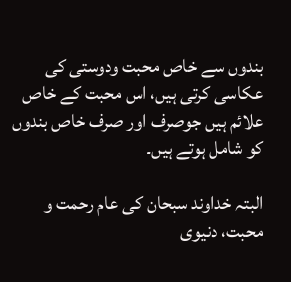بندوں سے خاص محبت ودوستی کی عکاسی کرتی ہیں، اس محبت کے خاص علائم ہیں جوصرف اور صرف خاص بندوں کو شامل ہوتے ہیں۔

البتہ خداوند سبحان کی عام رحمت و محبت، دنیوی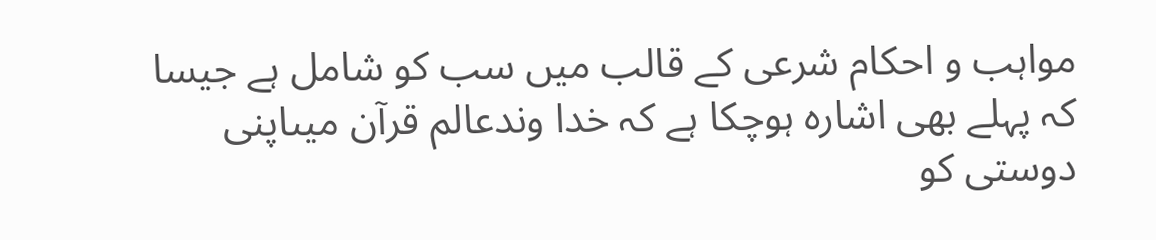مواہب و احکام شرعی کے قالب میں سب کو شامل ہے جیسا کہ پہلے بھی اشارہ ہوچکا ہے کہ خدا وندعالم قرآن میںاپنی دوستی کو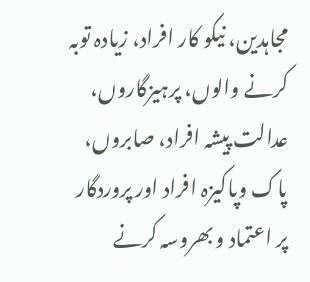مجاہدین، نیکو کار افراد، زیادہ توبہ کرنے والوں، پرہیزگاروں، عدالت پیشہ افراد، صابروں، پاک وپاکیزہ افراد اور پروردگار پر اعتماد و بھروسہ کرنے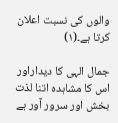والوں کی نسبت اعلان کرتا ہے۔(١)

جمال الہی کا دیداراور اس کا مشاہدہ اتنا لذت بخش اور سرور آور ہے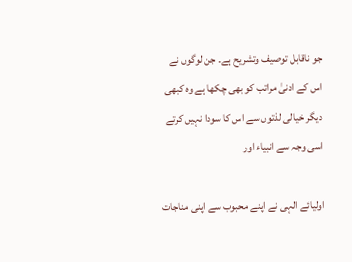جو ناقابل توصیف وتشریح ہے۔ جن لوگوں نے اس کے ادنیٰ مراتب کو بھی چکھا ہے وہ کبھی دیگر خیالی لذتوں سے اس کا سودا نہیں کرتے اسی وجہ سے انبیاء اور

اولیائے الہی نے اپنے محبوب سے اپنی مناجات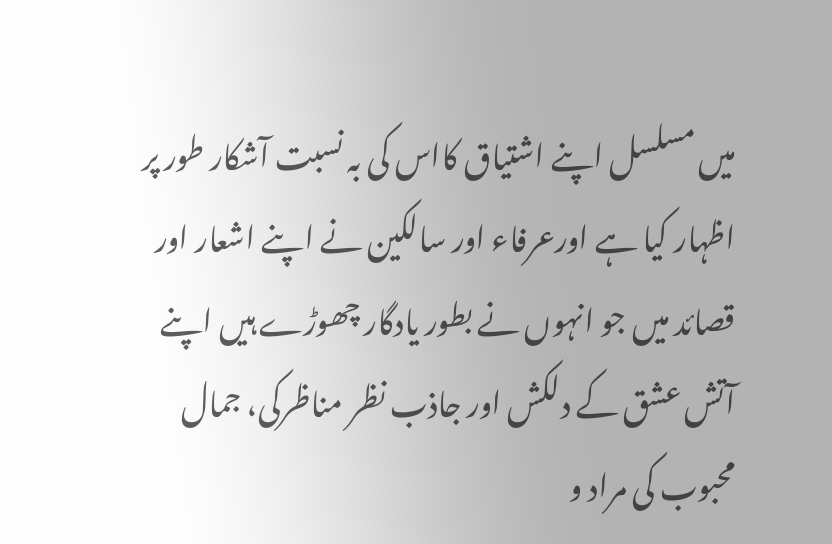میں مسلسل اپنے اشتیاق کااس کی بہ نسبت آشکار طور پر اظہار کیا ہے اورعرفاء اور سالکین نے اپنے اشعار اور قصائد میں جو انہوں نے بطور یادگار چھوڑے ہیں اپنے آتش عشق کے دلکش اور جاذب نظر مناظرکی، جمال محبوب کی مراد و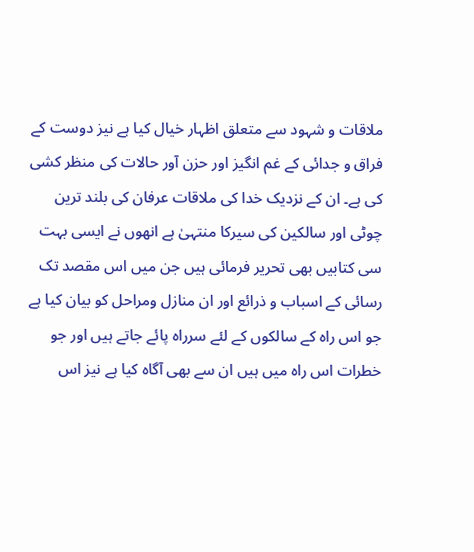ملاقات و شہود سے متعلق اظہار خیال کیا ہے نیز دوست کے فراق و جدائی کے غم انگیز اور حزن آور حالات کی منظر کشی کی ہے۔ ان کے نزدیک خدا کی ملاقات عرفان کی بلند ترین چوٹی اور سالکین کی سیرکا منتہیٰ ہے انھوں نے ایسی بہت سی کتابیں بھی تحریر فرمائی ہیں جن میں اس مقصد تک رسائی کے اسباب و ذرائع اور ان منازل ومراحل کو بیان کیا ہے جو اس راہ کے سالکوں کے لئے سرراہ پائے جاتے ہیں اور جو خطرات اس راہ میں ہیں ان سے بھی آگاہ کیا ہے نیز اس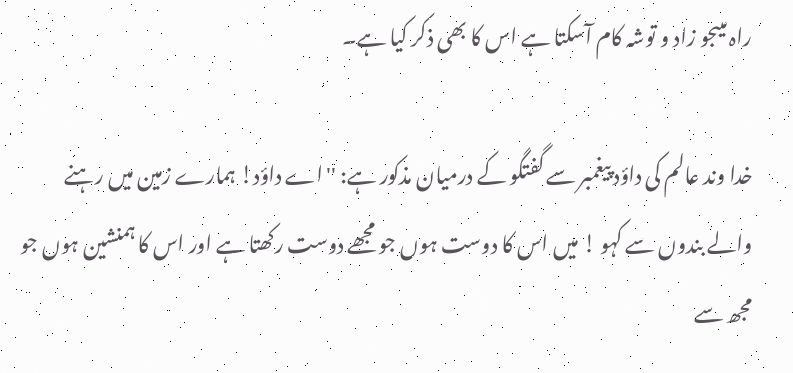راہ میںجو زاد و توشہ کام آسکتا ہے اس کا بھی ذکر کیا ہے۔

خدا وند عالم کی داؤد پیغمبر سے گفتگو کے درمیان مذکور ہے: ''اے داؤد! ہمارے زمین میں رہنے والے بندوں سے کہو ! میں اس کا دوست ہوں جو مجھے دوست رکھتا ہے اور اس کا ہمنشین ہوں جو مجھ سے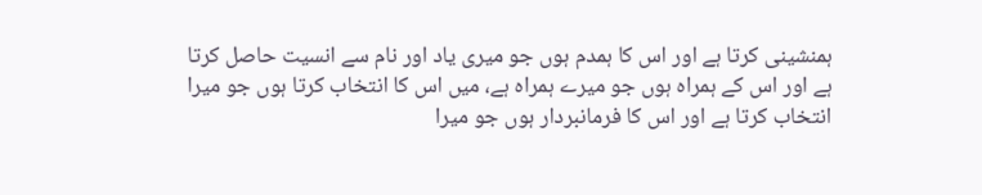ہمنشینی کرتا ہے اور اس کا ہمدم ہوں جو میری یاد اور نام سے انسیت حاصل کرتا ہے اور اس کے ہمراہ ہوں جو میرے ہمراہ ہے، میں اس کا انتخاب کرتا ہوں جو میرا انتخاب کرتا ہے اور اس کا فرمانبردار ہوں جو میرا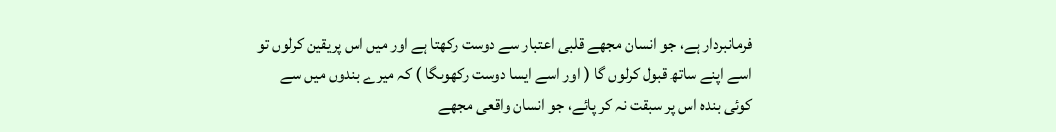فرمانبردار ہے، جو انسان مجھے قلبی اعتبار سے دوست رکھتا ہے اور میں اس پریقین کرلوں تو اسے اپنے ساتھ قبول کرلوں گا ( اور اسے ایسا دوست رکھوںگا ) کہ میرے بندوں میں سے کوئی بندہ اس پر سبقت نہ کر پائے، جو انسان واقعی مجھے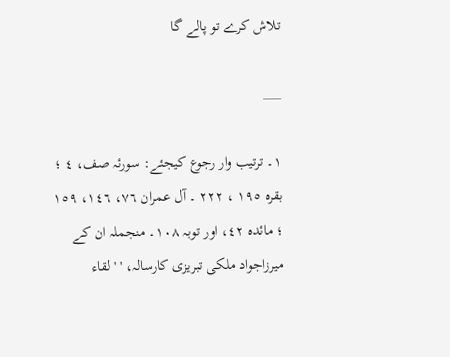تلاش کرے تو پالے گا

___

١۔ ترتیب وار رجوع کیجئے: سورئہ صف، ٤ ؛ بقرہ ١٩٥ ، ٢٢٢ ۔ آل عمران ٧٦، ١٤٦، ١٥٩ ؛ مائدہ ٤٢، اور توبہ ١٠٨۔ منجملہ ان کے میرزاجواد ملکی تبریزی کارسالہ، ' ' لقاء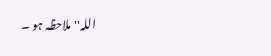اللہ''ملاحظہ ہو ۔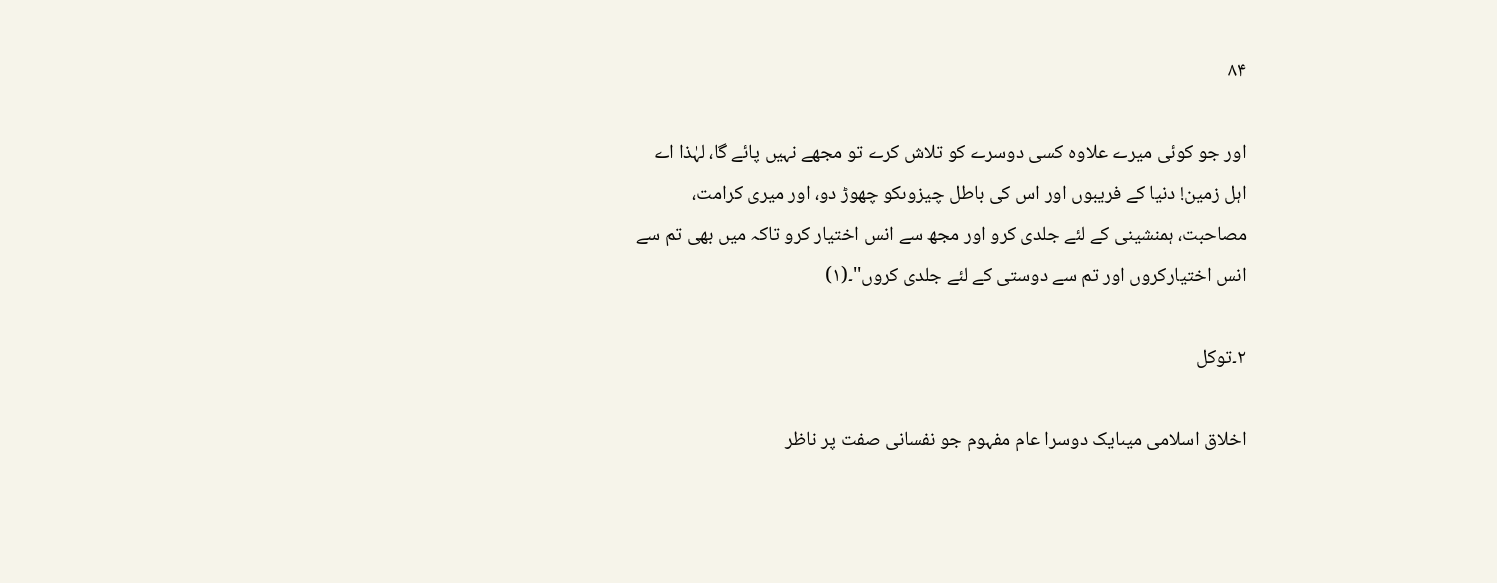۸۴

اور جو کوئی میرے علاوہ کسی دوسرے کو تلاش کرے تو مجھے نہیں پائے گا، لہٰذا اے اہل زمین! دنیا کے فریبوں اور اس کی باطل چیزوںکو چھوڑ دو، اور میری کرامت، مصاحبت، ہمنشینی کے لئے جلدی کرو اور مجھ سے انس اختیار کرو تاکہ میں بھی تم سے انس اختیارکروں اور تم سے دوستی کے لئے جلدی کروں''۔(١)

٢۔توکل

اخلاق اسلامی میںایک دوسرا عام مفہوم جو نفسانی صفت پر ناظر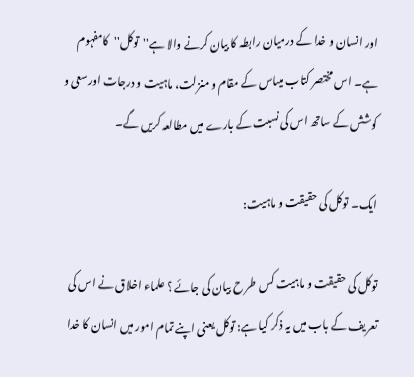اور انسان و خدا کے درمیان رابطہ کا بیان کرنے والا ہے''توکل''کامفہوم ہے۔ اس مختصر کتاب میںاس کے مقام و منزلت، ماہیت و درجات اورسعی و کوشش کے ساتھ اس کی نسبت کے بارے میں مطالعہ کریں گے۔

ایک۔ توکل کی حقیقت و ماہیت:

توکل کی حقیقت و ماہیت کس طر ح بیان کی جائے ؟ علماء اخلاق نے اس کی تعریف کے باب میں یہ ذکر کیا ہے: توکل یعنی اپنے تمام امور میں انسان کا خدا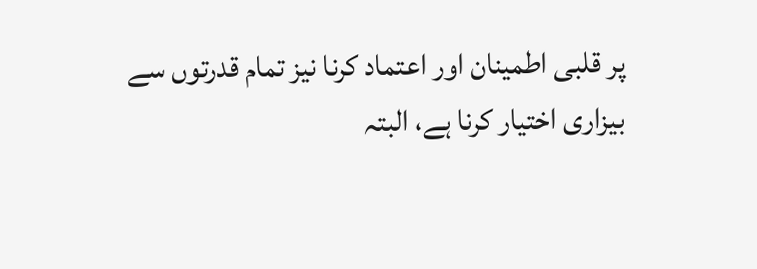پر قلبی اطمینان اور اعتماد کرنا نیز تمام قدرتوں سے بیزاری اختیار کرنا ہے، البتہ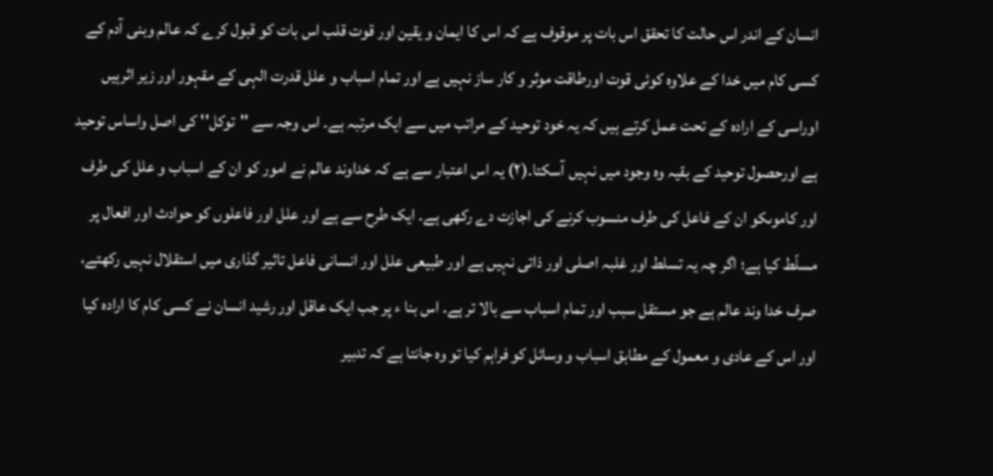انسان کے اندر اس حالت کا تحقق اس بات پر موقوف ہے کہ اس کا ایمان و یقین اور قوت قلب اس بات کو قبول کرے کہ عالم وبنی آدم کے کسی کام میں خدا کے علاوہ کوئی قوت اورطاقت موثر و کار ساز نہیں ہے اور تمام اسباب و علل قدرت الہی کے مقہور اور زیر اثرہیں اوراسی کے ارادہ کے تحت عمل کرتے ہیں کہ یہ خود توحید کے مراتب میں سے ایک مرتبہ ہے۔ اس وجہ سے ''توکل'' کی اصل واساس توحید ہے اورحصول توحید کے بقیہ وہ وجود میں نہیں آسکتا۔(٢) یہ اس اعتبار سے ہے کہ خداوند عالم نے امور کو ان کے اسباب و علل کی طرف اور کاموںکو ان کے فاعل کی طرف منسوب کرنے کی اجازت دے رکھی ہے۔ ایک طرح سے ہے اور علل اور فاعلوں کو حوادث اور افعال پر مسلّط کیا ہے؛ اگر چہ یہ تسلط اور غلبہ اصلی اور ذاتی نہیں ہے اور طبیعی علل اور انسانی فاعل تاثیر گذاری میں استقلال نہیں رکھتے، صرف خدا وند عالم ہے جو مستقل سبب اور تمام اسباب سے بالا تر ہے۔ اس بنا ء پر جب ایک عاقل اور رشید انسان نے کسی کام کا ارادہ کیا اور اس کے عادی و معمول کے مطابق اسباب و وسائل کو فراہم کیا تو وہ جانتا ہے کہ تدبیر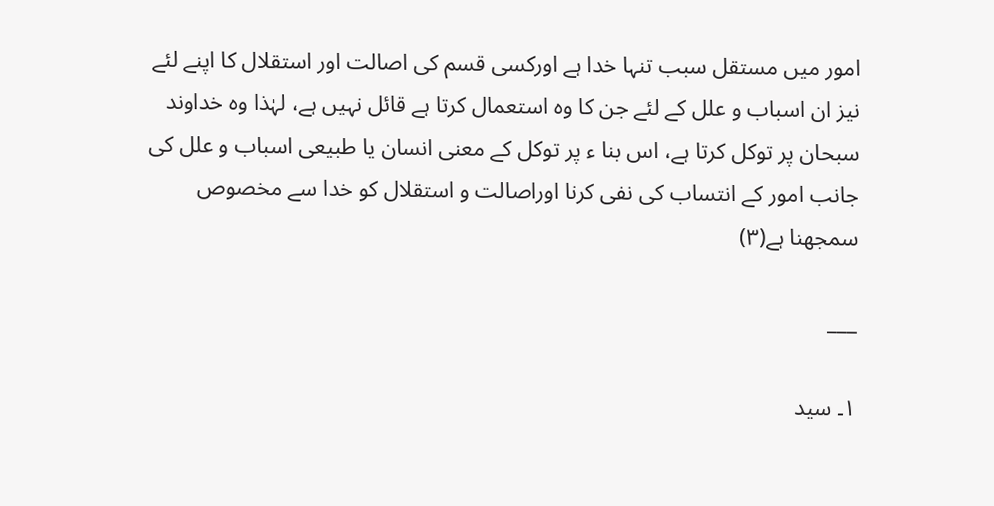امور میں مستقل سبب تنہا خدا ہے اورکسی قسم کی اصالت اور استقلال کا اپنے لئے نیز ان اسباب و علل کے لئے جن کا وہ استعمال کرتا ہے قائل نہیں ہے، لہٰذا وہ خداوند سبحان پر توکل کرتا ہے، اس بنا ء پر توکل کے معنی انسان یا طبیعی اسباب و علل کی جانب امور کے انتساب کی نفی کرنا اوراصالت و استقلال کو خدا سے مخصوص سمجھنا ہے(٣)

___

١۔ سید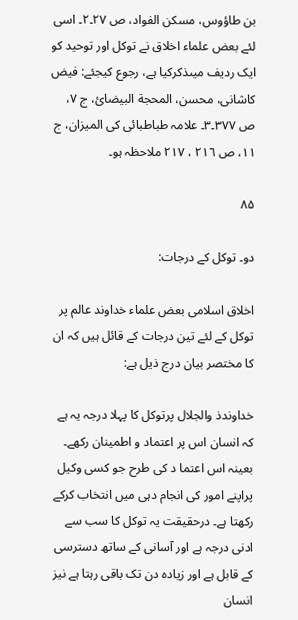بن طاؤوس، مسکن الفواد، ص ٢٧۔٢۔ اسی لئے بعض علماء اخلاق نے توکل اور توحید کو ایک ردیف میںذکرکیا ہے، رجوع کیجئے: فیض کاشانی، محسن، المحجة البیضائ، ج ٧، ص ٣٧٧۔٣۔ علامہ طباطبائی کی المیزان، ج ١١، ص ٢١٦ ، ٢١٧ ملاحظہ ہو۔

۸۵

دو۔ توکل کے درجات:

اخلاق اسلامی بعض علماء خداوند عالم پر توکل کے لئے تین درجات کے قائل ہیں کہ ان کا مختصر بیان درج ذیل ہے:

خداوندذ والجلال پرتوکل کا پہلا درجہ یہ ہے کہ انسان اس پر اعتماد و اطمینان رکھے۔ بعینہ اس اعتما د کی طرح جو کسی وکیل پراپنے امور کی انجام دہی میں انتخاب کرکے رکھتا ہے۔ درحقیقت یہ توکل کا سب سے ادنی درجہ ہے اور آسانی کے ساتھ دسترسی کے قابل ہے اور زیادہ دن تک باقی رہتا ہے نیز انسان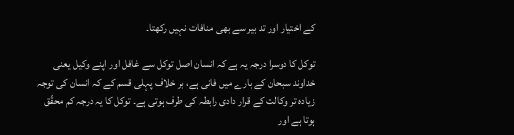کے اختیار اور تد بیر سے بھی منافات نہیں رکھتا۔

توکل کا دوسرا درجہ یہ ہے کہ انسان اصل توکل سے غافل اور اپنے وکیل یعنی خداوند سبحان کے بارے میں فانی ہے، بر خلاف پہلی قسم کے کہ انسان کی توجہ زیادہ تر وکالت کے قرار دادی رابطہ کی طرف ہوتی ہے۔ توکل کا یہ درجہ کم محقّق ہوتا ہے اور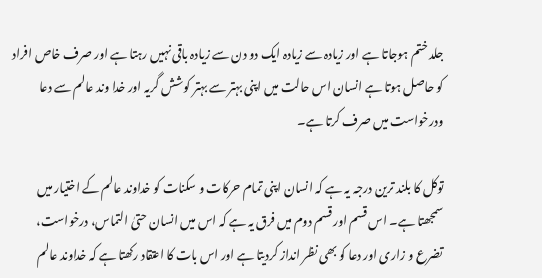جلد ختم ہوجاتا ہے اور زیادہ سے زیادہ ایک دو دن سے زیادہ باقی نہیں رہتا ہے اور صرف خاص افراد کو حاصل ہوتا ہے انسان اس حالت میں اپنی بہتر سے بہتر کوشش گریہ اور خدا وند عالم سے دعا ودرخواست میں صرف کرتا ہے۔

توکل کا بلند ترین درجہ یہ ہے کہ انسان اپنی تمام حرکات و سکنات کو خداوند عالم کے اختیار میں سمجھتا ہے۔ اس قسم اور قسم دوم میں فرق یہ ہے کہ اس میں انسان حتیٰ التماس، درخواست، تضرع و زاری اور دعا کو بھی نظر انداز کردیتا ہے اور اس بات کا اعتقاد رکھتا ہے کہ خداوند عالم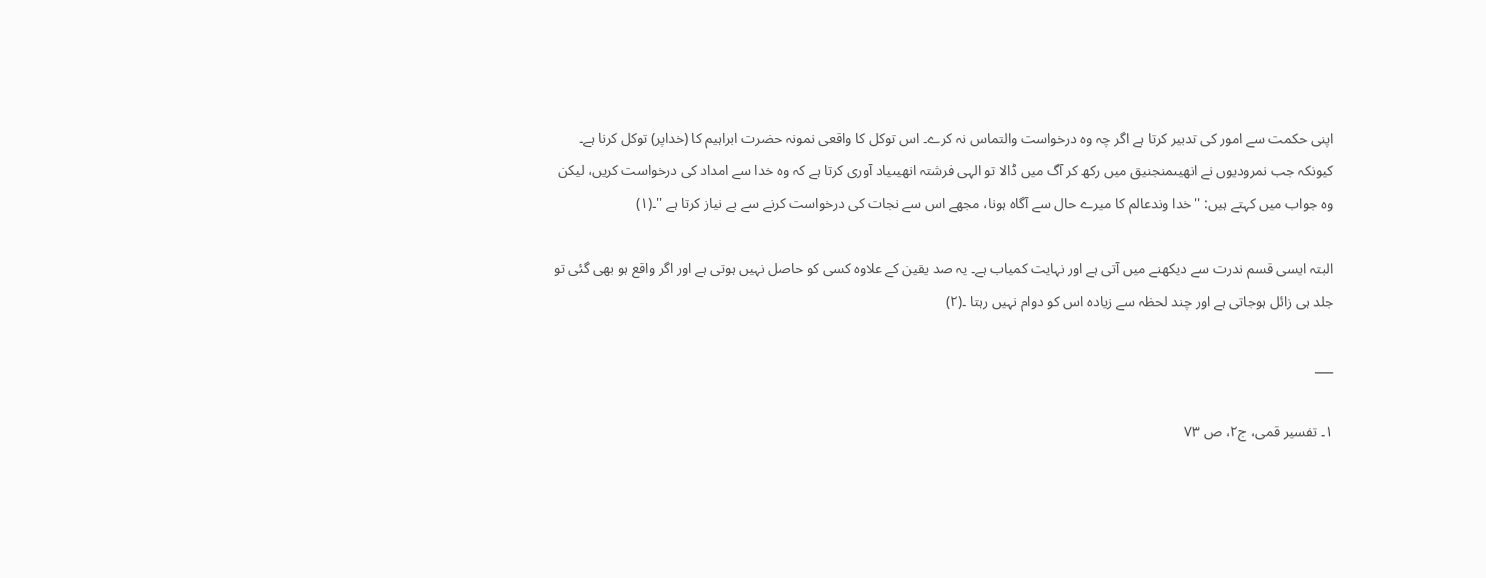اپنی حکمت سے امور کی تدبیر کرتا ہے اگر چہ وہ درخواست والتماس نہ کرے۔ اس توکل کا واقعی نمونہ حضرت ابراہیم کا (خداپر) توکل کرنا ہے۔ کیونکہ جب نمرودیوں نے انھیںمنجنیق میں رکھ کر آگ میں ڈالا تو الہی فرشتہ انھیںیاد آوری کرتا ہے کہ وہ خدا سے امداد کی درخواست کریں، لیکن وہ جواب میں کہتے ہیں: ''خدا وندعالم کا میرے حال سے آگاہ ہونا، مجھے اس سے نجات کی درخواست کرنے سے بے نیاز کرتا ہے ''۔(١)

البتہ ایسی قسم ندرت سے دیکھنے میں آتی ہے اور نہایت کمیاب ہے۔ یہ صد یقین کے علاوہ کسی کو حاصل نہیں ہوتی ہے اور اگر واقع ہو بھی گئی تو جلد ہی زائل ہوجاتی ہے اور چند لحظہ سے زیادہ اس کو دوام نہیں رہتا ۔(٢)

___

١۔ تفسیر قمی، ج٢، ص ٧٣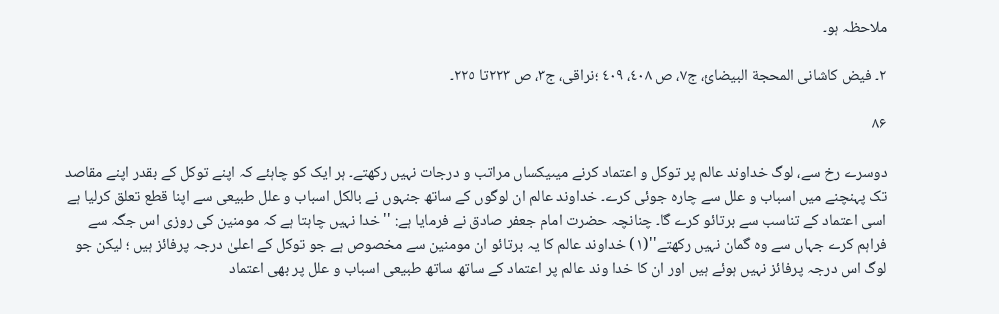ملاحظہ ہو۔

٢۔ فیض کاشانی المحجة البیضائ، ج٧، ص ٤٠٨، ٤٠٩ ؛نراقی، ج٣، ص ٢٢٣تا ٢٢٥۔

۸۶

دوسرے رخ سے، لوگ خداوند عالم پر توکل و اعتماد کرنے میںیکساں مراتب و درجات نہیں رکھتے۔ ہر ایک کو چاہئے کہ اپنے توکل کے بقدر اپنے مقاصد تک پہنچنے میں اسباب و علل سے چارہ جوئی کرے۔ خداوند عالم ان لوگوں کے ساتھ جنہوں نے بالکل اسباب و علل طبیعی سے اپنا قطع تعلق کرلیا ہے اسی اعتماد کے تناسب سے برتائو کرے گا۔ چنانچہ حضرت امام جعفر صادق نے فرمایا ہے: ''خدا نہیں چاہتا ہے کہ مومنین کی روزی اس جگہ سے فراہم کرے جہاں سے وہ گمان نہیں رکھتے''(١) خداوند عالم کا یہ برتائو ان مومنین سے مخصوص ہے جو توکل کے اعلیٰ درجہ پرفائز ہیں ؛ لیکن جو لوگ اس درجہ پرفائز نہیں ہوئے ہیں اور ان کا خدا وند عالم پر اعتماد کے ساتھ ساتھ طبیعی اسباب و علل پر بھی اعتماد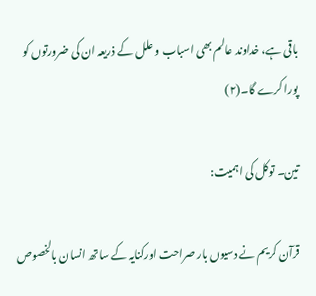باقی ہے، خداوند عالم بھی اسباب و علل کے ذریعہ ان کی ضرورتوں کو پورا کرے گا۔(٢)

تین۔ توکل کی اہمیت:

قرآن کریم نے دسیوں بار صراحت اورکنایہ کے ساتھ انسان بالخصوص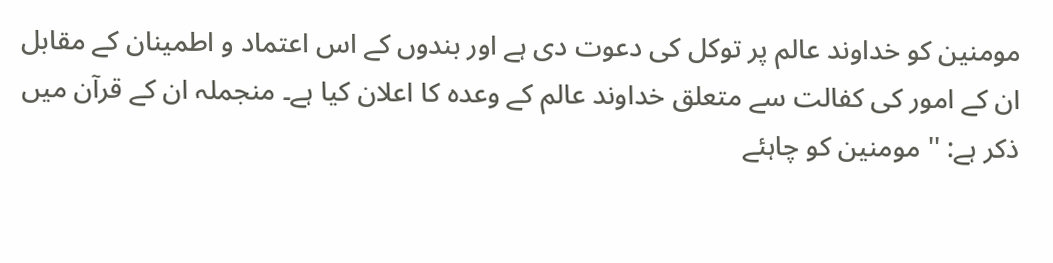مومنین کو خداوند عالم پر توکل کی دعوت دی ہے اور بندوں کے اس اعتماد و اطمینان کے مقابل ان کے امور کی کفالت سے متعلق خداوند عالم کے وعدہ کا اعلان کیا ہے۔ منجملہ ان کے قرآن میں ذکر ہے: '' مومنین کو چاہئے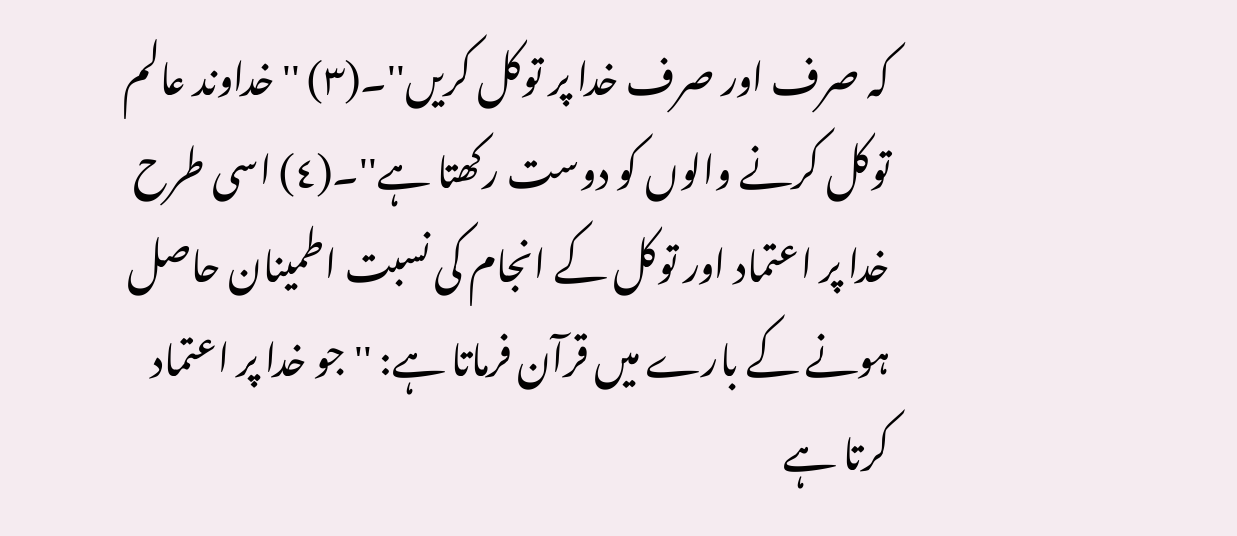کہ صرف اور صرف خدا پر توکل کریں''۔(٣) ''خداوند عالم توکل کرنے والوں کو دوست رکھتا ہے''۔(٤) اسی طرح خدا پر اعتماد اور توکل کے انجام کی نسبت اطمینان حاصل ہونے کے بارے میں قرآن فرماتا ہے: '' جو خدا پر اعتماد کرتا ہے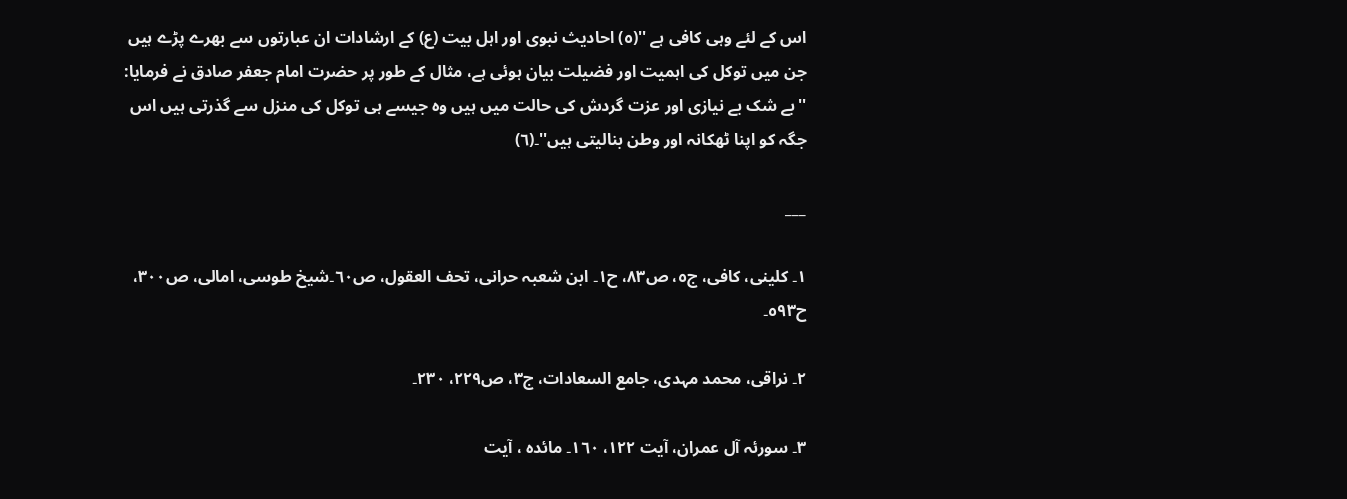اس کے لئے وہی کافی ہے ''(٥) احادیث نبوی اور اہل بیت (ع) کے ارشادات ان عبارتوں سے بھرے پڑے ہیں جن میں توکل کی اہمیت اور فضیلت بیان ہوئی ہے، مثال کے طور پر حضرت امام جعفر صادق نے فرمایا: ''بے شک بے نیازی اور عزت گردش کی حالت میں ہیں وہ جیسے ہی توکل کی منزل سے گذرتی ہیں اس جگہ کو اپنا ٹھکانہ اور وطن بنالیتی ہیں''۔(٦)

___

١۔ کلینی، کافی، ج٥، ص٨٣، ح١۔ ابن شعبہ حرانی، تحف العقول، ص٦٠۔شیخ طوسی، امالی، ص٣٠٠، ح٥٩٣۔

٢۔ نراقی، محمد مہدی، جامع السعادات، ج٣، ص٢٢٩، ٢٣٠۔

٣۔ سورئہ آل عمران، آیت ١٢٢، ١٦٠۔ مائدہ ، آیت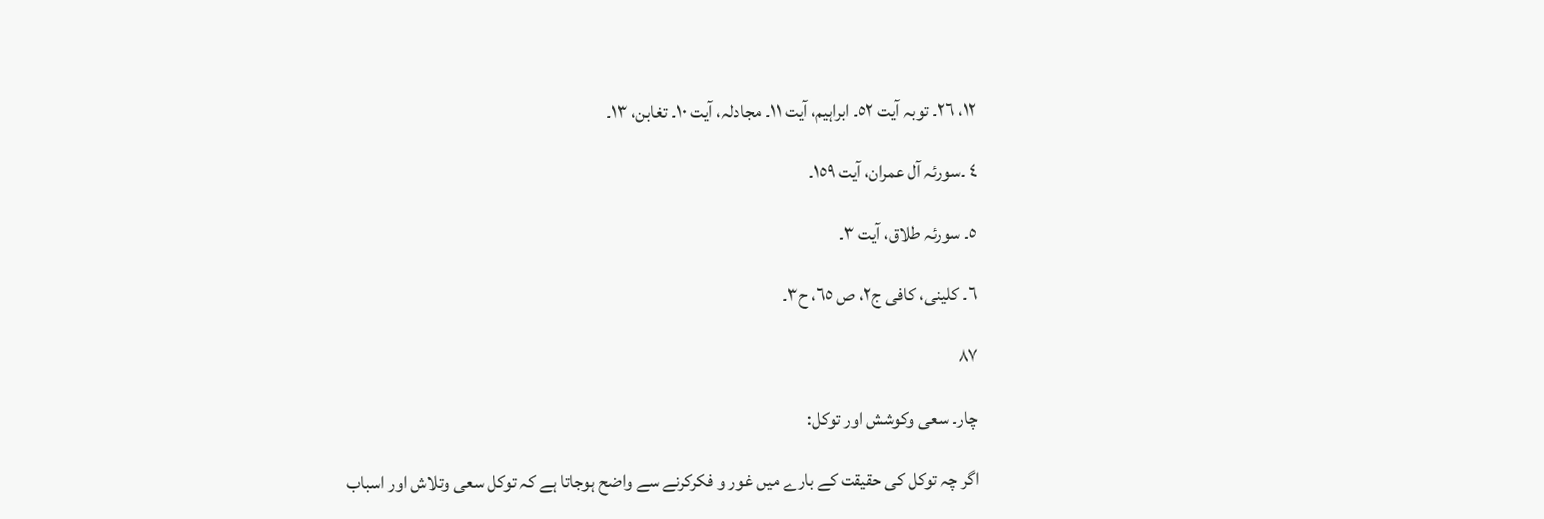١٢، ٢٦۔ توبہ آیت ٥٢۔ ابراہیم، آیت ١١۔ مجادلہ، آیت ١٠۔ تغابن، ١٣۔

٤ ۔سورئہ آل عمران، آیت ١٥٩۔

٥۔ سورئہ طلاق، آیت ٣۔

٦۔ کلینی، کافی ج٢، ص ٦٥، ح٣۔

۸۷

چار۔ سعی وکوشش اور توکل:

اگر چہ توکل کی حقیقت کے بارے میں غور و فکرکرنے سے واضح ہوجاتا ہے کہ توکل سعی وتلاش اور اسباب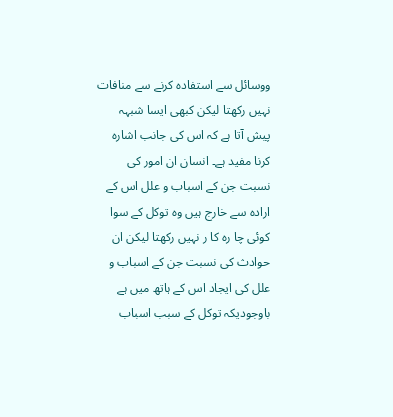ووسائل سے استفادہ کرنے سے منافات نہیں رکھتا لیکن کبھی ایسا شبہہ پیش آتا ہے کہ اس کی جانب اشارہ کرنا مفید ہے۔ انسان ان امور کی نسبت جن کے اسباب و علل اس کے ارادہ سے خارج ہیں وہ توکل کے سوا کوئی چا رہ کا ر نہیں رکھتا لیکن ان حوادث کی نسبت جن کے اسباب و علل کی ایجاد اس کے ہاتھ میں ہے باوجودیکہ توکل کے سبب اسباب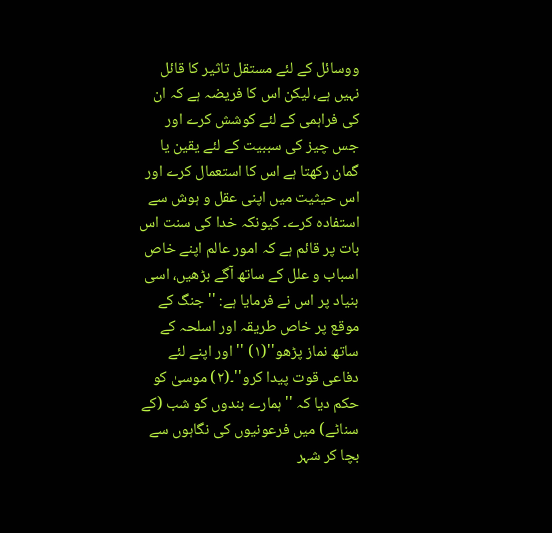ووسائل کے لئے مستقل تاثیر کا قائل نہیں ہے، لیکن اس کا فریضہ ہے کہ ان کی فراہمی کے لئے کوشش کرے اور جس چیز کی سببیت کے لئے یقین یا گمان رکھتا ہے اس کا استعمال کرے اور اس حیثیت میں اپنی عقل و ہوش سے استفادہ کرے۔ کیونکہ خدا کی سنت اس بات پر قائم ہے کہ امور عالم اپنے خاص اسباب و علل کے ساتھ آگے بڑھیں، اسی بنیاد پر اس نے فرمایا ہے: '' جنگ کے موقع پر خاص طریقہ اور اسلحہ کے ساتھ نماز پڑھو''(١) '' اور اپنے لئے دفاعی قوت پیدا کرو''۔(٢) موسیٰ کو حکم دیا کہ ''ہمارے بندوں کو شب (کے سناٹے) میں فرعونیوں کی نگاہوں سے بچا کر شہر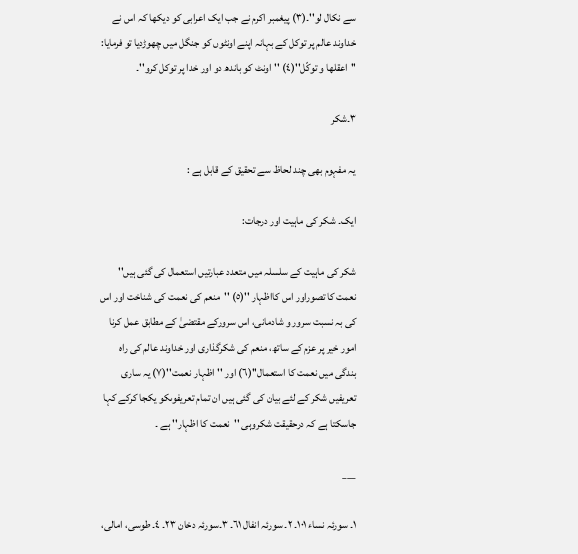سے نکال لو''۔(٣) پیغمبر اکرم نے جب ایک اعرابی کو دیکھا کہ اس نے خداوند عالم پر توکل کے بہانہ اپنے اونٹوں کو جنگل میں چھوڑدیا تو فرمایا: ''اعقلھا و توکّل''(٤) ''اونٹ کو باندھ دو اور خدا پر توکل کرو''۔

٣۔شکر

یہ مفہوم بھی چند لحاظ سے تحقیق کے قابل ہے :

ایک۔ شکر کی ماہیت اور درجات:

شکر کی ماہیت کے سلسلہ میں متعدد عبارتیں استعمال کی گئی ہیں'' نعمت کا تصوراور اس کااظہار ''(٥) ''منعم کی نعمت کی شناخت اور اس کی بہ نسبت سرور و شادمانی، اس سرورکے مقتضیٰ کے مطابق عمل کرنا امور خیر پر عزم کے ساتھ، منعم کی شکرگذاری اور خداوند عالم کی راہ بندگی میں نعمت کا استعمال''(٦) اور ''اظہار نعمت''(٧) یہ ساری تعریفیں شکر کے لئے بیان کی گئی ہیں ان تمام تعریفوںکو یکجا کرکے کہا جاسکتا ہے کہ درحقیقت شکروہی ''نعمت کا اظہار'' ہے ۔

___

١۔ سورئہ نساء ١٠١۔ ٢۔ سورئہ انفال ٦١۔ ٣۔سورئہ دخان ٢٣۔ ٤۔ طوسی، امالی،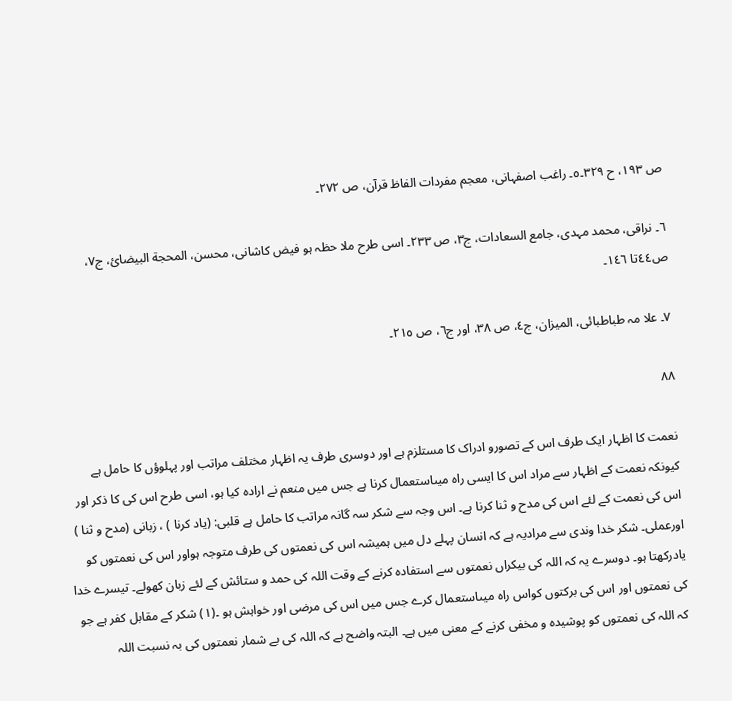ص ١٩٣، ح ٣٢٩۔٥۔ راغب اصفہانی، معجم مفردات الفاظ قرآن، ص ٢٧٢۔

٦۔ نراقی، محمد مہدی، جامع السعادات، ج٣، ص ٢٣٣۔ اسی طرح ملا حظہ ہو فیض کاشانی، محسن، المحجة البیضائ، ج٧، ص٤٤تا ١٤٦۔

٧۔ علا مہ طباطبائی، المیزان، ج٤، ص ٣٨، اور ج٦، ص ٢١٥۔

۸۸

نعمت کا اظہار ایک طرف اس کے تصورو ادراک کا مستلزم ہے اور دوسری طرف یہ اظہار مختلف مراتب اور پہلوؤں کا حامل ہے کیونکہ نعمت کے اظہار سے مراد اس کا ایسی راہ میںاستعمال کرنا ہے جس میں منعم نے ارادہ کیا ہو، اسی طرح اس کی کا ذکر اور اس کی نعمت کے لئے اس کی مدح و ثنا کرنا ہے۔ اس وجہ سے شکر سہ گانہ مراتب کا حامل ہے قلبی: (یاد کرنا ) ، زبانی (مدح و ثنا ) اورعملی۔ شکر خدا وندی سے مرادیہ ہے کہ انسان پہلے دل میں ہمیشہ اس کی نعمتوں کی طرف متوجہ ہواور اس کی نعمتوں کو یادرکھتا ہو۔ دوسرے یہ کہ اللہ کی بیکراں نعمتوں سے استفادہ کرنے کے وقت اللہ کی حمد و ستائش کے لئے زبان کھولے۔ تیسرے خدا کی نعمتوں اور اس کی برکتوں کواس راہ میںاستعمال کرے جس میں اس کی مرضی اور خواہش ہو ۔(١) شکر کے مقابل کفر ہے جو کہ اللہ کی نعمتوں کو پوشیدہ و مخفی کرنے کے معنی میں ہے۔ البتہ واضح ہے کہ اللہ کی بے شمار نعمتوں کی بہ نسبت اللہ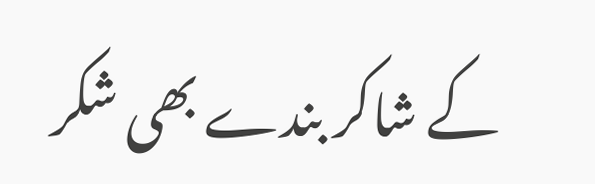کے شاکر بندے بھی شکر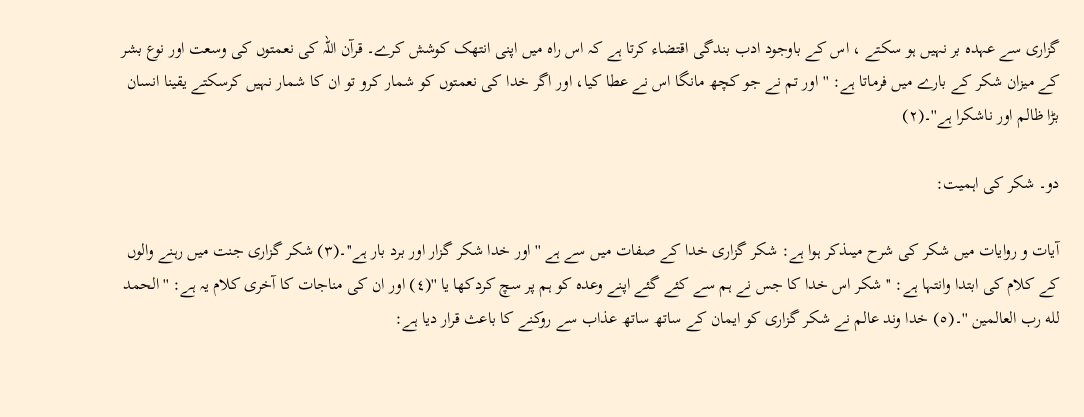گزاری سے عہدہ بر نہیں ہو سکتے ، اس کے باوجود ادب بندگی اقتضاء کرتا ہے کہ اس راہ میں اپنی انتھک کوشش کرے۔ قرآن اللہ کی نعمتوں کی وسعت اور نوع بشر کے میزان شکر کے بارے میں فرماتا ہے: ''اور تم نے جو کچھ مانگا اس نے عطا کیا، اور اگر خدا کی نعمتوں کو شمار کرو تو ان کا شمار نہیں کرسکتے یقینا انسان بڑا ظالم اور ناشکرا ہے''۔(٢)

دو۔ شکر کی اہمیت:

آیات و روایات میں شکر کی شرح میںذکر ہوا ہے: شکر گزاری خدا کے صفات میں سے ہے '' اور خدا شکر گزار اور برد بار ہے''۔(٣) شکر گزاری جنت میں رہنے والوں کے کلام کی ابتدا وانتہا ہے: ''شکر اس خدا کا جس نے ہم سے کئے گئے اپنے وعدہ کو ہم پر سچ کردکھا یا ''(٤) اور ان کی مناجات کا آخری کلام یہ ہے: ''الحمد لله رب العالمین ''۔(٥) خدا وند عالم نے شکر گزاری کو ایمان کے ساتھ ساتھ عذاب سے روکنے کا باعث قرار دیا ہے: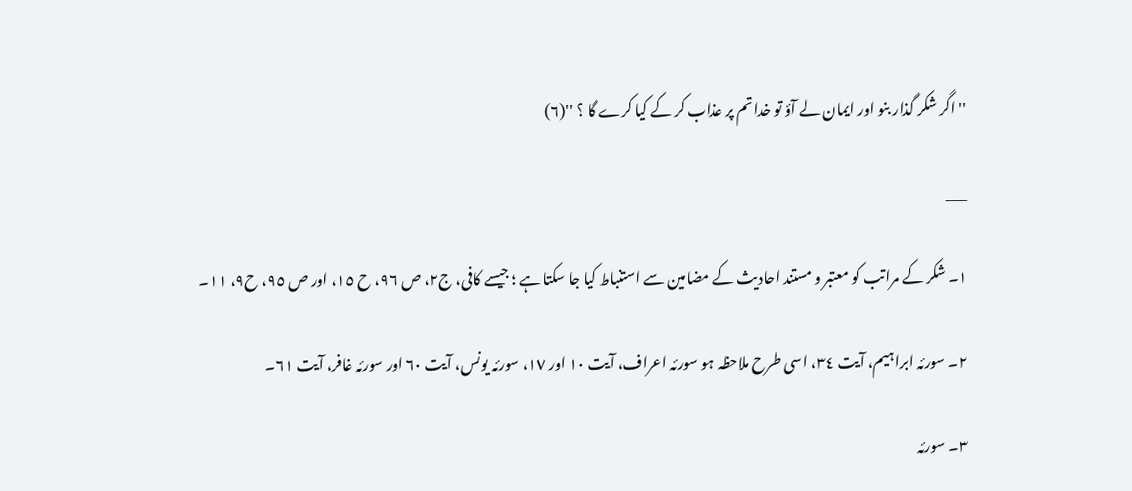'' اگر شکر گذار بنو اور ایمان لے آؤ تو خدا تم پر عذاب کر کے کیا کرے گا ؟ ''(٦)

___

١۔ شکر کے مراتب کو معتبر و مستند احادیث کے مضامین سے استنباط کیا جا سکتا ہے ؛ جیسے کافی، ج٢، ص ٩٦، ح ١٥، اور ص ٩٥، ح٩، ١١۔

٢۔ سورئہ ابراہیم، آیت ٣٤، اسی طرح ملاحظہ ہو سورئہ اعراف، آیت ١٠ اور ١٧، سورئہ یونس، آیت ٦٠ اور سورئہ غافر، آیت ٦١۔

٣۔ سورئہ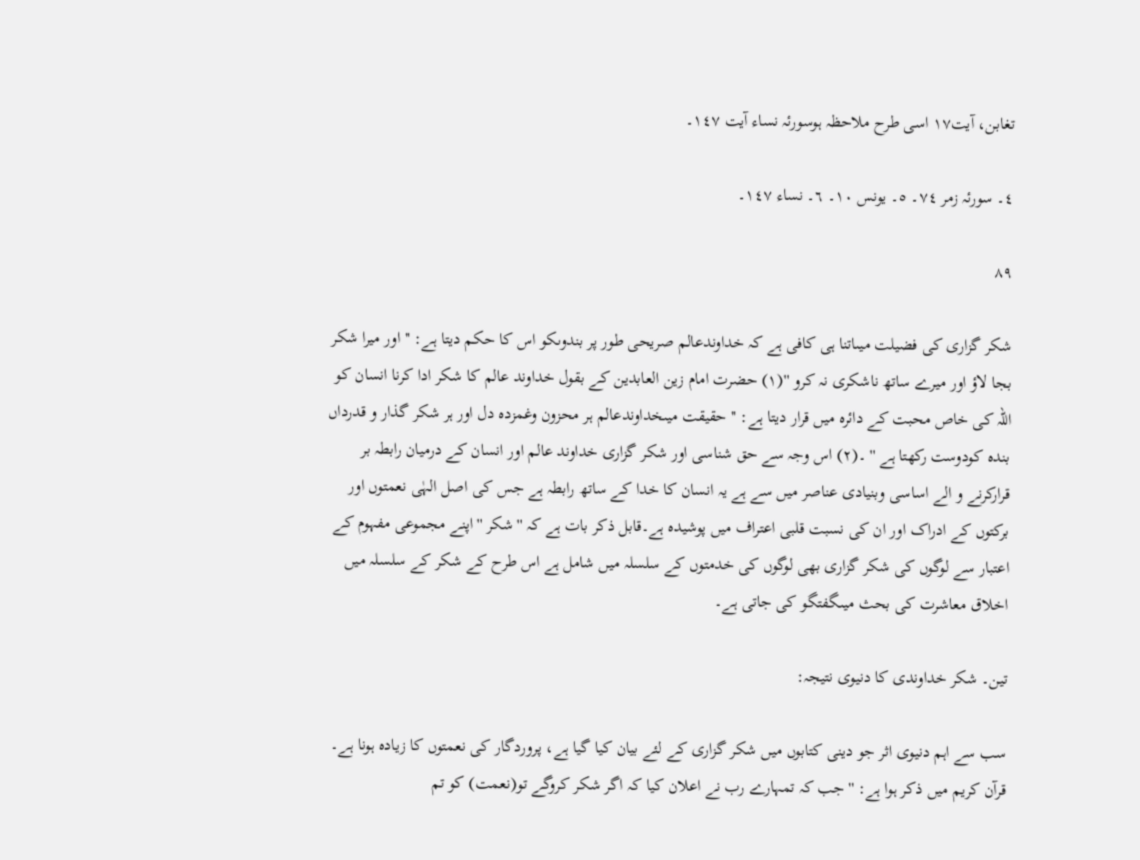تغابن، آیت١٧ اسی طرح ملاحظہ ہوسورئہ نساء آیت ١٤٧۔

٤۔ سورئہ زمر ٧٤۔ ٥۔ یونس ١٠۔ ٦۔ نساء ١٤٧۔

۸۹

شکر گزاری کی فضیلت میںاتنا ہی کافی ہے کہ خداوندعالم صریحی طور پر بندوںکو اس کا حکم دیتا ہے: '' اور میرا شکر بجا لاؤ اور میرے ساتھ ناشکری نہ کرو ''(١) حضرت امام زین العابدین کے بقول خداوند عالم کا شکر ادا کرنا انسان کو اللہ کی خاص محبت کے دائرہ میں قرار دیتا ہے: '' حقیقت میںخداوندعالم ہر محزون وغمزدہ دل اور ہر شکر گذار و قدرداں بندہ کودوست رکھتا ہے '' ۔(٢) اس وجہ سے حق شناسی اور شکر گزاری خداوند عالم اور انسان کے درمیان رابطہ بر قرارکرنے و الے اساسی وبنیادی عناصر میں سے ہے یہ انسان کا خدا کے ساتھ رابطہ ہے جس کی اصل الہٰی نعمتوں اور برکتوں کے ادراک اور ان کی نسبت قلبی اعتراف میں پوشیدہ ہے۔قابل ذکر بات ہے کہ ''شکر ''اپنے مجموعی مفہوم کے اعتبار سے لوگوں کی شکر گزاری بھی لوگوں کی خدمتوں کے سلسلہ میں شامل ہے اس طرح کے شکر کے سلسلہ میں اخلاق معاشرت کی بحث میںگفتگو کی جاتی ہے۔

تین۔ شکر خداوندی کا دنیوی نتیجہ:

سب سے اہم دنیوی اثر جو دینی کتابوں میں شکر گزاری کے لئے بیان کیا گیا ہے، پروردگار کی نعمتوں کا زیادہ ہونا ہے۔ قرآن کریم میں ذکر ہوا ہے: ''جب کہ تمہارے رب نے اعلان کیا کہ اگر شکر کروگے تو(نعمت) کو تم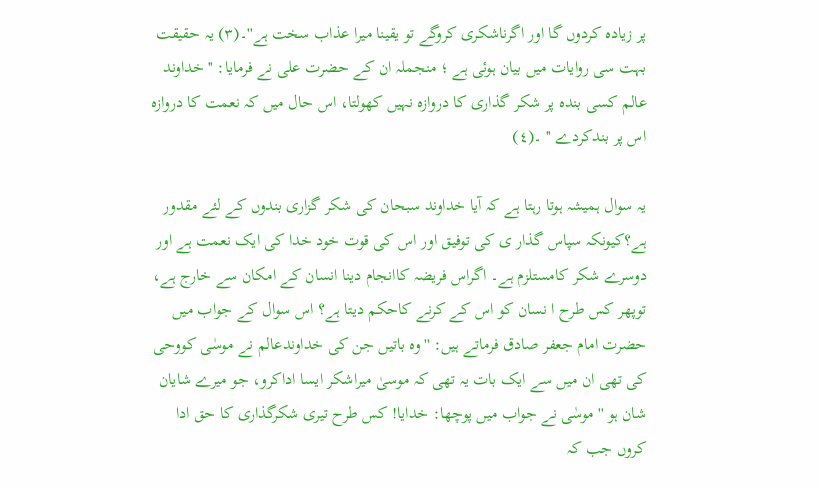پر زیادہ کردوں گا اور اگرناشکری کروگے تو یقینا میرا عذاب سخت ہے''۔(٣) یہ حقیقت بہت سی روایات میں بیان ہوئی ہے ؛ منجملہ ان کے حضرت علی نے فرمایا: ''خداوند عالم کسی بندہ پر شکر گذاری کا دروازہ نہیں کھولتا، اس حال میں کہ نعمت کا دروازہ اس پر بندکردے '' ۔(٤)

یہ سوال ہمیشہ ہوتا رہتا ہے کہ آیا خداوند سبحان کی شکر گزاری بندوں کے لئے مقدور ہے؟کیونکہ سپاس گذار ی کی توفیق اور اس کی قوت خود خدا کی ایک نعمت ہے اور دوسرے شکر کامستلزم ہے۔ اگراس فریضہ کاانجام دینا انسان کے امکان سے خارج ہے، توپھر کس طرح ا نسان کو اس کے کرنے کاحکم دیتا ہے؟ اس سوال کے جواب میں حضرت امام جعفر صادق فرماتے ہیں: ''وہ باتیں جن کی خداوندعالم نے موسٰی کووحی کی تھی ان میں سے ایک بات یہ تھی کہ موسیٰ میراشکر ایسا اداکرو، جو میرے شایان شان ہو '' موسٰی نے جواب میں پوچھا: خدایا! کس طرح تیری شکرگذاری کا حق ادا کروں جب کہ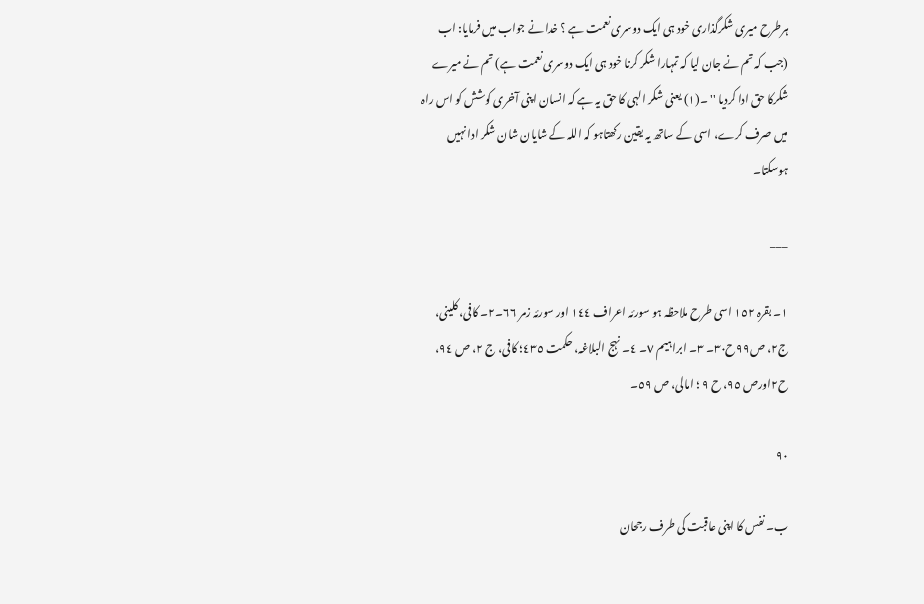ہرطرح میری شکرگذاری خود ہی ایک دوسری نعمت ہے ؟ خدا نے جواب میں فرمایا: اب (جب کہ تم نے جان لیا کہ تمہارا شکر کرنا خود ہی ایک دوسری نعمت ہے) تم نے میرے شکرکا حق ادا کردیا '' ۔(١) یعنی شکر الہی کا حق یہ ہے کہ انسان اپنی آخری کوشش کو اس راہ میں صرف کرے، اسی کے ساتھ یہ یقین رکھتاہو کہ اللہ کے شایان شان شکر ادا نہیں ہوسکتا۔

___

١۔ بقرہ ١٥٢ اسی طرح ملاحظہ ہو سورئہ اعراف ١٤٤ اور سورئہ زمر ٦٦۔٢۔ کافی، کلینی، ج٢، ص٩٩ح٣٠۔ ٣۔ ابراہیم ٧۔ ٤۔ نہج البلاغہ، حکمت ٤٣٥؛ کافی، ج ٢، ص ٩٤، ح٢اورص ٩٥، ح ٩ ؛ امالی، ص ٥٩۔

۹۰

ب۔ نفس کا اپنی عاقبت کی طرف رجحان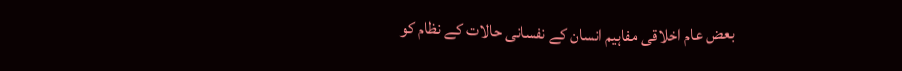بعض عام اخلاقی مفاہیم انسان کے نفسانی حالات کے نظام کو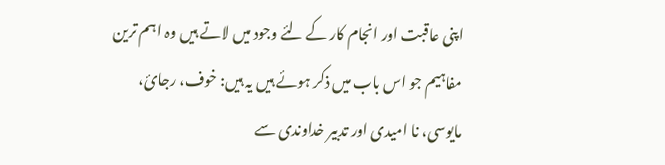اپنی عاقبت اور انجام کار کے لئے وجود میں لاتے ہیں وہ اہم ترین مفاہیم جو اس باب میں ذکر ہوئے ہیں یہ ہیں: خوف، رجائ، مایوسی، نا امیدی اور تدبیر خداوندی سے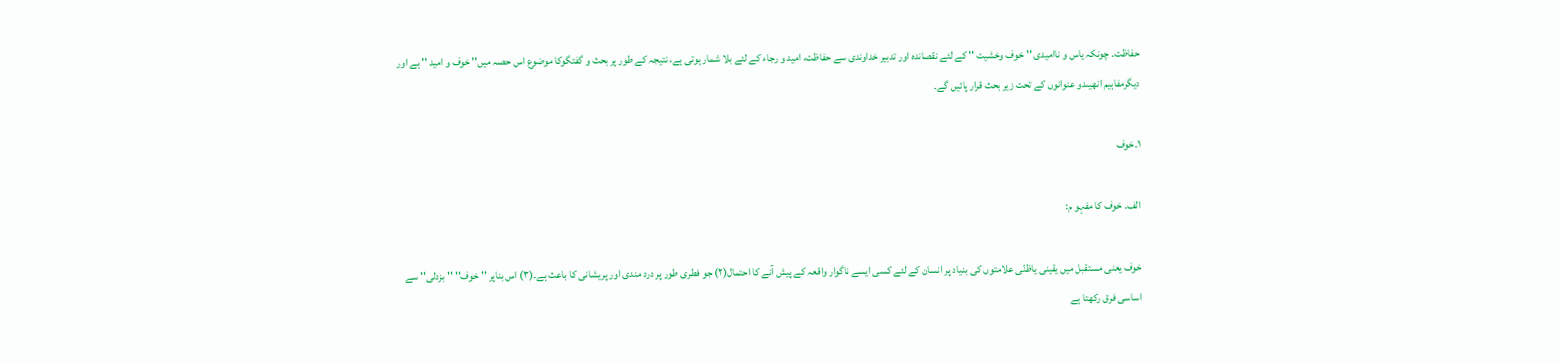حفاظت۔ چونکہ یاس و ناامیدی ''خوف وخشیت '' کے لئے نقصاندہ اور تدبیر خداوندی سے حفاظت، امید و رجاء کے لئے بلا شمار ہوتی ہے، نتیجہ کے طور پر بحث و گفتگوکا موضوع اس حصہ میں'' خوف و امید '' ہے اور دیگرمفاہیم انھیںدو عنوانوں کے تحت زیر بحث قرار پائیں گے۔

١۔خوف

الف۔ خوف کا مفہو م:

خوف یعنی مستقبل میں یقینی یاظنّی علامتوں کی بنیاد پر انسان کے لئے کسی ایسے ناگوار واقعہ کے پیش آنے کا احتمال(٢) جو فطری طور پر درد مندی اور پریشانی کا باعث ہے۔(٣) اس بناپر ''خوف'' ''بزدلی'' سے اساسی فرق رکھتا ہے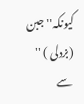کیونکہ'' جبن (بزدلی ) '' سے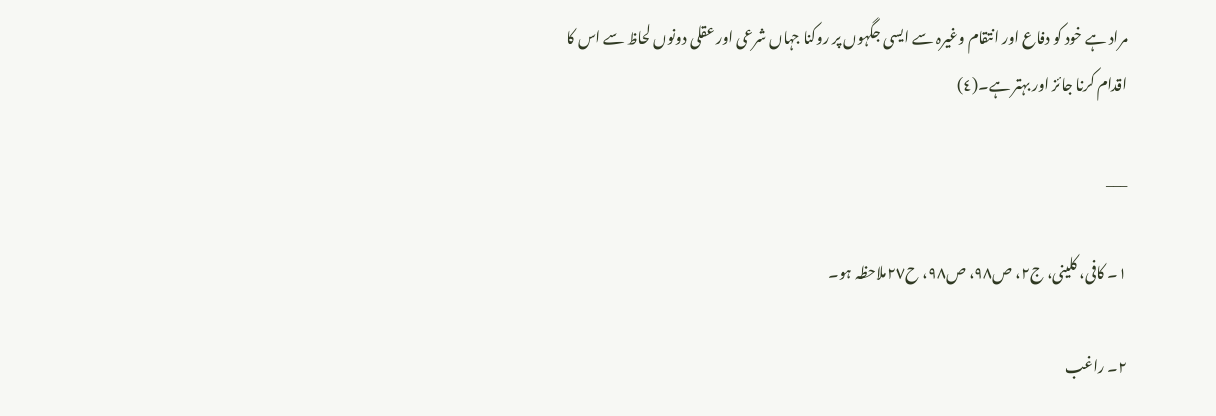مراد ہے خود کو دفاع اور انتقام وغیرہ سے ایسی جگہوں پر روکنا جہاں شرعی اور عقلی دونوں لحاظ سے اس کا اقدام کرنا جائز اور بہتر ہے۔(٤)

___

١۔ کافی، کلینی، ج٢، ص٩٨، ص٩٨، ح٢٧ملاحظہ ہو۔

٢۔ راغب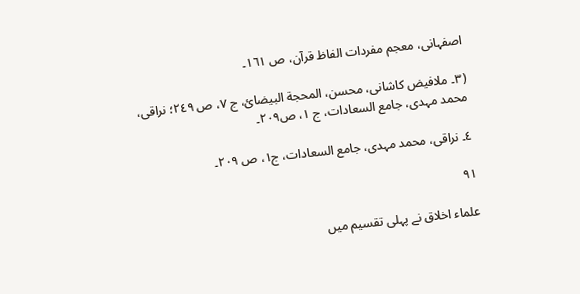اصفہانی، معجم مفردات الفاظ قرآن، ص ١٦١۔

(٣۔ ملافیض کاشانی، محسن، المحجة البیضائ، ج ٧، ص ٢٤٩؛ نراقی، محمد مہدی، جامع السعادات، ج ١، ص٢٠٩۔

٤۔ نراقی، محمد مہدی، جامع السعادات، ج١، ص ٢٠٩۔

۹۱

علماء اخلاق نے پہلی تقسیم میں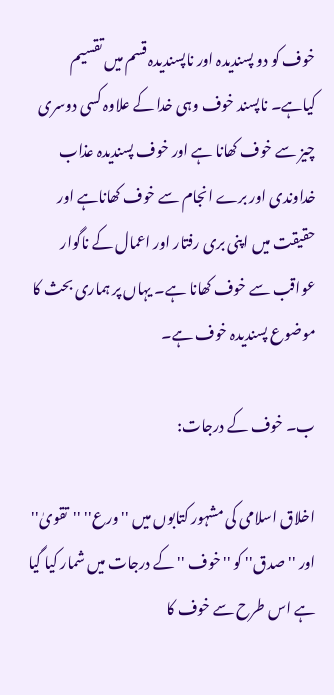خوف کو دو پسندیدہ اور ناپسندیدہ قسم میں تقسیم کیاہے۔ ناپسند خوف وہی خدا کے علاوہ کسی دوسری چیز سے خوف کھانا ہے اور خوف پسندیدہ عذاب خداوندی اور برے انجام سے خوف کھاناہے اور حقیقت میں اپنی بری رفتار اور اعمال کے ناگوار عواقب سے خوف کھانا ہے۔ یہاں پر ہماری بحث کا موضوع پسندیدہ خوف ہے۔

ب۔ خوف کے درجات:

اخلاق اسلامی کی مشہور کتابوں میں ''ورع'' ''تقویٰ'' اور ''صدق'' کو ''خوف '' کے درجات میں شمار کیا گیا ہے اس طرح سے خوف کا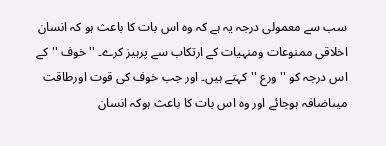سب سے معمولی درجہ یہ ہے کہ وہ اس بات کا باعث ہو کہ انسان اخلاقی ممنوعات ومنہیات کے ارتکاب سے پرہیز کرے۔ ''خوف ''کے اس درجہ کو ''ورع ''کہتے ہیں۔ اور جب خوف کی قوت اورطاقت میںاضافہ ہوجائے اور وہ اس بات کا باعث ہوکہ انسان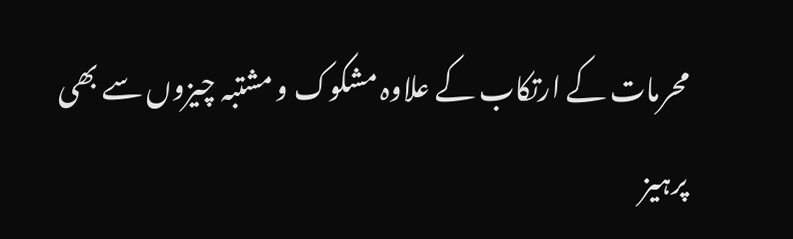محرمات کے ارتکاب کے علاوہ مشکوک و مشتبہ چیزوں سے بھی پرہیز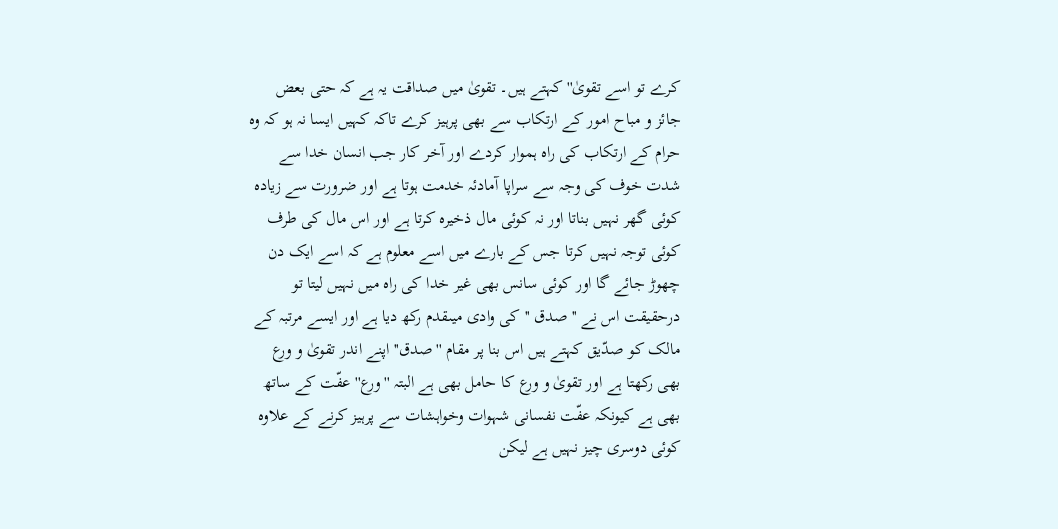کرے تو اسے تقویٰ'' کہتے ہیں۔ تقویٰ میں صداقت یہ ہے کہ حتی بعض جائز و مباح امور کے ارتکاب سے بھی پرہیز کرے تاکہ کہیں ایسا نہ ہو کہ وہ حرام کے ارتکاب کی راہ ہموار کردے اور آخر کار جب انسان خدا سے شدت خوف کی وجہ سے سراپا آمادئہ خدمت ہوتا ہے اور ضرورت سے زیادہ کوئی گھر نہیں بناتا اور نہ کوئی مال ذخیرہ کرتا ہے اور اس مال کی طرف کوئی توجہ نہیں کرتا جس کے بارے میں اسے معلوم ہے کہ اسے ایک دن چھوڑ جائے گا اور کوئی سانس بھی غیر خدا کی راہ میں نہیں لیتا تو درحقیقت اس نے ''صدق ''کی وادی میںقدم رکھ دیا ہے اور ایسے مرتبہ کے مالک کو صدّیق کہتے ہیں اس بنا پر مقام ''صدق'' اپنے اندر تقویٰ و ورع بھی رکھتا ہے اور تقویٰ و ورع کا حامل بھی ہے البتہ ''ورع'' عفّت کے ساتھ بھی ہے کیونکہ عفّت نفسانی شہوات وخواہشات سے پرہیز کرنے کے علاوہ کوئی دوسری چیز نہیں ہے لیکن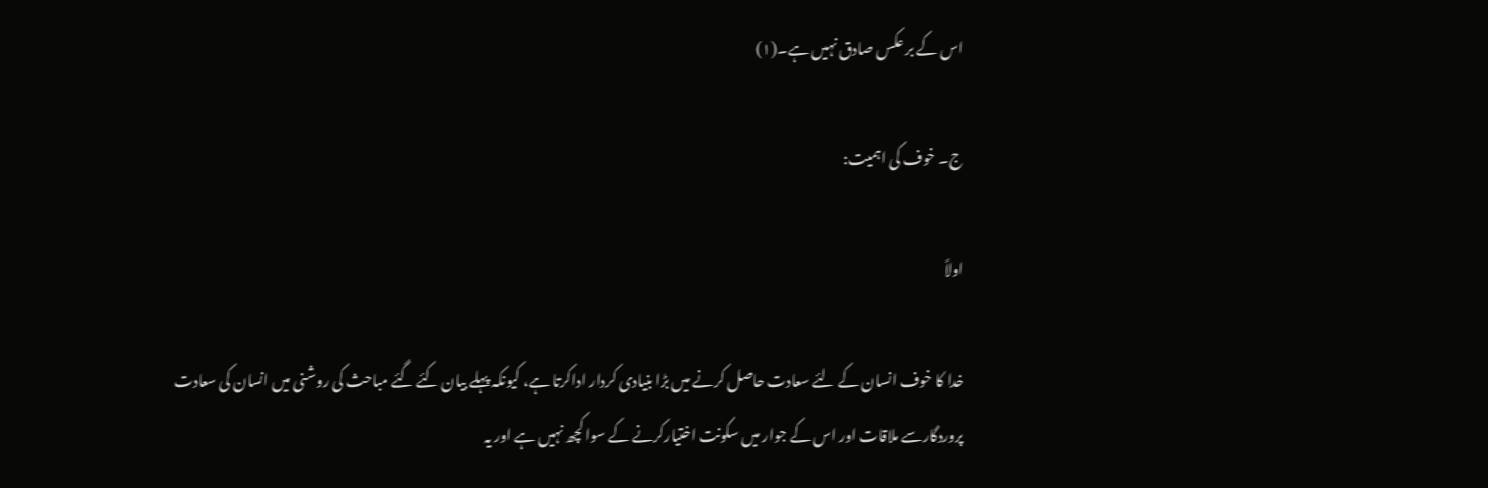اس کے بر عکس صادق نہیں ہے۔(١)

ج۔ خوف کی اہمیت:

اولاً

خدا کا خوف انسان کے لئے سعادت حاصل کرنے میں بڑا بنیادی کردار اداکرتا ہے، کیونکہ پہلے بیان کئے گئے مباحث کی روشنی میں انسان کی سعادت پروردگارسے ملاقات اور اس کے جوار میں سکونت اختیارکرنے کے سوا کچھ نہیں ہے اور یہ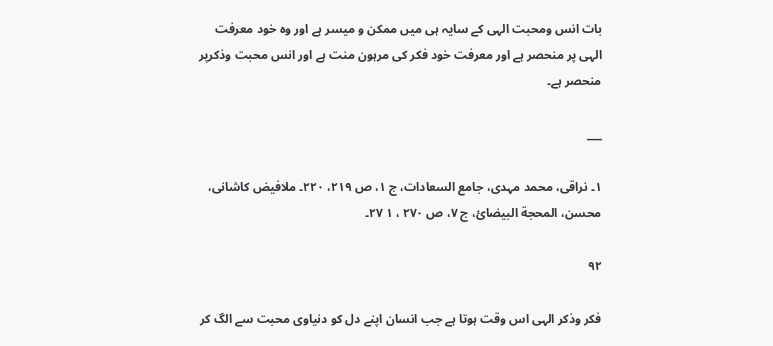بات انس ومحبت الہی کے سایہ ہی میں ممکن و میسر ہے اور وہ خود معرفت الہی پر منحصر ہے اور معرفت خود فکر کی مرہون منت ہے اور انس محبت وذکرپر منحصر ہے۔

___

١۔ نراقی، محمد مہدی، جامع السعادات، ج ١، ص ٢١٩، ٢٢٠۔ ملافیض کاشانی، محسن، المحجة البیضائ، ج ٧، ص ٢٧٠ ، ١ ٢٧۔

۹۲

فکر وذکر الہی اس وقت ہوتا ہے جب انسان اپنے دل کو دنیاوی محبت سے الگ کر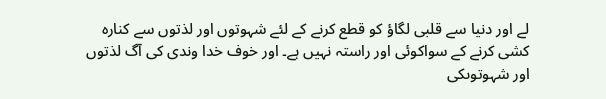لے اور دنیا سے قلبی لگاؤ کو قطع کرنے کے لئے شہوتوں اور لذتوں سے کنارہ کشی کرنے کے سواکوئی اور راستہ نہیں ہے۔ اور خوف خدا وندی کی آگ لذتوں اور شہوتوںکی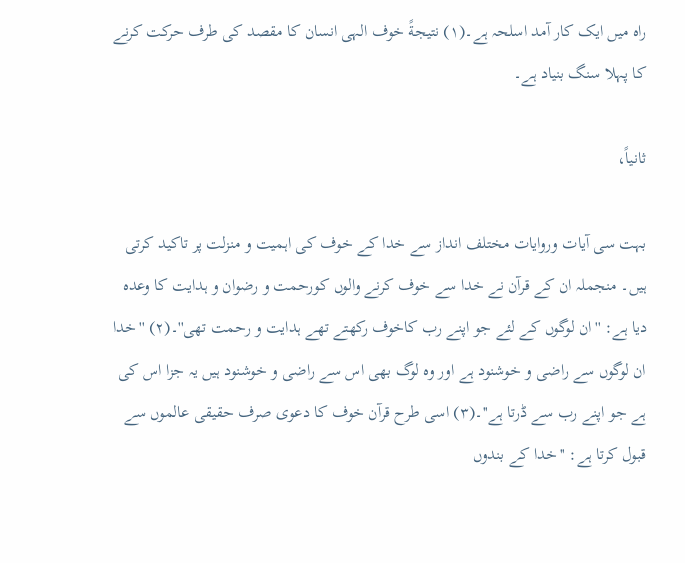راہ میں ایک کار آمد اسلحہ ہے۔(١) نتیجةً خوف الہی انسان کا مقصد کی طرف حرکت کرنے کا پہلا سنگ بنیاد ہے۔

ثانیاً،

بہت سی آیات وروایات مختلف انداز سے خدا کے خوف کی اہمیت و منزلت پر تاکید کرتی ہیں۔ منجملہ ان کے قرآن نے خدا سے خوف کرنے والوں کورحمت و رضوان و ہدایت کا وعدہ دیا ہے: ''ان لوگوں کے لئے جو اپنے رب کاخوف رکھتے تھے ہدایت و رحمت تھی''۔(٢) ''خدا ان لوگوں سے راضی و خوشنود ہے اور وہ لوگ بھی اس سے راضی و خوشنود ہیں یہ جزا اس کی ہے جو اپنے رب سے ڈرتا ہے''۔(٣) اسی طرح قرآن خوف کا دعوی صرف حقیقی عالموں سے قبول کرتا ہے: ''خدا کے بندوں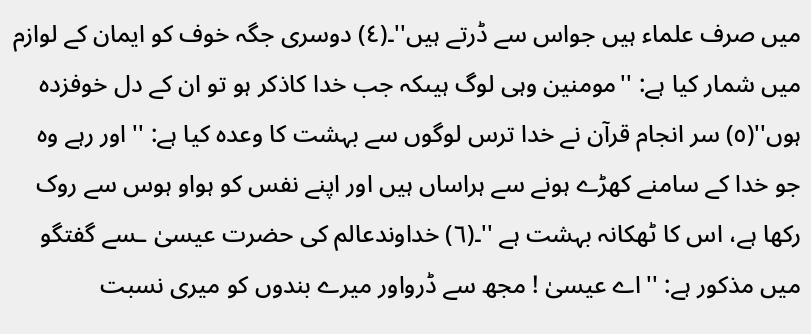میں صرف علماء ہیں جواس سے ڈرتے ہیں''۔(٤) دوسری جگہ خوف کو ایمان کے لوازم میں شمار کیا ہے: ''مومنین وہی لوگ ہیںکہ جب خدا کاذکر ہو تو ان کے دل خوفزدہ ہوں''(٥) سر انجام قرآن نے خدا ترس لوگوں سے بہشت کا وعدہ کیا ہے: '' اور رہے وہ جو خدا کے سامنے کھڑے ہونے سے ہراساں ہیں اور اپنے نفس کو ہواو ہوس سے روک رکھا ہے، اس کا ٹھکانہ بہشت ہے ''۔(٦) خداوندعالم کی حضرت عیسیٰ ـسے گفتگو میں مذکور ہے: ''اے عیسیٰ ! مجھ سے ڈرواور میرے بندوں کو میری نسبت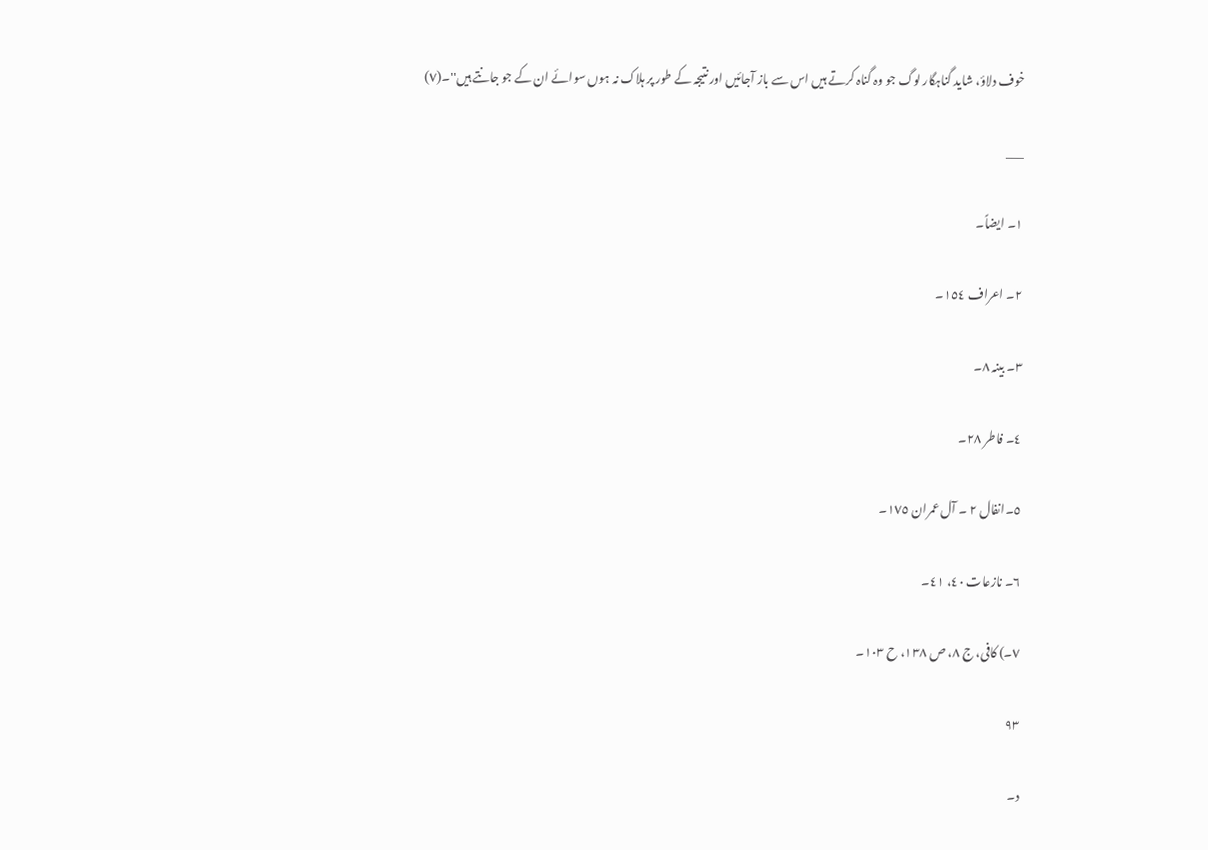خوف دلاؤ، شاید گناہگار لوگ جو وہ گناہ کرتے ہیں اس سے باز آجائیں اور نتیجہ کے طور پر ہلاک نہ ہوں سوائے ان کے جو جانتے ہیں''۔(٧)

___

١۔ ایضاً۔

٢۔ اعراف ١٥٤۔

٣۔ بینہ ٨۔

٤۔ فاطر ٢٨۔

٥۔انفال ٢ ۔ آل عمران ١٧٥۔

٦۔ نازعات ٤٠، ٤١۔

٧۔) کافی، ج ٨، ص ١٣٨، ح ١٠٣۔

۹۳

د۔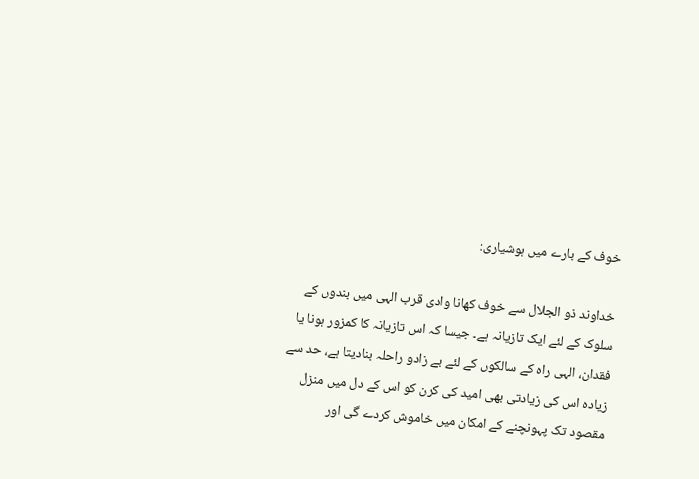خوف کے بارے میں ہوشیاری:

خداوند ذو الجلال سے خوف کھانا وادی قرب الہی میں بندوں کے سلوک کے لئے ایک تازیانہ ہے۔ جیسا کہ اس تازیانہ کا کمزور ہونا یا فقدان، الہی راہ کے سالکوں کے لئے بے زادو راحلہ بنادیتا ہے، حد سے زیادہ اس کی زیادتی بھی امید کی کرن کو اس کے دل میں منزل مقصود تک پہونچنے کے امکان میں خاموش کردے گی اور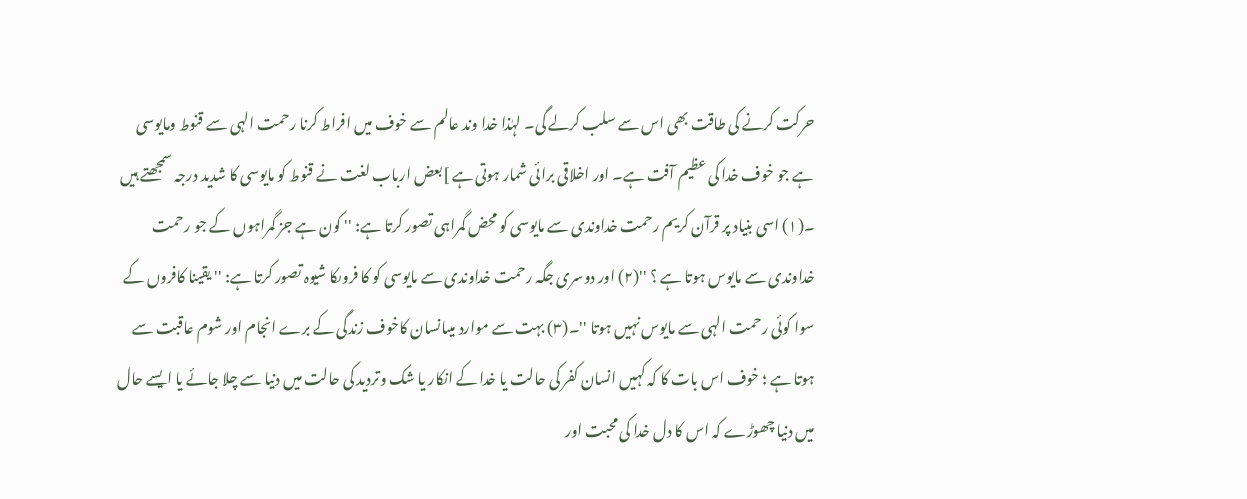حرکت کرنے کی طاقت بھی اس سے سلب کرلے گی۔ لہٰذا خدا وند عالم سے خوف میں افراط کرنا رحمت الہی سے قنوط ومایوسی ہے جو خوف خدا کی عظیم آفت ہے۔ اور اخلاقی برائی شمار ہوتی ہے ]بعض ارباب لغت نے قنوط کو مایوسی کا شدید درجہ سمجھتے ہیں ۔(١) اسی بنیاد پر قرآن کریم رحمت خداوندی سے مایوسی کو محض گمراہی تصور کرتا ہے: '' کون ہے جز گمراہوں کے جو رحمت خداوندی سے مایوس ہوتا ہے ؟ ''(٢) اور دوسری جگہ رحمت خداوندی سے مایوسی کو کا فروںکا شیوہ تصور کرتا ہے: '' یقینا کافروں کے سوا کوئی رحمت الہی سے مایوس نہیں ہوتا ''۔(٣) بہت سے موارد میںانسان کاخوف زندگی کے برے انجام اور شوم عاقبت سے ہوتا ہے ؛ خوف اس بات کا کہ کہیں انسان کفر کی حالت یا خدا کے انکار یا شک وتردید کی حالت میں دنیا سے چلا جائے یا ایسے حال میں دنیا چھوڑے کہ اس کا دل خدا کی محبت اور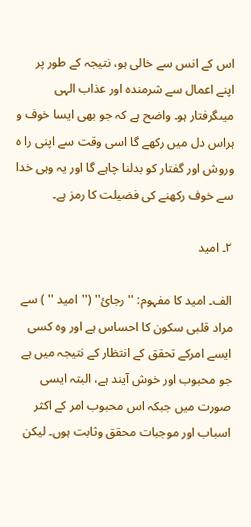اس کے انس سے خالی ہو، نتیجہ کے طور پر اپنے اعمال سے شرمندہ اور عذاب الہی میںگرفتار ہو۔ واضح ہے کہ جو بھی ایسا خوف و ہراس دل میں رکھے گا اسی وقت سے اپنی را ہ وروش اور گفتار کو بدلنا چاہے گا اور یہ وہی خدا سے خوف رکھنے کی فضیلت کا رمز ہے۔

٢۔ امید

الف۔ امید کا مفہوم: '' رجائ'' (''امید '' ) سے مراد قلبی سکون کا احساس ہے اور وہ کسی ایسے امرکے تحقق کے انتظار کے نتیجہ میں ہے جو محبوب اور خوش آیند ہے، البتہ ایسی صورت میں جبکہ اس محبوب امر کے اکثر اسباب اور موجبات محقق وثابت ہوں۔ لیکن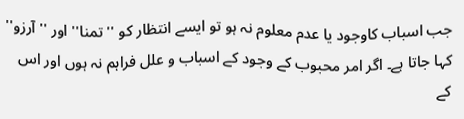جب اسباب کاوجود یا عدم معلوم نہ ہو تو ایسے انتظار کو '' تمنا'' اور '' آرزو'' کہا جاتا ہے۔ اگر امر محبوب کے وجود کے اسباب و علل فراہم نہ ہوں اور اس کے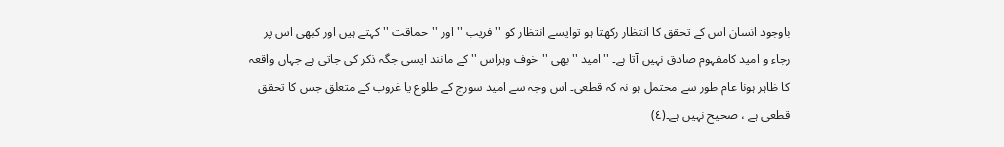باوجود انسان اس کے تحقق کا انتظار رکھتا ہو توایسے انتظار کو '' فریب '' اور ''حماقت '' کہتے ہیں اور کبھی اس پر رجاء و امید کامفہوم صادق نہیں آتا ہے۔ ''امید ''بھی '' خوف وہراس '' کے مانند ایسی جگہ ذکر کی جاتی ہے جہاں واقعہ کا ظاہر ہونا عام طور سے محتمل ہو نہ کہ قطعی۔ اس وجہ سے امید سورج کے طلوع یا غروب کے متعلق جس کا تحقق قطعی ہے ، صحیح نہیں ہے۔(٤)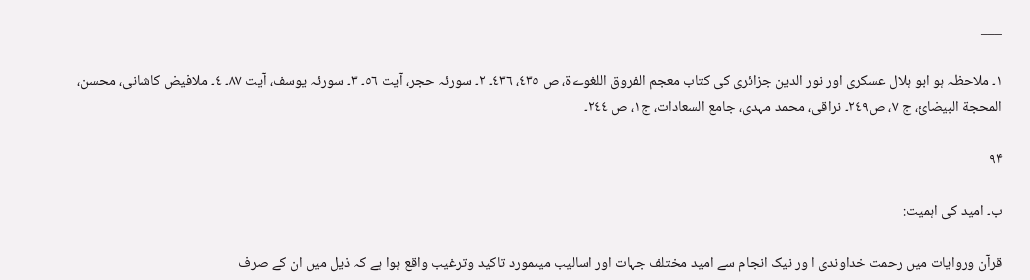___

١۔ ملاحظہ ہو ابو ہلال عسکری اور نور الدین جزائری کی کتاب معجم الفروق اللغوےة، ص ٤٣٥، ٤٣٦۔ ٢۔ سورئہ حجر، آیت ٥٦۔ ٣۔ سورئہ یوسف، آیت ٨٧۔ ٤۔ ملافیض کاشانی، محسن، المحجة البیضائ، ج ٧، ص٢٤٩۔ نراقی، محمد مہدی، جامع السعادات، ج١، ص ٢٤٤۔

۹۴

ب۔ امید کی اہمیت:

قرآن وروایات میں رحمت خداوندی ا ور نیک انجام سے امید مختلف جہات اور اسالیب میںمورد تاکید وترغیب واقع ہوا ہے کہ ذیل میں ان کے صرف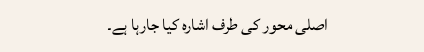اصلی محور کی طرف اشارہ کیا جارہا ہے۔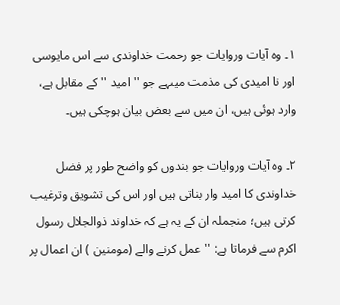١۔ وہ آیات وروایات جو رحمت خداوندی سے اس مایوسی اور نا امیدی کی مذمت میںہے جو '' امید '' کے مقابل ہے، وارد ہوئی ہیں، ان میں سے بعض بیان ہوچکی ہیں۔

٢۔ وہ آیات وروایات جو بندوں کو واضح طور پر فضل خداوندی کا امید وار بناتی ہیں اور اس کی تشویق وترغیب کرتی ہیں؛ منجملہ ان کے یہ ہے کہ خداوند ذوالجلال رسول اکرم سے فرماتا ہے: ''عمل کرنے والے (مومنین ) ان اعمال پر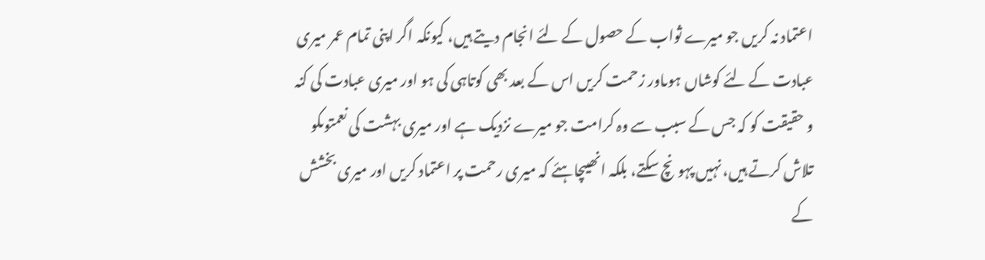اعتماد نہ کریں جو میرے ثواب کے حصول کے لئے انجام دیتے ہیں، کیونکہ اگر اپنی تمام عمر میری عبادت کے لئے کوشاں ہوںاور زحمت کریں اس کے بعد بھی کوتاہی کی ہو اور میری عبادت کی کنہ و حقیقت کو کہ جس کے سبب سے وہ کرامت جو میرے نزدیک ہے اور میری بہشت کی نعمتوںکو تلاش کرتے ہیں، نہیں پہونچ سکتے، بلکہ انھیںچاہئے کہ میری رحمت پر اعتماد کریں اور میری بخشش کے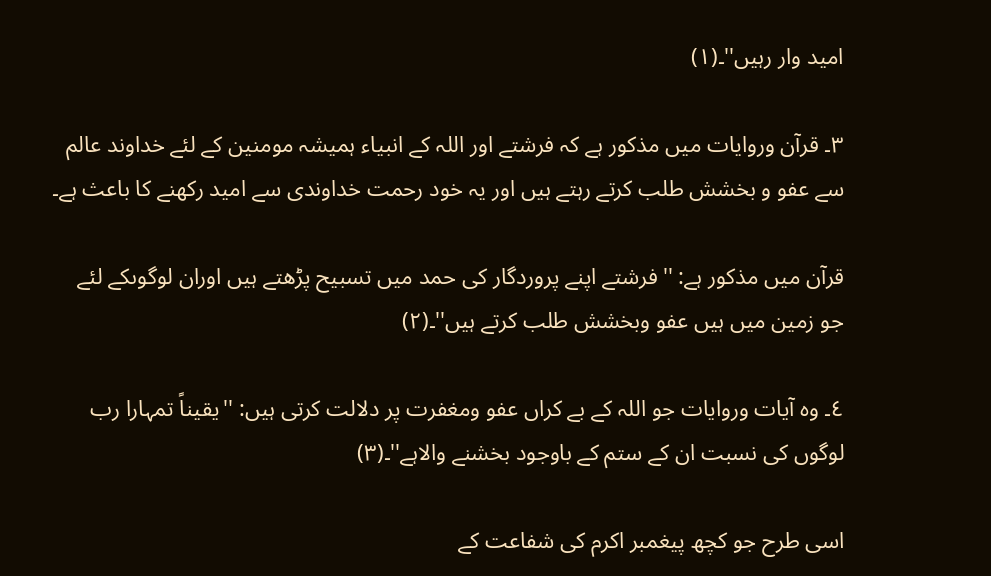امید وار رہیں''۔(١)

٣۔ قرآن وروایات میں مذکور ہے کہ فرشتے اور اللہ کے انبیاء ہمیشہ مومنین کے لئے خداوند عالم سے عفو و بخشش طلب کرتے رہتے ہیں اور یہ خود رحمت خداوندی سے امید رکھنے کا باعث ہے۔

قرآن میں مذکور ہے: ''فرشتے اپنے پروردگار کی حمد میں تسبیح پڑھتے ہیں اوران لوگوںکے لئے جو زمین میں ہیں عفو وبخشش طلب کرتے ہیں''۔(٢)

٤۔ وہ آیات وروایات جو اللہ کے بے کراں عفو ومغفرت پر دلالت کرتی ہیں: ''یقیناً تمہارا رب لوگوں کی نسبت ان کے ستم کے باوجود بخشنے والاہے''۔(٣)

اسی طرح جو کچھ پیغمبر اکرم کی شفاعت کے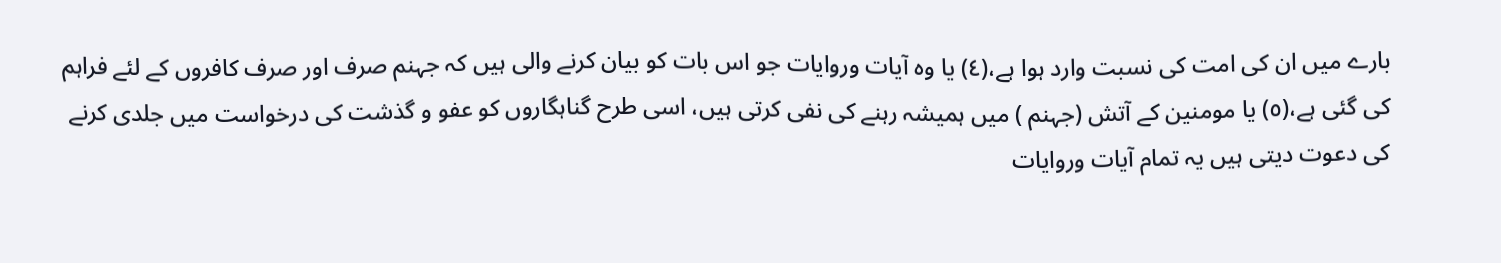بارے میں ان کی امت کی نسبت وارد ہوا ہے،(٤) یا وہ آیات وروایات جو اس بات کو بیان کرنے والی ہیں کہ جہنم صرف اور صرف کافروں کے لئے فراہم کی گئی ہے،(٥) یا مومنین کے آتش (جہنم ) میں ہمیشہ رہنے کی نفی کرتی ہیں، اسی طرح گناہگاروں کو عفو و گذشت کی درخواست میں جلدی کرنے کی دعوت دیتی ہیں یہ تمام آیات وروایات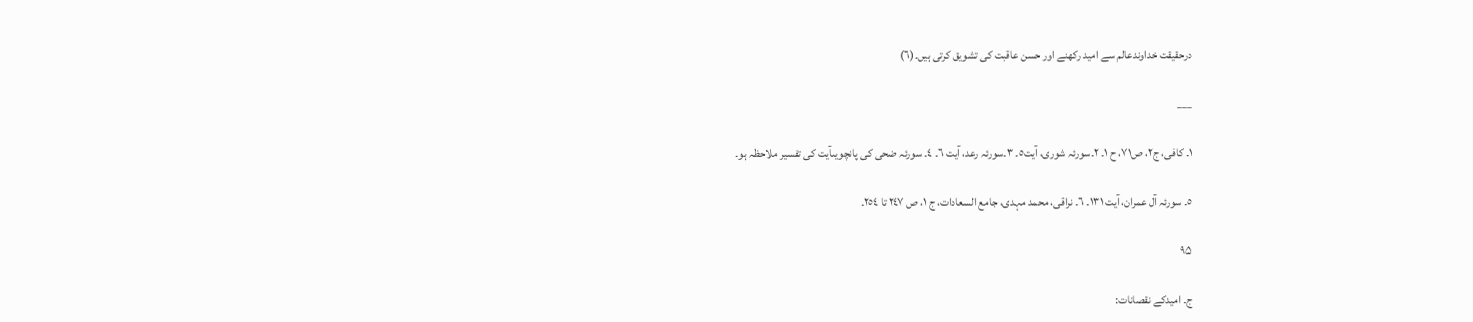درحقیقت خداوندعالم سے امید رکھنے اور حسن عاقبت کی تشویق کرتی ہیں۔(٦)

___

١۔ کافی، ج٢، ص٧١، ح ١۔ ٢۔سورئہ شوری، آیت٥۔ ٣۔سورئہ رعد، آیت ٦۔ ٤۔ سورئہ ضحی کی پانچویںآیت کی تفسیر ملاحظہ ہو۔

٥۔ سورئہ آل عمران، آیت ١٣١۔ ٦۔ نراقی، محمد مہدی، جامع السعادات، ج ١، ص ٢٤٧ تا ٢٥٤۔

۹۵

ج۔ امیدکے نقصانات: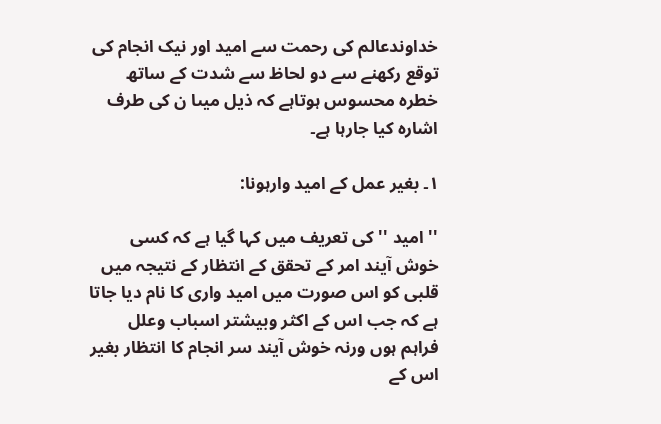خداوندعالم کی رحمت سے امید اور نیک انجام کی توقع رکھنے سے دو لحاظ سے شدت کے ساتھ خطرہ محسوس ہوتاہے کہ ذیل میںا ن کی طرف اشارہ کیا جارہا ہے۔

١۔ بغیر عمل کے امید وارہونا:

'' امید '' کی تعریف میں کہا گیا ہے کہ کسی خوش آیند امر کے تحقق کے انتظار کے نتیجہ میں قلبی کو اس صورت میں امید واری کا نام دیا جاتا ہے کہ جب اس کے اکثر وبیشتر اسباب وعلل فراہم ہوں ورنہ خوش آیند سر انجام کا انتظار بغیر اس کے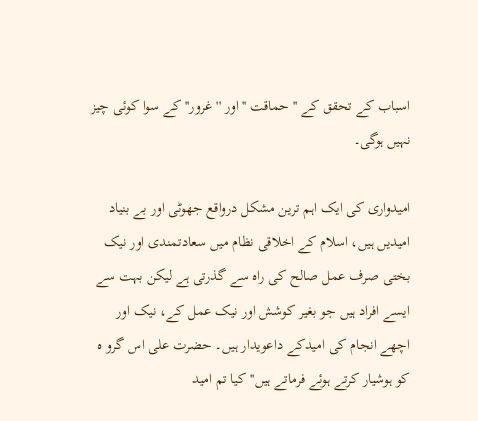اسباب کے تحقق کے '' حماقت ''اور ''غرور'' کے سوا کوئی چیز نہیں ہوگی۔

امیدواری کی ایک اہم ترین مشکل درواقع جھوٹی اور بے بنیاد امیدیں ہیں، اسلام کے اخلاقی نظام میں سعادتمندی اور نیک بختی صرف عمل صالح کی راہ سے گذرتی ہے لیکن بہت سے ایسے افراد ہیں جو بغیر کوشش اور نیک عمل کے، نیک اور اچھے انجام کی امیدکے داعویدار ہیں۔ حضرت علی اس گرو ہ کو ہوشیار کرتے ہوئے فرماتے ہیں''کیا تم امید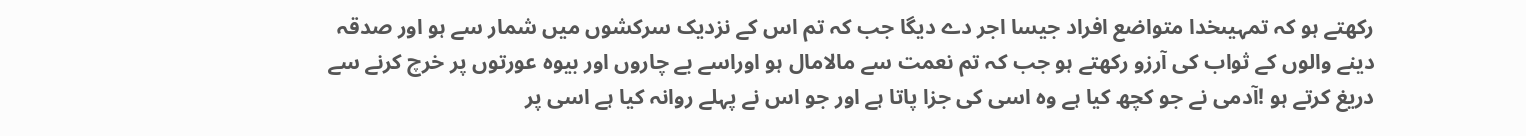رکھتے ہو کہ تمہیںخدا متواضع افراد جیسا اجر دے دیگا جب کہ تم اس کے نزدیک سرکشوں میں شمار سے ہو اور صدقہ دینے والوں کے ثواب کی آرزو رکھتے ہو جب کہ تم نعمت سے مالامال ہو اوراسے بے چاروں اور بیوہ عورتوں پر خرچ کرنے سے دریغ کرتے ہو !آدمی نے جو کچھ کیا ہے وہ اسی کی جزا پاتا ہے اور جو اس نے پہلے روانہ کیا ہے اسی پر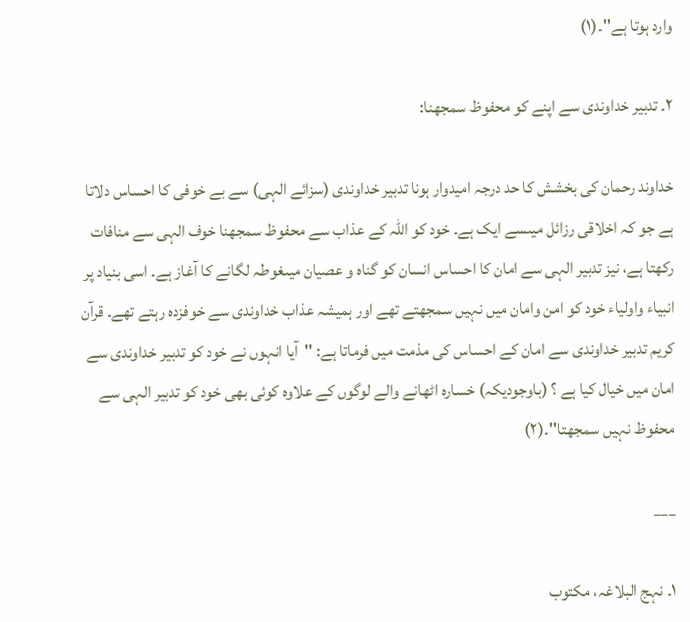وارد ہوتا ہے''۔(١)

٢۔ تدبیر خداوندی سے اپنے کو محفوظ سمجھنا:

خداوند رحمان کی بخشش کا حد درجہ امیدوار ہونا تدبیر خداوندی (سزائے الہی) سے بے خوفی کا احساس دلاتا ہے جو کہ اخلاقی رزائل میںسے ایک ہے۔ خود کو اللہ کے عذاب سے محفوظ سمجھنا خوف الہی سے منافات رکھتا ہے، نیز تدبیر الہی سے امان کا احساس انسان کو گناہ و عصیان میںغوطہ لگانے کا آغاز ہے۔ اسی بنیاد پر انبیاء واولیاء خود کو امن وامان میں نہیں سمجھتے تھے اور ہمیشہ عذاب خداوندی سے خوفزدہ رہتے تھے۔ قرآن کریم تدبیر خداوندی سے امان کے احساس کی مذمت میں فرماتا ہے: ''آیا انہوں نے خود کو تدبیر خداوندی سے امان میں خیال کیا ہے ؟ (باوجودیکہ) خسارہ اٹھانے والے لوگوں کے علاوہ کوئی بھی خود کو تدبیر الہی سے محفوظ نہیں سمجھتا''۔(٢)

___

١۔ نہج البلاغہ، مکتوب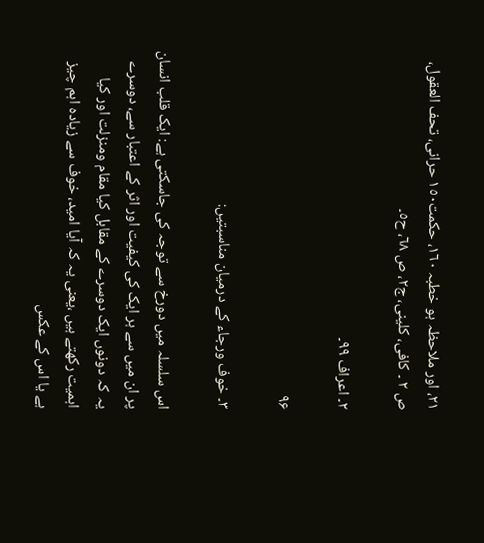٢١، اور ملاحظہ ہو خطبہ ١٦٠، حکمت١٥٠ حرانی، تحف العقول، ص ٢ ۔ کافی، کلینی، ج٢، ص ٦٨، ح٥۔

٢۔ اعراف ٩٩۔

۹۶

۳۔ خوف ورجاء کے درمیان مناسبتیں:

اس سلسلہ میں دورخ سے توجہ کی جاسکتی ہے: ایک قلب انسان پر ان میں سے ہر ایک کی کیفیت اور اثر کے اعتبار سے، دوسرے یہ کہ دونوں ایک دوسرے کے مقابل کیا مقام ومنزلت اور کیا اہمیت رکھتے ہیں ،یعنی یہ کہ آیا امید، خوف سے زیادہ اہم چیز ہے یا اس کے عکس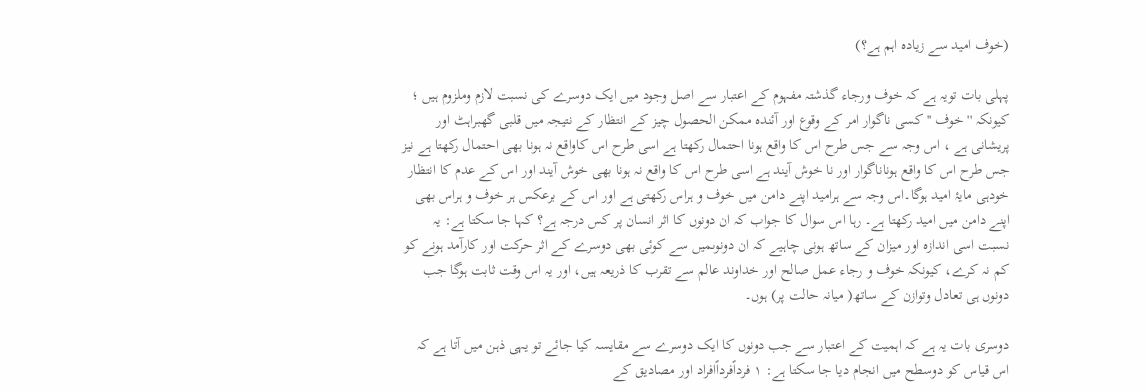(خوف امید سے زیادہ اہم ہے؟)

پہلی بات تویہ ہے کہ خوف ورجاء گذشتہ مفہوم کے اعتبار سے اصل وجود میں ایک دوسرے کی نسبت لازم وملزوم ہیں ؛ کیونکہ ''خوف '' کسی ناگوار امر کے وقوع اور آئندہ ممکن الحصول چیز کے انتظار کے نتیجہ میں قلبی گھبراہٹ اور پریشانی ہے ، اس وجہ سے جس طرح اس کا واقع ہونا احتمال رکھتا ہے اسی طرح اس کاواقع نہ ہونا بھی احتمال رکھتا ہے نیز جس طرح اس کا واقع ہوناناگوار اور نا خوش آیند ہے اسی طرح اس کا واقع نہ ہونا بھی خوش آیند اور اس کے عدم کا انتظار خودہی مایۂ امید ہوگا۔اس وجہ سے ہرامید اپنے دامن میں خوف و ہراس رکھتی ہے اور اس کے برعکس ہر خوف و ہراس بھی اپنے دامن میں امید رکھتا ہے۔ رہا اس سوال کا جواب کہ ان دونوں کا اثر انسان پر کس درجہ ہے؟ کہا جا سکتا ہے: یہ نسبت اسی اندازہ اور میزان کے ساتھ ہونی چاہیے کہ ان دونوںمیں سے کوئی بھی دوسرے کے اثر حرکت اور کارآمد ہونے کو کم نہ کرے، کیونکہ خوف و رجاء عمل صالح اور خداوند عالم سے تقرب کا ذریعہ ہیں، اور یہ اس وقت ثابت ہوگا جب دونوں ہی تعادل وتوازن کے ساتھ( میانہ حالت پر) ہوں۔

دوسری بات یہ ہے کہ اہمیت کے اعتبار سے جب دونوں کا ایک دوسرے سے مقایسہ کیا جائے تو یہی ذہن میں آتا ہے کہ اس قیاس کو دوسطح میں انجام دیا جا سکتا ہے: ١ فرداًفرداًافراد اور مصادیق کے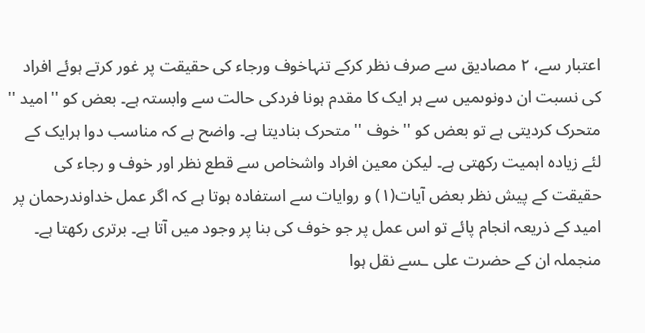اعتبار سے، ٢ مصادیق سے صرف نظر کرکے تنہاخوف ورجاء کی حقیقت پر غور کرتے ہوئے افراد کی نسبت ان دونوںمیں سے ہر ایک کا مقدم ہونا فردکی حالت سے وابستہ ہے۔ بعض کو ''امید '' متحرک کردیتی ہے تو بعض کو ''خوف '' متحرک بنادیتا ہے۔ واضح ہے کہ مناسب دوا ہرایک کے لئے زیادہ اہمیت رکھتی ہے۔ لیکن معین افراد واشخاص سے قطع نظر اور خوف و رجاء کی حقیقت کے پیش نظر بعض آیات(١) و روایات سے استفادہ ہوتا ہے کہ اگر عمل خداوندرحمان پر امید کے ذریعہ انجام پائے تو اس عمل پر جو خوف کی بنا پر وجود میں آتا ہے۔ برتری رکھتا ہے۔ منجملہ ان کے حضرت علی ـسے نقل ہوا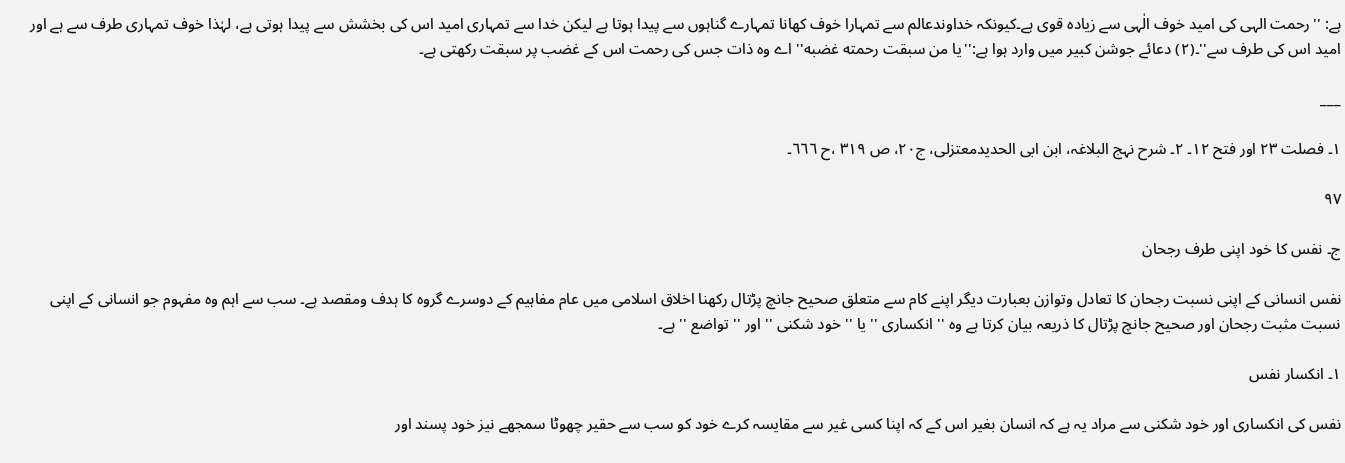ہے: ''رحمت الہی کی امید خوف الٰہی سے زیادہ قوی ہے۔کیونکہ خداوندعالم سے تمہارا خوف کھانا تمہارے گناہوں سے پیدا ہوتا ہے لیکن خدا سے تمہاری امید اس کی بخشش سے پیدا ہوتی ہے، لہٰذا خوف تمہاری طرف سے ہے اور امید اس کی طرف سے''۔(٢) دعائے جوشن کبیر میں وارد ہوا ہے:''یا من سبقت رحمته غضبه'' اے وہ ذات جس کی رحمت اس کے غضب پر سبقت رکھتی ہے۔

___

١۔ فصلت ٢٣ اور فتح ١٢۔ ٢۔ شرح نہج البلاغہ، ابن ابی الحدیدمعتزلی، ج٢٠، ص ٣١٩ ،ح ٦٦٦۔

۹۷

ج۔ نفس کا خود اپنی طرف رجحان

نفس انسانی کے اپنی نسبت رجحان کا تعادل وتوازن بعبارت دیگر اپنے کام سے متعلق صحیح جانچ پڑتال رکھنا اخلاق اسلامی میں عام مفاہیم کے دوسرے گروہ کا ہدف ومقصد ہے۔ سب سے اہم وہ مفہوم جو انسانی کے اپنی نسبت مثبت رجحان اور صحیح جانچ پڑتال کا ذریعہ بیان کرتا ہے وہ '' انکساری '' یا '' خود شکنی '' اور '' تواضع '' ہے۔

١۔ انکسار نفس

نفس کی انکساری اور خود شکنی سے مراد یہ ہے کہ انسان بغیر اس کے کہ اپنا کسی غیر سے مقایسہ کرے خود کو سب سے حقیر چھوٹا سمجھے نیز خود پسند اور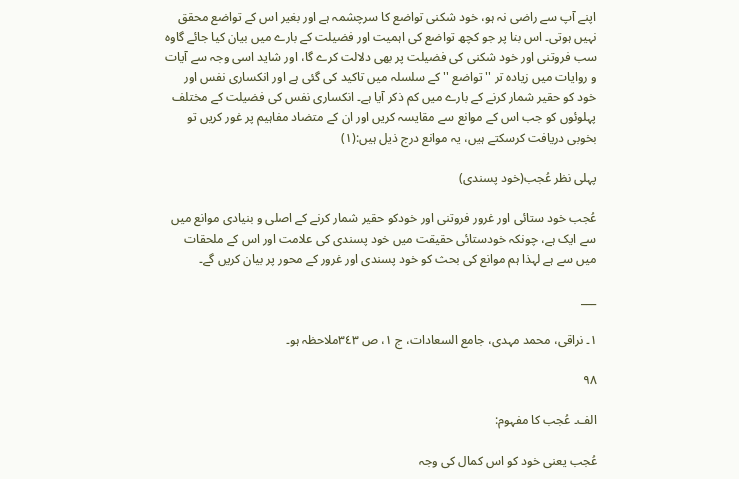اپنے آپ سے راضی نہ ہو، خود شکنی تواضع کا سرچشمہ ہے اور بغیر اس کے تواضع محقق نہیں ہوتی۔ اس بنا پر جو کچھ تواضع کی اہمیت اور فضیلت کے بارے میں بیان کیا جائے گاوہ سب فروتنی اور خود شکنی کی فضیلت پر بھی دلالت کرے گا، اور شاید اسی وجہ سے آیات و روایات میں زیادہ تر ''تواضع '' کے سلسلہ میں تاکید کی گئی ہے اور انکساری نفس اور خود کو حقیر شمار کرنے کے بارے میں کم ذکر آیا ہے۔ انکساری نفس کی فضیلت کے مختلف پہلوئوں کو جب اس کے موانع سے مقایسہ کریں اور ان کے متضاد مفاہیم پر غور کریں تو بخوبی دریافت کرسکتے ہیں، یہ موانع درج ذیل ہیں:(١)

پہلی نظر عُجب(خود پسندی)

عُجب خود ستائی اور غرور فروتنی اور خودکو حقیر شمار کرنے کے اصلی و بنیادی موانع میں سے ایک ہے، چونکہ خودستائی حقیقت میں خود پسندی کی علامت اور اس کے ملحقات میں سے ہے لہذا ہم موانع کی بحث کو خود پسندی اور غرور کے محور پر بیان کریں گے۔

___

١۔ نراقی، محمد مہدی، جامع السعادات، ج ١، ص ٣٤٣ملاحظہ ہو۔

۹۸

الف۔ عُجب کا مفہوم:

عُجب یعنی خود کو اس کمال کی وجہ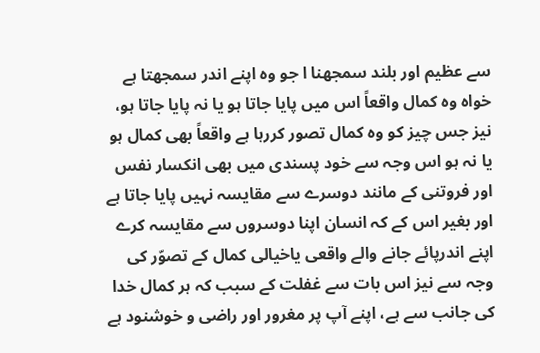سے عظیم اور بلند سمجھنا ا جو وہ اپنے اندر سمجھتا ہے خواہ وہ کمال واقعاً اس میں پایا جاتا ہو یا نہ پایا جاتا ہو، نیز جس چیز کو وہ کمال تصور کررہا ہے واقعاً بھی کمال ہو یا نہ ہو اس وجہ سے خود پسندی میں بھی انکسار نفس اور فروتنی کے مانند دوسرے سے مقایسہ نہیں پایا جاتا ہے اور بغیر اس کے کہ انسان اپنا دوسروں سے مقایسہ کرے اپنے اندرپائے جانے والے واقعی یاخیالی کمال کے تصوّر کی وجہ سے نیز اس بات سے غفلت کے سبب کہ ہر کمال خدا کی جانب سے ہے، اپنے آپ پر مغرور اور راضی و خوشنود ہے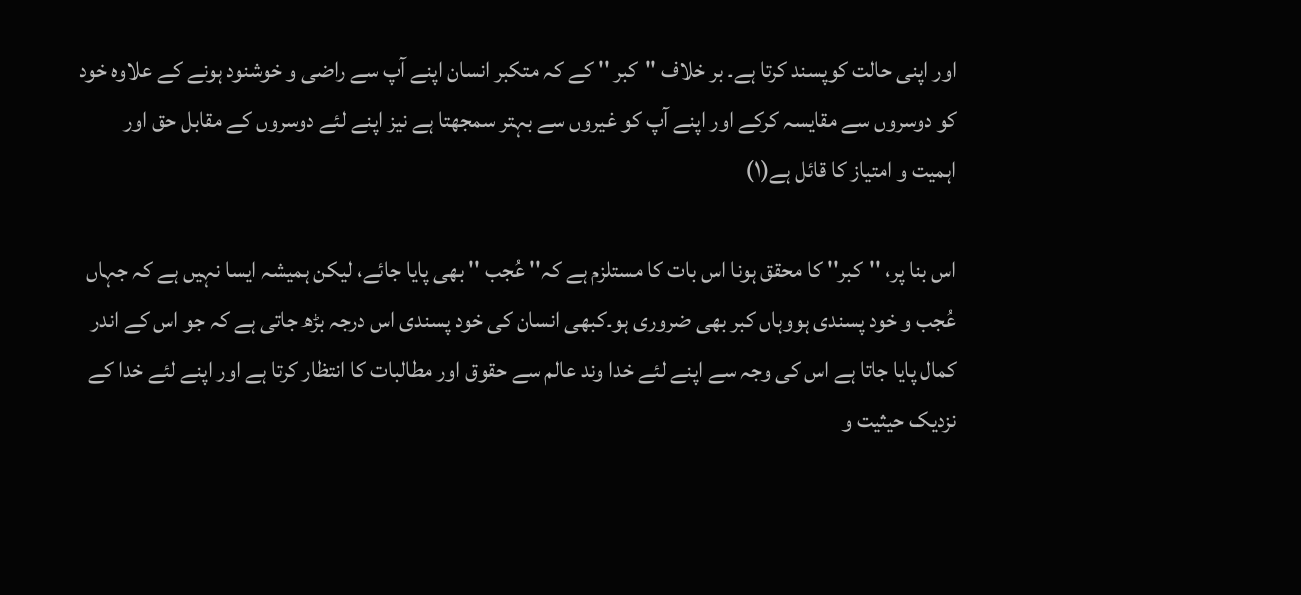اور اپنی حالت کوپسند کرتا ہے۔ بر خلاف ''کبر '' کے کہ متکبر انسان اپنے آپ سے راضی و خوشنود ہونے کے علاوہ خود کو دوسروں سے مقایسہ کرکے اور اپنے آپ کو غیروں سے بہتر سمجھتا ہے نیز اپنے لئے دوسروں کے مقابل حق اور اہمیت و امتیاز کا قائل ہے(١)

اس بنا پر، ''کبر'' کا محقق ہونا اس بات کا مستلزم ہے کہ'' عُجب '' بھی پایا جائے، لیکن ہمیشہ ایسا نہیں ہے کہ جہاں عُجب و خود پسندی ہووہاں کبر بھی ضروری ہو۔کبھی انسان کی خود پسندی اس درجہ بڑھ جاتی ہے کہ جو اس کے اندر کمال پایا جاتا ہے اس کی وجہ سے اپنے لئے خدا وند عالم سے حقوق اور مطالبات کا انتظار کرتا ہے اور اپنے لئے خدا کے نزدیک حیثیت و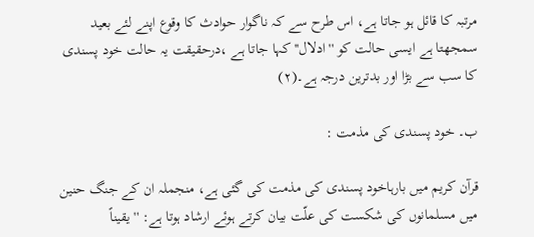مرتبہ کا قائل ہو جاتا ہے، اس طرح سے کہ ناگوار حوادث کا وقوع اپنے لئے بعید سمجھتا ہے ایسی حالت کو ''ادلال'' کہا جاتا ہے ،درحقیقت یہ حالت خود پسندی کا سب سے بڑا اور بدترین درجہ ہے۔(٢)

ب۔ خود پسندی کی مذمت :

قرآن کریم میں بارہاخود پسندی کی مذمت کی گئی ہے، منجملہ ان کے جنگ حنین میں مسلمانوں کی شکست کی علّت بیان کرتے ہوئے ارشاد ہوتا ہے: ''یقیناً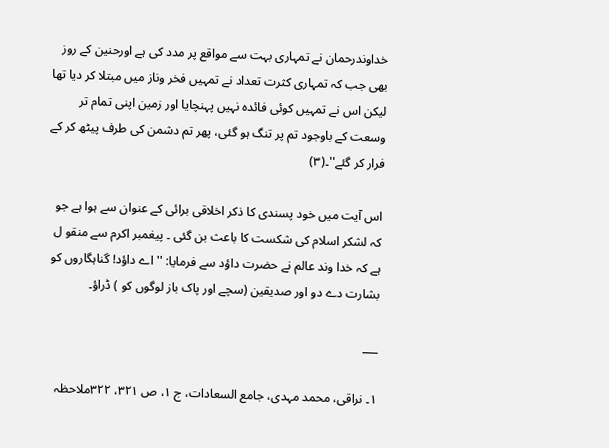خداوندرحمان نے تمہاری بہت سے مواقع پر مدد کی ہے اورحنین کے روز بھی جب کہ تمہاری کثرت تعداد نے تمہیں فخر وناز میں مبتلا کر دیا تھا لیکن اس نے تمہیں کوئی فائدہ نہیں پہنچایا اور زمین اپنی تمام تر وسعت کے باوجود تم پر تنگ ہو گئی، پھر تم دشمن کی طرف پیٹھ کر کے فرار کر گئے''۔(٣)

اس آیت میں خود پسندی کا ذکر اخلاقی برائی کے عنوان سے ہوا ہے جو کہ لشکر اسلام کی شکست کا باعث بن گئی ۔ پیغمبر اکرم سے منقو ل ہے کہ خدا وند عالم نے حضرت داؤد سے فرمایا: ''اے داؤد! گناہگاروں کو بشارت دے دو اور صدیقین (سچے اور پاک باز لوگوں کو ) ڈراؤ۔

___

١۔ نراقی، محمد مہدی، جامع السعادات، ج ١، ص ٣٢١، ٣٢٢ملاحظہ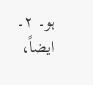ہو۔ ٢۔ ایضاً،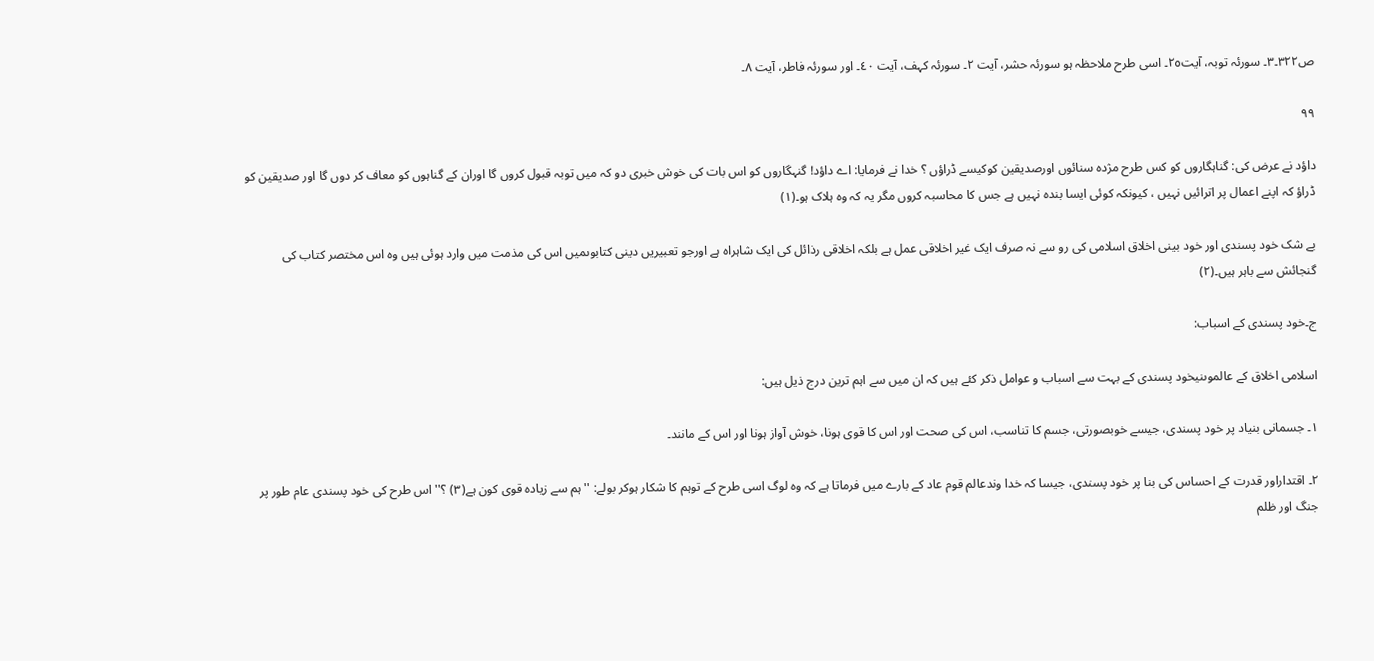ص٣٢٢۔٣۔ سورئہ توبہ، آیت٢٥۔ اسی طرح ملاحظہ ہو سورئہ حشر، آیت ٢۔ سورئہ کہف، آیت ٤٠۔ اور سورئہ فاطر، آیت ٨۔

۹۹

داؤد نے عرض کی: گناہگاروں کو کس طرح مژدہ سنائوں اورصدیقین کوکیسے ڈراؤں ؟ خدا نے فرمایا: اے داؤد! گنہگاروں کو اس بات کی خوش خبری دو کہ میں توبہ قبول کروں گا اوران کے گناہوں کو معاف کر دوں گا اور صدیقین کو ڈراؤ کہ اپنے اعمال پر اترائیں نہیں ، کیونکہ کوئی ایسا بندہ نہیں ہے جس کا محاسبہ کروں مگر یہ کہ وہ ہلاک ہو۔(١)

بے شک خود پسندی اور خود بینی اخلاق اسلامی کی رو سے نہ صرف ایک غیر اخلاقی عمل ہے بلکہ اخلاقی رذائل کی ایک شاہراہ ہے اورجو تعبیریں دینی کتابوںمیں اس کی مذمت میں وارد ہوئی ہیں وہ اس مختصر کتاب کی گنجائش سے باہر ہیں۔(٢)

ج۔خود پسندی کے اسباب:

اسلامی اخلاق کے عالموںنیخود پسندی کے بہت سے اسباب و عوامل ذکر کئے ہیں کہ ان میں سے اہم ترین درج ذیل ہیں:

١۔ جسمانی بنیاد پر خود پسندی، جیسے خوبصورتی، جسم کا تناسب، اس کی صحت اور اس کا قوی ہونا، خوش آواز ہونا اور اس کے مانند۔

٢۔ اقتداراور قدرت کے احساس کی بنا پر خود پسندی، جیسا کہ خدا وندعالم قوم عاد کے بارے میں فرماتا ہے کہ وہ لوگ اسی طرح کے توہم کا شکار ہوکر بولے: '' ہم سے زیادہ قوی کون ہے(٣) ؟'' اس طرح کی خود پسندی عام طور پر جنگ اور ظلم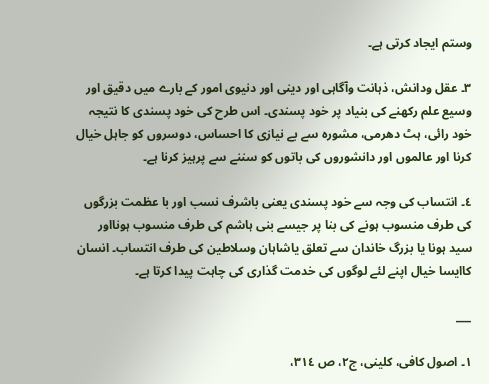وستم ایجاد کرتی ہے۔

٣۔ عقل ودانش، ذہانت وآگاہی اور دینی اور دنیوی امور کے بارے میں دقیق اور وسیع علم رکھنے کی بنیاد پر خود پسندی۔ اس طرح کی خود پسندی کا نتیجہ خود رائی، ہٹ دھرمی، مشورہ سے بے نیازی کا احساس، دوسروں کو جاہل خیال کرنا اور عالموں اور دانشوروں کی باتوں کو سننے سے پرہیز کرنا ہے۔

٤۔ انتساب کی وجہ سے خود پسندی یعنی باشرف نسب اور با عظمت بزرگوں کی طرف منسوب ہونے کی بنا پر جیسے بنی ہاشم کی طرف منسوب ہونااور سید ہونا یا بزرگ خاندان سے تعلق یاشاہان وسلاطین کی طرف انتساب۔ انسان کاایسا خیال اپنے لئے لوگوں کی خدمت گذاری کی چاہت پیدا کرتا ہے۔

___

١۔ اصول کافی، کلینی، ج٢، ص ٣١٤،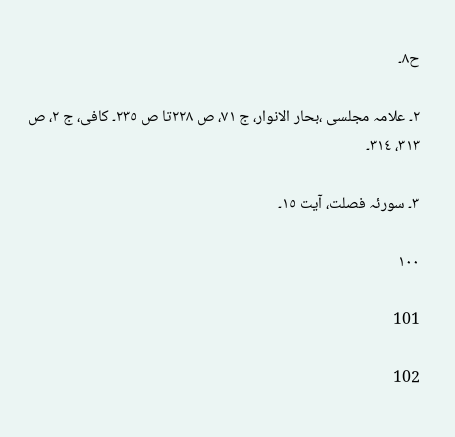ح٨۔

٢۔ علامہ مجلسی ،بحار الانوار، ج ٧١، ص ٢٢٨تا ص ٢٣٥۔ کافی، ج ٢، ص ٣١٣، ٣١٤۔

٣۔ سورئہ فصلت، آیت ١٥۔

۱۰۰

101

102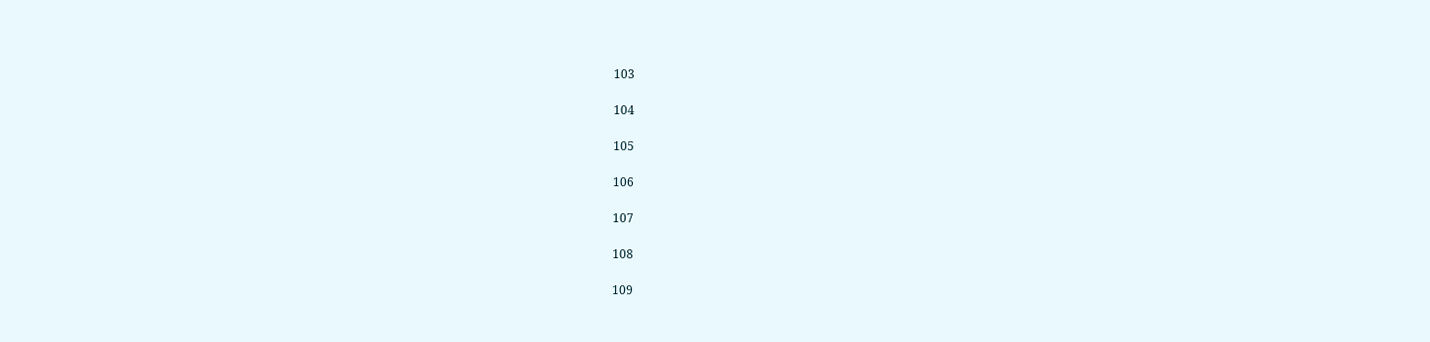103

104

105

106

107

108

109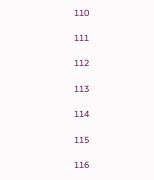110

111

112

113

114

115

116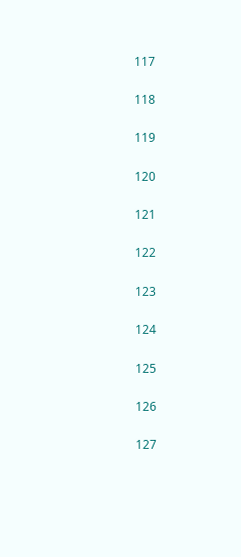117

118

119

120

121

122

123

124

125

126

127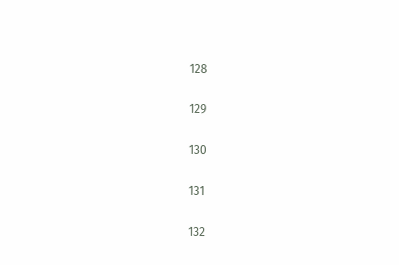128

129

130

131

132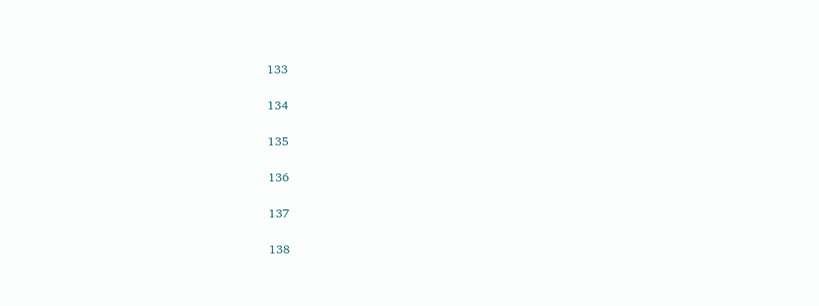133

134

135

136

137

138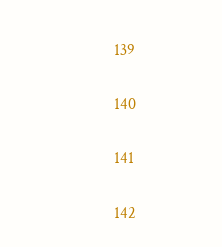139

140

141

142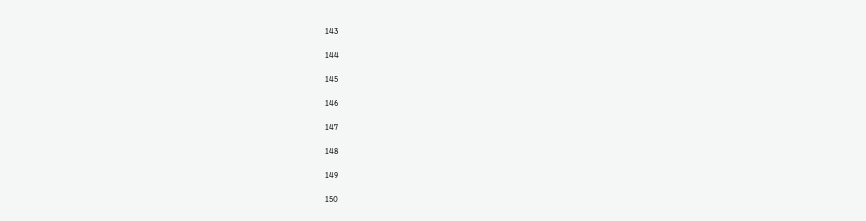143

144

145

146

147

148

149

150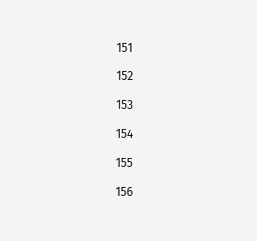151

152

153

154

155

156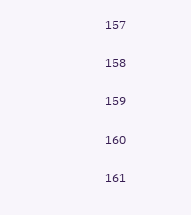157

158

159

160

161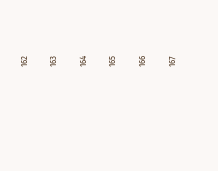162

163

164

165

166

167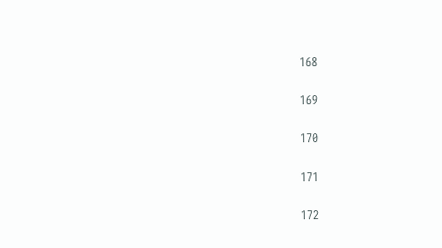168

169

170

171

172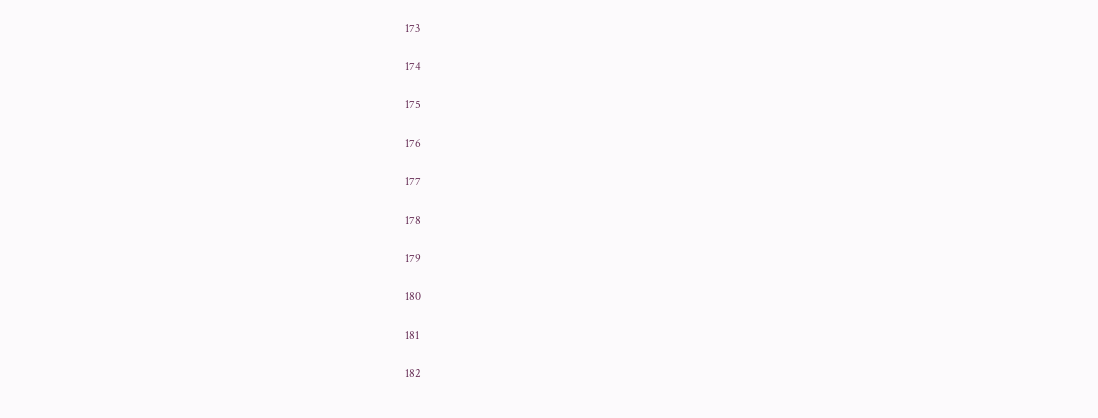173

174

175

176

177

178

179

180

181

182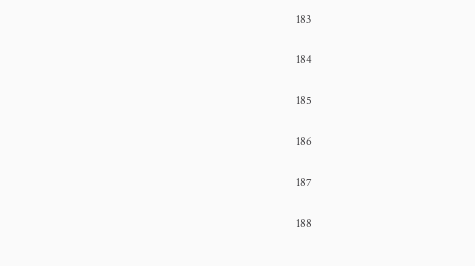183

184

185

186

187

188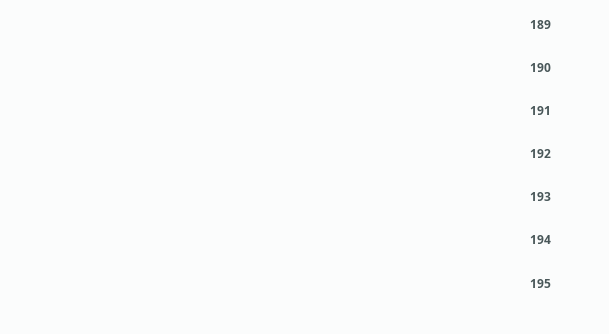189

190

191

192

193

194

195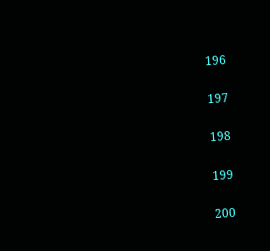196

197

198

199

200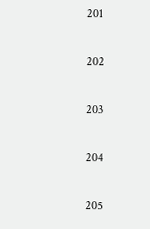201

202

203

204

205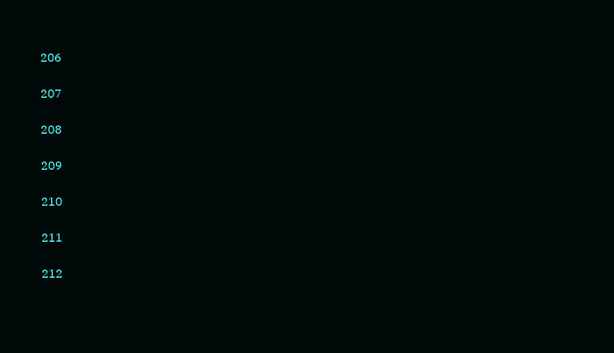206

207

208

209

210

211

212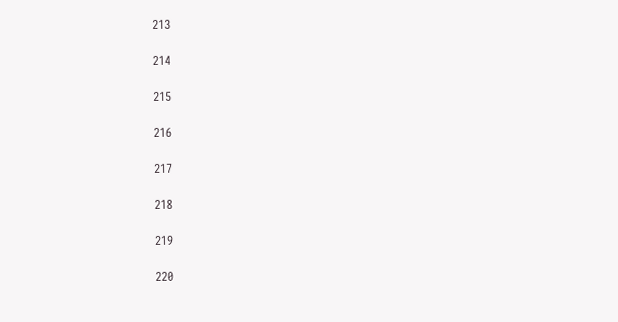213

214

215

216

217

218

219

220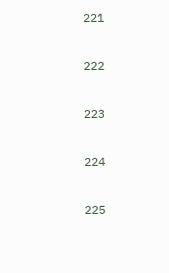221

222

223

224

225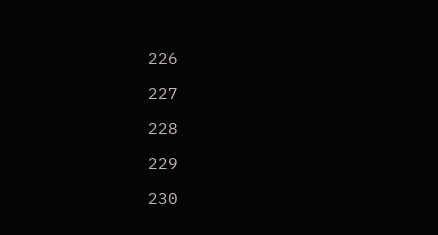226

227

228

229

230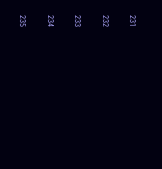231

232

233

234

235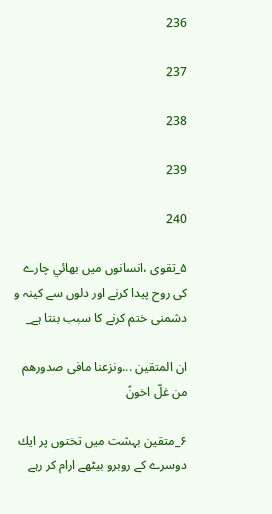236

237

238

239

240

۵_تقوى ،انسانوں ميں بھائي چارے كى روح پيدا كرنے اور دلوں سے كينہ و دشمنى ختم كرنے كا سبب بنتا ہے_

ان المتقين ...ونزعنا مافى صدورهم من غلّ اخونً

۶_متقين بہشت ميں تختوں پر ايك دوسرے كے روبرو بيٹھے ارام كر رہے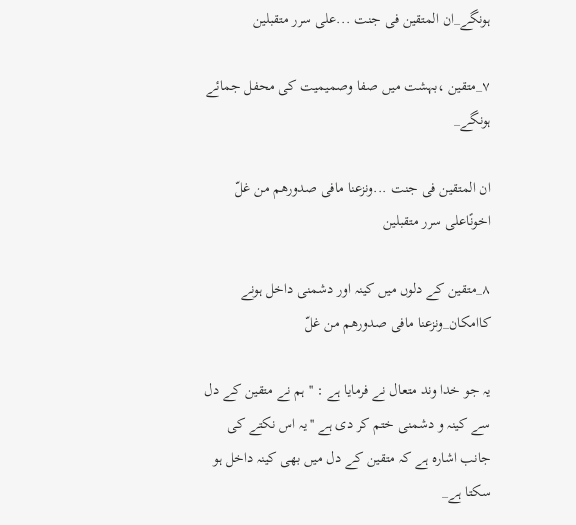ہونگے_ان المتقين فى جنت ...على سرر متقبلين

۷_متقين ،بہشت ميں صفا وصميميت كى محفل جمائے ہونگے_

ان المتقين فى جنت ...ونزعنا مافى صدورهم من غلّ اخونًاعلى سرر متقبلين

۸_متقين كے دلوں ميں كينہ اور دشمنى داخل ہونے كاامكان_ونزعنا مافى صدورهم من غلّ

يہ جو خدا وند متعال نے فرمايا ہے : ''ہم نے متقين كے دل سے كينہ و دشمنى ختم كر دى ہے ''يہ اس نكتے كى جانب اشارہ ہے كہ متقين كے دل ميں بھى كينہ داخل ہو سكتا ہے_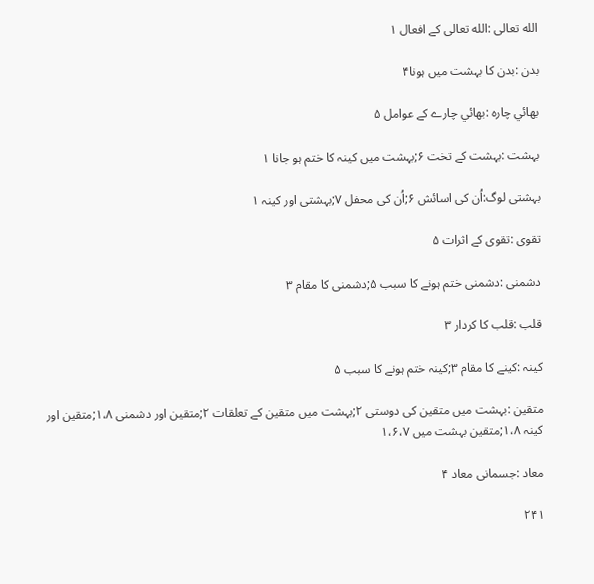الله تعالى :الله تعالى كے افعال ۱

بدن :بدن كا بہشت ميں ہونا۴

بھائي چارہ :بھائي چارے كے عوامل ۵

بہشت :بہشت كے تخت ۶;بہشت ميں كينہ كا ختم ہو جانا ۱

بہشتى لوگ:اُن كى اسائش ۶;اُن كى محفل ۷;بہشتى اور كينہ ۱

تقوى :تقوى كے اثرات ۵

دشمنى :دشمنى ختم ہونے كا سبب ۵;دشمنى كا مقام ۳

قلب :قلب كا كردار ۳

كينہ :كينے كا مقام ۳;كينہ ختم ہونے كا سبب ۵

متقين :بہشت ميں متقين كى دوستى ۲;بہشت ميں متقين كے تعلقات ۲;متقين اور دشمنى ۱،۸;متقين اور كينہ ۱،۸;متقين بہشت ميں ۱،۶،۷

معاد :جسمانى معاد ۴

۲۴۱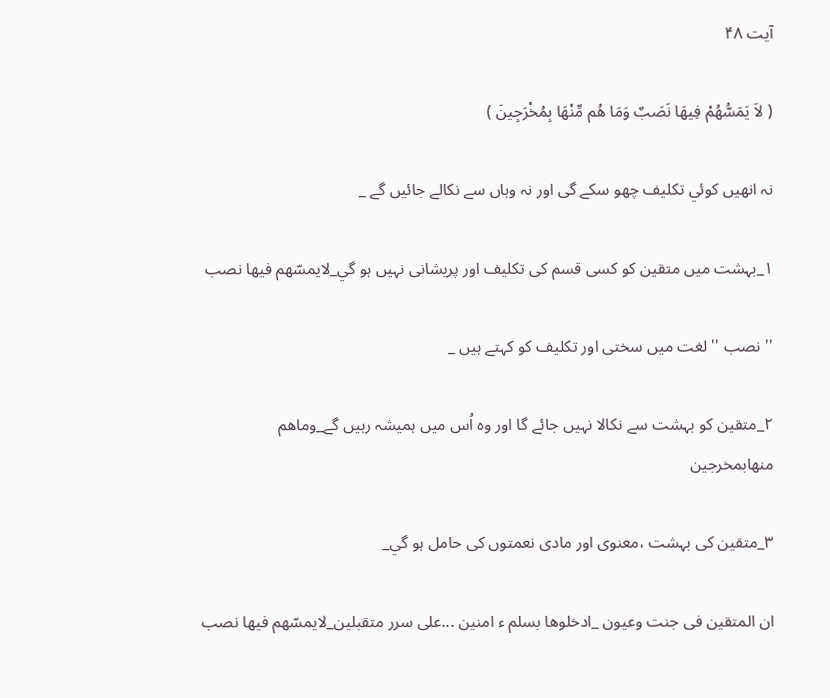آیت ۴۸

( لاَ يَمَسُّهُمْ فِيهَا نَصَبٌ وَمَا هُم مِّنْهَا بِمُخْرَجِينَ )

نہ انھيں كوئي تكليف چھو سكے گى اور نہ وہاں سے نكالے جائيں گے _

۱_بہشت ميں متقين كو كسى قسم كى تكليف اور پريشانى نہيں ہو گي_لايمسّهم فيها نصب

''نصب '' لغت ميں سختى اور تكليف كو كہتے ہيں _

۲_متقين كو بہشت سے نكالا نہيں جائے گا اور وہ اُس ميں ہميشہ رہيں گے_وماهم منهابمخرجين

۳_متقين كى بہشت ،معنوى اور مادى نعمتوں كى حامل ہو گي_

ان المتقين فى جنت وعيون _ادخلوها بسلم ء امنين ...على سرر متقبلين_لايمسّهم فيها نصب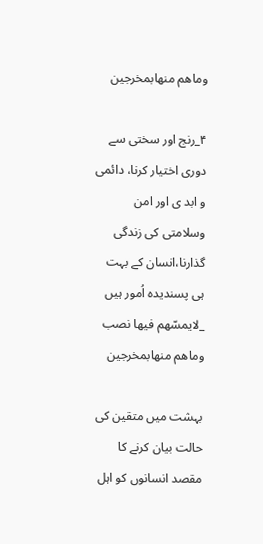وماهم منهابمخرجين

۴_رنج اور سختى سے دورى اختيار كرنا، دائمى و ابد ى اور امن وسلامتى كى زندگى گذارنا،انسان كے بہت ہى پسنديدہ اُمور ہيں _لايمسّهم فيها نصب وماهم منهابمخرجين

بہشت ميں متقين كى حالت بيان كرنے كا مقصد انسانوں كو اہل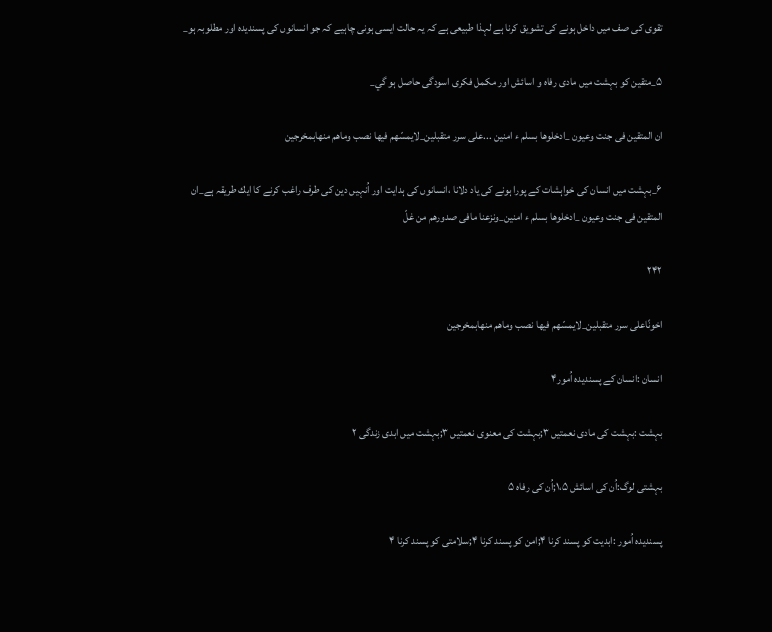تقوى كى صف ميں داخل ہونے كى تشويق كرنا ہے لہذا طبيعى ہے كہ يہ حالت ايسى ہونى چاہيے كہ جو انسانوں كى پسنديدہ اور مطلوبہ ہو_

۵_متقين كو بہشت ميں مادى رفاہ و اسائش اور مكمل فكرى اسودگى حاصل ہو گي_

ان المتقين فى جنت وعيون _ادخلوها بسلم ء امنين ...على سرر متقبلين_لايمسّهم فيها نصب وماهم منهابمخرجين

۶_بہشت ميں انسان كى خواہشات كے پورا ہونے كى ياد دلانا ،انسانوں كى ہدايت اور اُنہيں دين كى طرف راغب كرنے كا ايك طريقہ ہے_ان المتقين فى جنت وعيون _ادخلوها بسلم ء امنين_ونزعنا مافى صدورهم من غلّ

۲۴۲

اخونًاعلى سرر متقبلين_لايمسّهم فيها نصب وماهم منهابمخرجين

انسان :انسان كے پسنديدہ اُمور۴

بہشت :بہشت كى مادى نعمتيں ۳;بہشت كى معنوى نعمتيں ۳;بہشت ميں ابدى زندگى ۲

بہشتى لوگ:اُن كى اسائش ۱،۵;اُن كى رفاہ ۵

پسنديدہ اُمور :ابديت كو پسند كرنا ۴;امن كو پسند كرنا ۴;سلامتى كو پسند كرنا ۴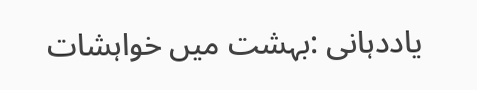ياددہانى :بہشت ميں خواہشات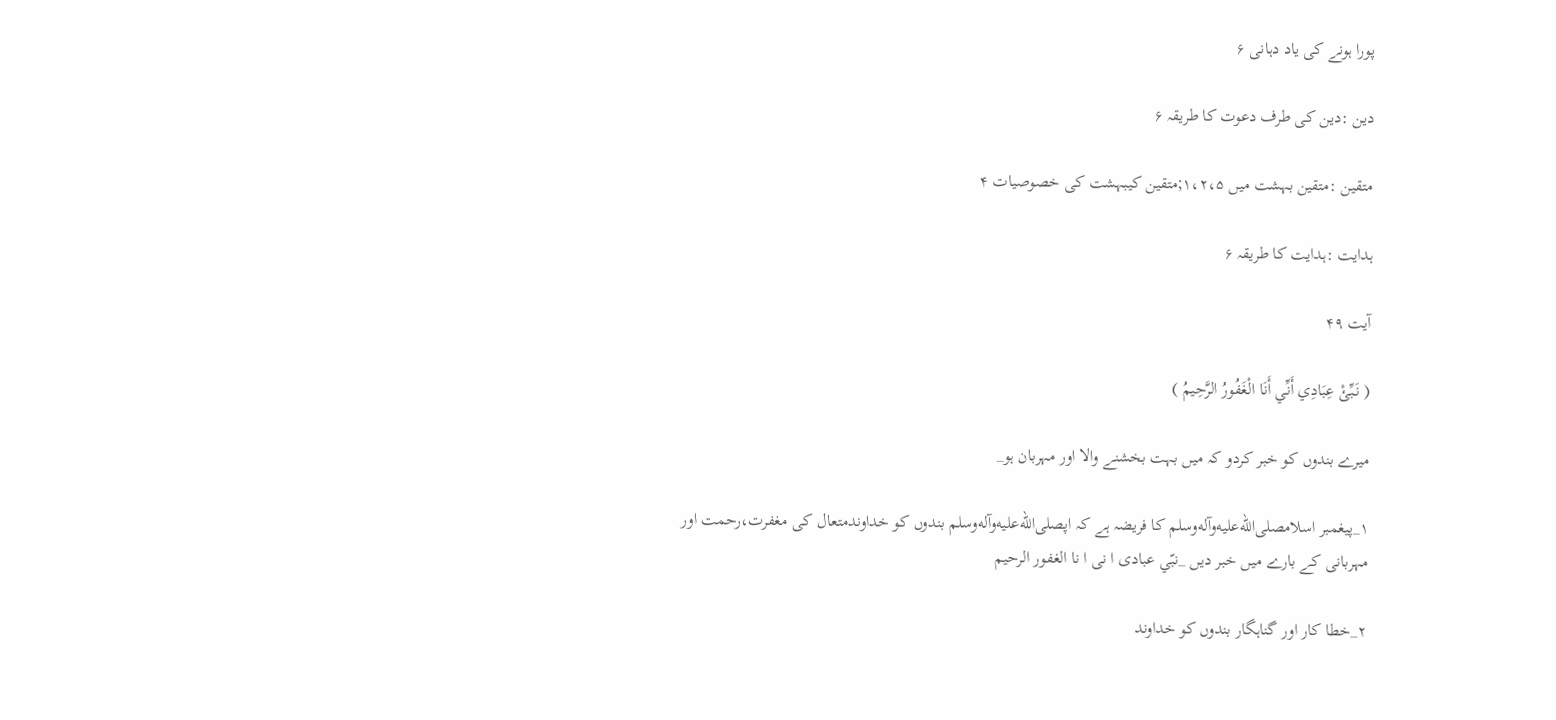پورا ہونے كى ياد دہانى ۶

دين :دين كى طرف دعوت كا طريقہ ۶

متقين :متقين بہشت ميں ۱،۲،۵;متقين كيبہشت كى خصوصيات ۴

ہدايت :ہدايت كا طريقہ ۶

آیت ۴۹

( نَبِّئْ عِبَادِي أَنِّي أَنَا الْغَفُورُ الرَّحِيمُ )

ميرے بندوں كو خبر كردو كہ ميں بہت بخشنے والا اور مہربان ہو_

۱_پيغمبر اسلامصلى‌الله‌عليه‌وآله‌وسلم كا فريضہ ہے كہ اپصلى‌الله‌عليه‌وآله‌وسلم بندوں كو خداوندمتعال كى مغفرت،رحمت اور مہربانى كے بارے ميں خبر ديں _نبّي عبادى ا نى ا نا الغفور الرحيم

۲_خطا كار اور گناہگار بندوں كو خداوند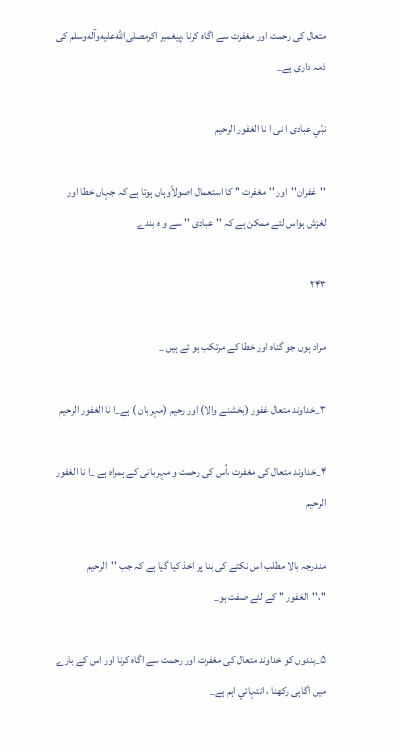متعال كى رحمت اور مغفرت سے اگاہ كرنا ،پيغمبر اكرمصلى‌الله‌عليه‌وآله‌وسلم كى ذمہ دارى ہے_

نبّي عبادى ا نى ا نا الغفور الرحيم

''غفران''اور ''مغفرت '' كا استعمال اصولاًوہاں ہوتا ہے كہ جہاں خطا اور لغزش ہواس لئے ممكن ہے كہ ''عبادى '' سے و ہ بندے

۲۴۳

مراد ہوں جو گناہ اور خطا كے مرتكب ہو ئے ہيں _

۳_خداوند متعال غفور (بخشنے والا) اور رحيم (مہربان ) ہے_ا نا الغفور الرحيم

۴_خداوند متعال كى مغفرت ،اُس كى رحمت و مہربانى كے ہمراہ ہے _ا نا الغفور الرحيم

مندرجہ بالا مطلب اس نكتے كى بنا پر اخذ كيا گيا ہے كہ جب ''الرحيم ''،''الغفور '' كے لئے صفت ہو_

۵_بندوں كو خداوند متعال كى مغفرت اور رحمت سے اگاہ كرنا اور اس كے بارے ميں اگاہى ركھنا ، انتہائي اہم ہے_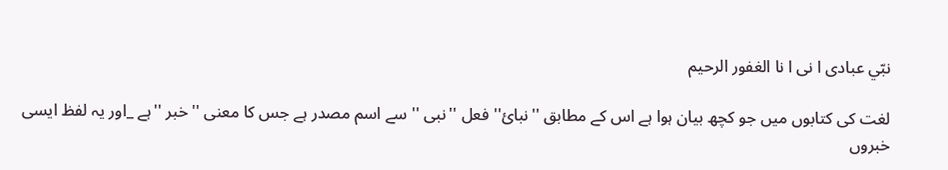نبّي عبادى ا نى ا نا الغفور الرحيم

لغت كى كتابوں ميں جو كچھ بيان ہوا ہے اس كے مطابق ''نبائ'' فعل ''نبى '' سے اسم مصدر ہے جس كا معنى '' خبر ''ہے _اور يہ لفظ ايسى خبروں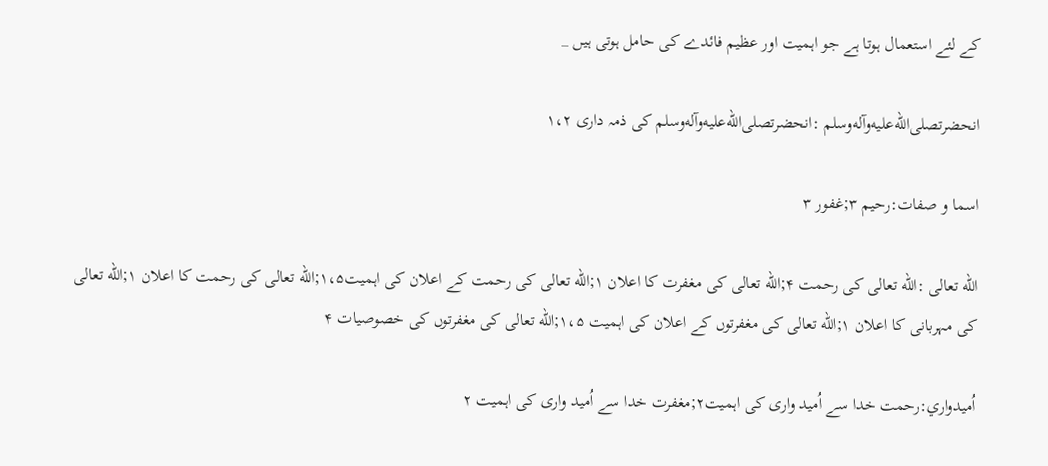كے لئے استعمال ہوتا ہے جو اہميت اور عظيم فائدے كى حامل ہوتى ہيں _

انحضرتصلى‌الله‌عليه‌وآله‌وسلم :انحضرتصلى‌الله‌عليه‌وآله‌وسلم كى ذمہ دارى ۱،۲

اسما و صفات:رحيم ۳;غفور ۳

الله تعالى :الله تعالى كى رحمت ۴;الله تعالى كى مغفرت كا اعلان ۱;الله تعالى كى رحمت كے اعلان كى اہميت۱،۵;الله تعالى كى رحمت كا اعلان ۱;الله تعالى كى مہربانى كا اعلان ۱;الله تعالى كى مغفرتوں كے اعلان كى اہميت ۱،۵;الله تعالى كى مغفرتوں كى خصوصيات ۴

اُميدواري:رحمت خدا سے اُميد وارى كى اہميت۲;مغفرت خدا سے اُميد وارى كى اہميت ۲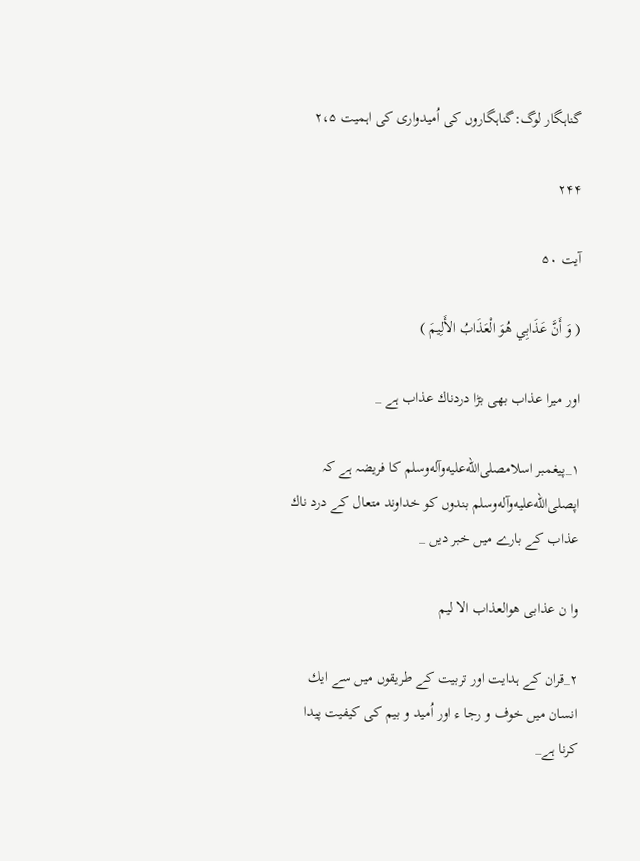گناہگار لوگ:گناہگاروں كى اُميدوارى كى اہميت ۲،۵

۲۴۴

آیت ۵۰

( وَ أَنَّ عَذَابِي هُوَ الْعَذَابُ الأَلِيمَ )

اور ميرا عذاب بھى بڑا دردناك عذاب ہے _

۱_پيغمبر اسلامصلى‌الله‌عليه‌وآله‌وسلم كا فريضہ ہے كہ اپصلى‌الله‌عليه‌وآله‌وسلم بندوں كو خداوند متعال كے درد ناك عذاب كے بارے ميں خبر ديں _

وا ن عذابى هوالعذاب الا ليم

۲_قران كے ہدايت اور تربيت كے طريقوں ميں سے ايك انسان ميں خوف و رجا ء اور اُميد و بيم كى كيفيت پيدا كرنا ہے_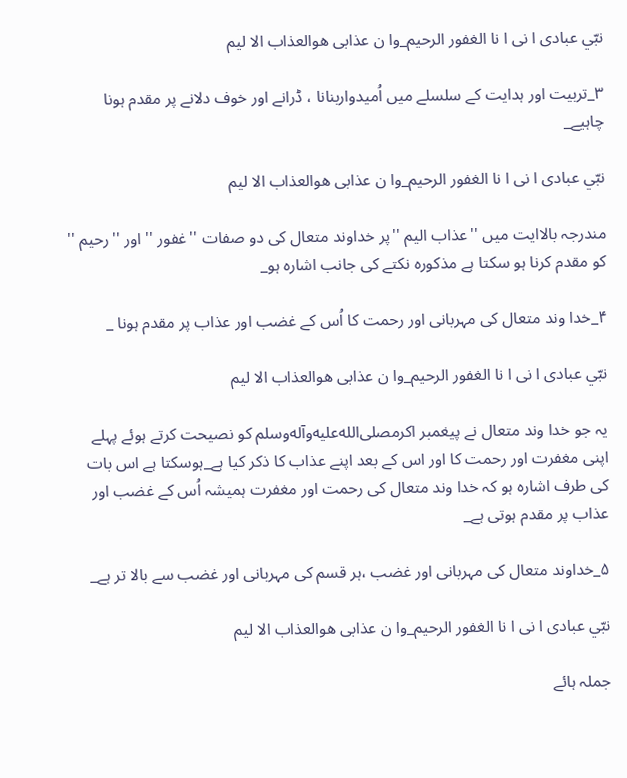نبّي عبادى ا نى ا نا الغفور الرحيم_وا ن عذابى هوالعذاب الا ليم

۳_تربيت اور ہدايت كے سلسلے ميں اُميدواربنانا ، ڈرانے اور خوف دلانے پر مقدم ہونا چاہيے_

نبّي عبادى ا نى ا نا الغفور الرحيم_وا ن عذابى هوالعذاب الا ليم

مندرجہ بالاايت ميں ''عذاب اليم ''پر خداوند متعال كى دو صفات ''غفور '' اور ''رحيم '' كو مقدم كرنا ہو سكتا ہے مذكورہ نكتے كى جانب اشارہ ہو_

۴_خدا وند متعال كى مہربانى اور رحمت كا اُس كے غضب اور عذاب پر مقدم ہونا _

نبّي عبادى ا نى ا نا الغفور الرحيم_وا ن عذابى هوالعذاب الا ليم

يہ جو خدا وند متعال نے پيغمبر اكرمصلى‌الله‌عليه‌وآله‌وسلم كو نصيحت كرتے ہوئے پہلے اپنى مغفرت اور رحمت كا اور اس كے بعد اپنے عذاب كا ذكر كيا ہے_ہوسكتا ہے اس بات كى طرف اشارہ ہو كہ خدا وند متعال كى رحمت اور مغفرت ہميشہ اُس كے غضب اور عذاب پر مقدم ہوتى ہے_

۵_خداوند متعال كى مہربانى اور غضب ،ہر قسم كى مہربانى اور غضب سے بالا تر ہے_

نبّي عبادى ا نى ا نا الغفور الرحيم_وا ن عذابى هوالعذاب الا ليم

جملہ ہائے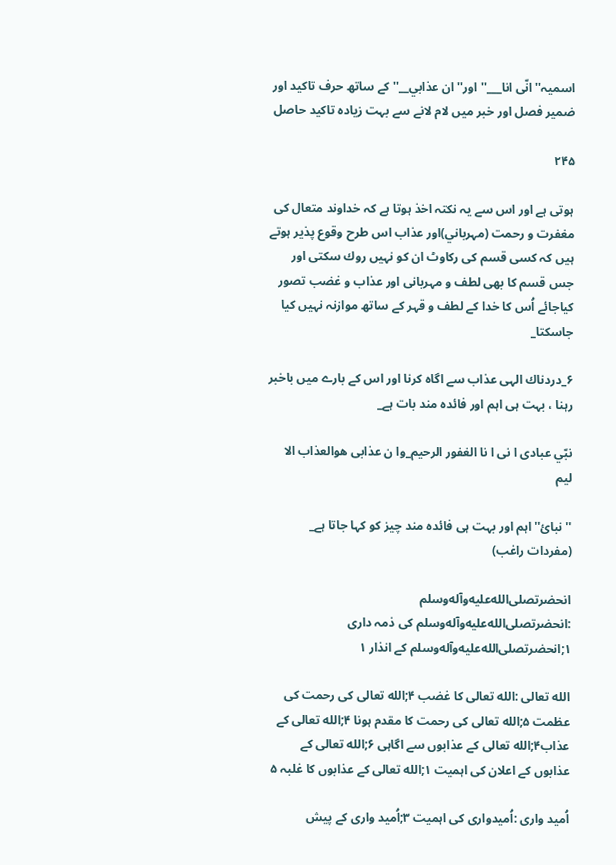اسميہ''انّى انا___'' اور''ان عذابي__'' كے ساتھ حرف تاكيد اور ضمير فصل اور خبر ميں لام لانے سے بہت زيادہ تاكيد حاصل

۲۴۵

ہوتى ہے اور اس سے يہ نكتہ اخذ ہوتا ہے كہ خداوند متعال كى مغفرت و رحمت (مہرباني)اور عذاب اس طرح وقوع پذير ہوتے ہيں كہ كسى قسم كى ركاوٹ ان كو نہيں روك سكتى اور جس قسم كا بھى لطف و مہربانى اور عذاب و غضب تصور كياجائے اُس كا خدا كے لطف و قہر كے ساتھ موازنہ نہيں كيا جاسكتا_

۶_دردناك الہى عذاب سے اگاہ كرنا اور اس كے بارے ميں باخبر رہنا ، بہت ہى اہم اور فائدہ مند بات ہے_

نبّي عبادى ا نى ا نا الغفور الرحيم_وا ن عذابى هوالعذاب الا ليم

''نبائ''اہم اور بہت ہى فائدہ مند چيز كو كہا جاتا ہے_ (مفردات راغب)

انحضرتصلى‌الله‌عليه‌وآله‌وسلم :انحضرتصلى‌الله‌عليه‌وآله‌وسلم كى ذمہ دارى ۱;انحضرتصلى‌الله‌عليه‌وآله‌وسلم كے انذار ۱

الله تعالى :الله تعالى كا غضب ۴;الله تعالى كى رحمت كى عظمت ۵;الله تعالى كى رحمت كا مقدم ہونا ۴;الله تعالى كے عذاب۴;الله تعالى كے عذابوں سے اگاہى ۶;الله تعالى كے عذابوں كے اعلان كى اہميت ۱;الله تعالى كے عذابوں كا غلبہ ۵

اُميد وارى :اُميدوارى كى اہميت ۳;اُميد وارى كے پيش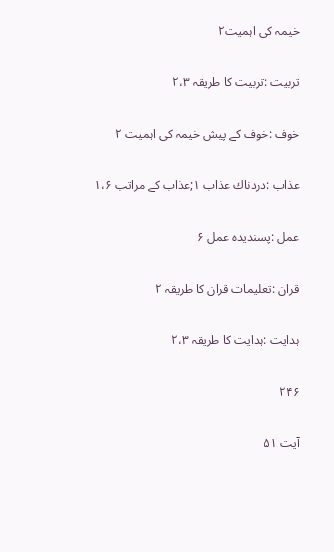خيمہ كى اہميت۲

تربيت :تربيت كا طريقہ ۲،۳

خوف :خوف كے پيش خيمہ كى اہميت ۲

عذاب :دردناك عذاب ۱;عذاب كے مراتب ۱،۶

عمل :پسنديدہ عمل ۶

قران :تعليمات قران كا طريقہ ۲

ہدايت :ہدايت كا طريقہ ۲،۳

۲۴۶

آیت ۵۱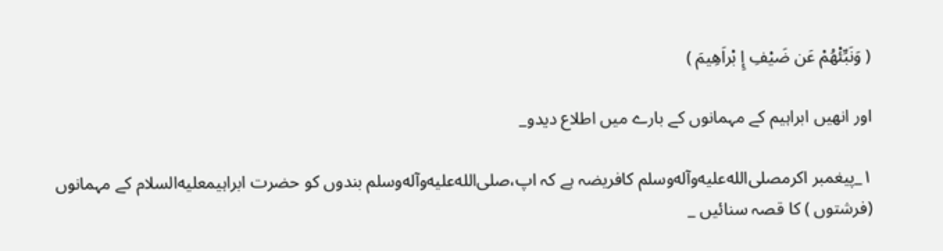( وَنَبِّئْهُمْ عَن ضَيْفِ إِ بْراَهِيمَ )

اور انھيں ابراہيم كے مہمانوں كے بارے ميں اطلاع ديدو_

۱_پيغمبر اكرمصلى‌الله‌عليه‌وآله‌وسلم كافريضہ ہے كہ اپ،صلى‌الله‌عليه‌وآله‌وسلم بندوں كو حضرت ابراہيمعليه‌السلام كے مہمانوں (فرشتوں ) كا قصہ سنائيں _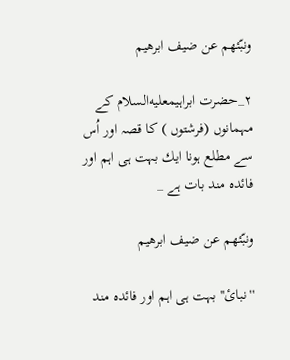ونبّئهم عن ضيف ابرهيم

۲_حضرت ابراہيمعليه‌السلام كے مہمانوں (فرشتوں ) كا قصہ اور اُس سے مطلع ہونا ايك بہت ہى اہم اور فائدہ مند بات ہے _

ونبّئهم عن ضيف ابرهيم

''نبائ'' بہت ہى اہم اور فائدہ مند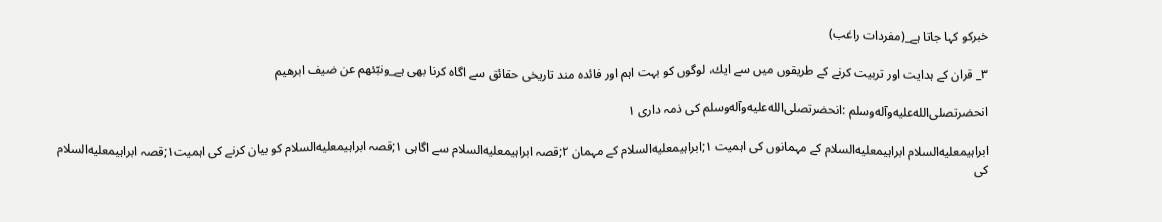خبركو كہا جاتا ہے_(مفردات راغب)

۳_ قران كے ہدايت اور تربيت كرنے كے طريقوں ميں سے ايك، لوگوں كو بہت اہم اور فائدہ مند تاريخى حقائق سے اگاہ كرنا بھى ہے_ونبّئهم عن ضيف ابرهيم

انحضرتصلى‌الله‌عليه‌وآله‌وسلم :انحضرتصلى‌الله‌عليه‌وآله‌وسلم كى ذمہ دارى ۱

ابراہيمعليه‌السلام ابراہيمعليه‌السلام كے مہمانوں كى اہميت ۱;ابراہيمعليه‌السلام كے مہمان ۲;قصہ ابراہيمعليه‌السلام سے اگاہى ۱;قصہ ابراہيمعليه‌السلام كو بيان كرنے كى اہميت۱;قصہ ابراہيمعليه‌السلام كى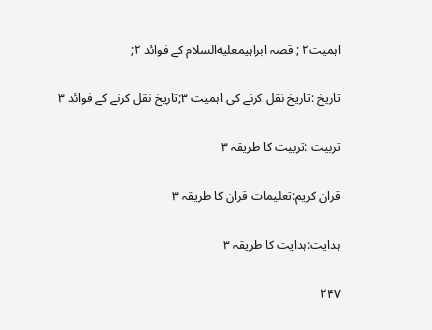اہميت۲ ; قصہ ابراہيمعليه‌السلام كے فوائد ۲;

تاريخ :تاريخ نقل كرنے كى اہميت ۳;تاريخ نقل كرنے كے فوائد ۳

تربيت :تربيت كا طريقہ ۳

قران كريم:تعليمات قران كا طريقہ ۳

ہدايت:ہدايت كا طريقہ ۳

۲۴۷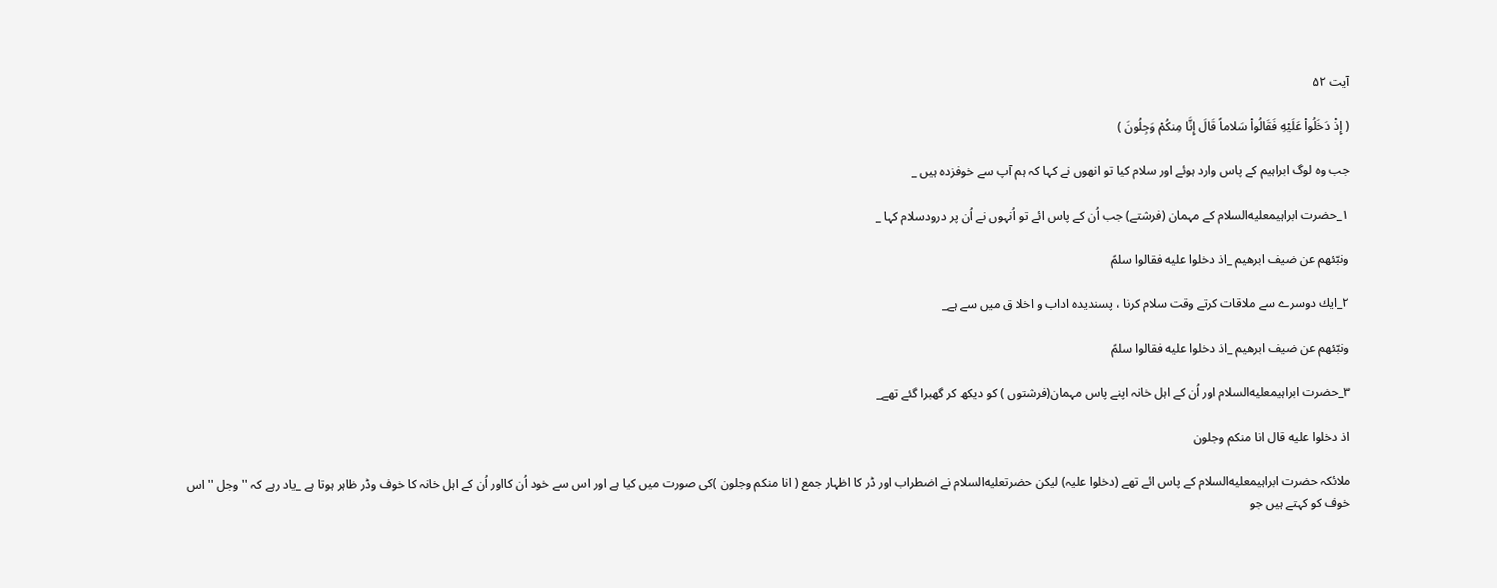آیت ۵۲

( إِذْ دَخَلُواْ عَلَيْهِ فَقَالُواْ سَلاماً قَالَ إِنَّا مِنكُمْ وَجِلُونَ )

جب وہ لوگ ابراہيم كے پاس وارد ہوئے اور سلام كيا تو انھوں نے كہا كہ ہم آپ سے خوفزدہ ہيں _

۱_حضرت ابراہيمعليه‌السلام كے مہمان (فرشتے) جب اُن كے پاس ائے تو اُنہوں نے اُن پر درودسلام كہا _

ونبّئهم عن ضيف ابرهيم _اذ دخلوا عليه فقالوا سلمً

۲_ايك دوسرے سے ملاقات كرتے وقت سلام كرنا ، پسنديدہ اداب و اخلا ق ميں سے ہے_

ونبّئهم عن ضيف ابرهيم _اذ دخلوا عليه فقالوا سلمً

۳_حضرت ابراہيمعليه‌السلام اور اُن كے اہل خانہ اپنے پاس مہمان(فرشتوں ) كو ديكھ كر گھبرا گئے تھے_

اذ دخلوا عليه قال انا منكم وجلون

ملائكہ حضرت ابراہيمعليه‌السلام كے پاس ائے تھے (دخلوا عليہ) ليكن حضرتعليه‌السلام نے اضطراب اور ڈر كا اظہار جمع ( انا منكم وجلون )كى صورت ميں كيا ہے اور اس سے خود اُن كااور اُن كے اہل خانہ كا خوف وڈر ظاہر ہوتا ہے _ياد رہے كہ ''وجل '' اس خوف كو كہتے ہيں جو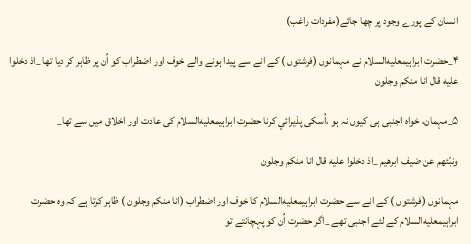انسان كے پورے وجود پر چھا جائے(مفردات راغب)

۴_حضرت ابراہيمعليه‌السلام نے مہمانوں (فرشتوں ) كے انے سے پيدا ہونے والے خوف اور اضطراب كو اُن پر ظاہر كر ديا تھا _اذ دخلوا عليه قال انا منكم وجلون

۵_مہمان، خواہ اجنبى ہى كيوں نہ ہو ،اُسكى پذيرائي كرنا حضرت ابراہيمعليه‌السلام كى عادت اور اخلاق ميں سے تھا_

ونبّئهم عن ضيف ابرهيم _اذ دخلوا عليه قال انا منكم وجلون

مہمانوں (فرشتوں ) كے انے سے حضرت ابراہيمعليه‌السلام كا خوف اور اضطراب (انا منكم وجلون ) ظاہر كرتا ہے كہ وہ حضرت ابراہيمعليه‌السلام كے لئے اجنبى تھے _اگر حضرت اُن كو پہچانتے تو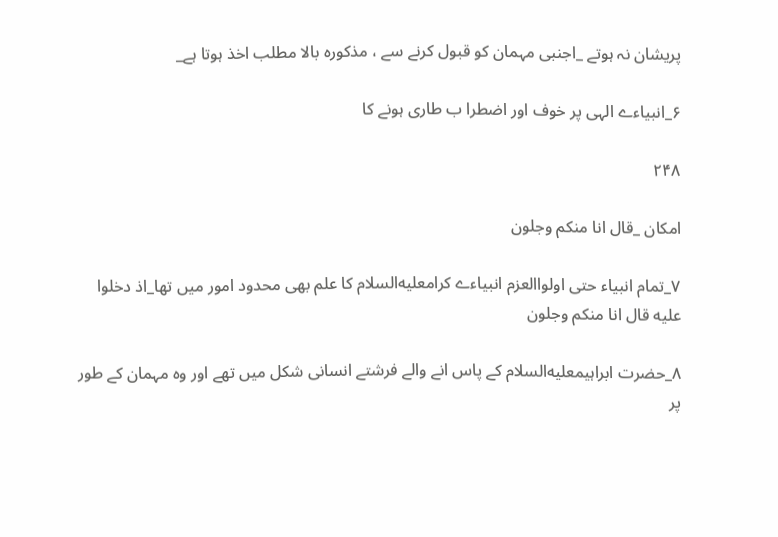پريشان نہ ہوتے _اجنبى مہمان كو قبول كرنے سے ، مذكورہ بالا مطلب اخذ ہوتا ہے_

۶_انبياءے الہى پر خوف اور اضطرا ب طارى ہونے كا

۲۴۸

امكان _قال انا منكم وجلون

۷_تمام انبياء حتى اولواالعزم انبياءے كرامعليه‌السلام كا علم بھى محدود امور ميں تھا_اذ دخلوا عليه قال انا منكم وجلون

۸_حضرت ابراہيمعليه‌السلام كے پاس انے والے فرشتے انسانى شكل ميں تھے اور وہ مہمان كے طور پر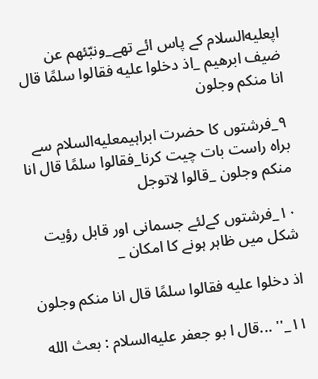اپعليه‌السلام كے پاس ائے تھے_ونبّئهم عن ضيف ابرهيم _اذ دخلوا عليه فقالوا سلمًا قال انا منكم وجلون

۹_فرشتوں كا حضرت ابراہيمعليه‌السلام سے براہ راست بات چيت كرنا_فقالوا سلمًا قال انا منكم وجلون _قالوا لاتوجل

۱۰_فرشتوں كےلئے جسمانى اور قابل رؤيت شكل ميں ظاہر ہونے كا امكان _

اذ دخلوا عليه فقالوا سلمًا قال انا منكم وجلون

۱۱_'' ...قال ا بو جعفر عليه‌السلام : بعث الله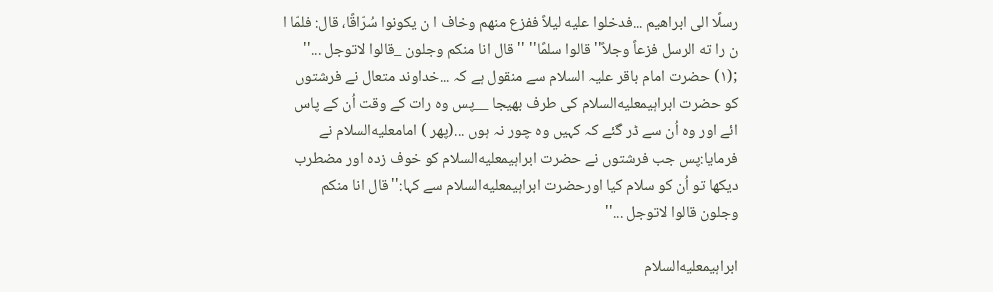رسلًا الى ابراهيم ...فدخلوا عليه ليلاً ففزع منهم وخاف ا ن يكونوا سُرّاقًا، قال: فلمّا ا ن را ته الرسل فزعاً وجلاً''قالوا سلمًا'' ''قال انا منكم وجلون _قالوا لاتوجل ...'' ;(۱) حضرت امام باقر عليہ السلام سے منقول ہے كہ ...خداوند متعال نے فرشتوں كو حضرت ابراہيمعليه‌السلام كى طرف بھيجا __پس وہ رات كے وقت اُن كے پاس ائے اور وہ اُن سے ڈر گئے كہ كہيں وہ چور نہ ہوں ...(پھر ) امامعليه‌السلام نے فرمايا:پس جب فرشتوں نے حضرت ابراہيمعليه‌السلام كو خوف زدہ اور مضطرب ديكھا تو اُن كو سلام كيا اورحضرت ابراہيمعليه‌السلام سے كہا:''قال انا منكم وجلون قالوا لاتوجل ...''

ابراہيمعليه‌السلام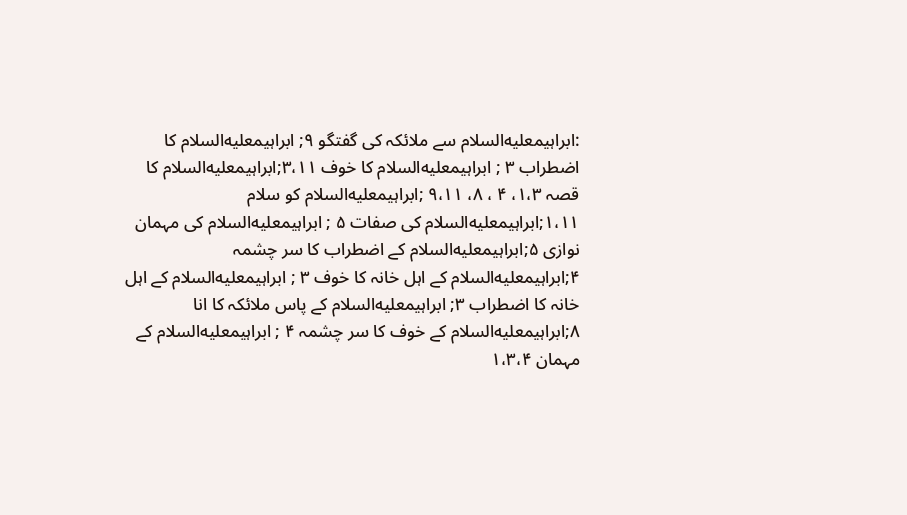:ابراہيمعليه‌السلام سے ملائكہ كى گفتگو ۹; ابراہيمعليه‌السلام كا اضطراب ۳ ; ابراہيمعليه‌السلام كا خوف ۳،۱۱;ابراہيمعليه‌السلام كا قصہ ۱،۳، ۴ ، ۸، ۹،۱۱ ;ابراہيمعليه‌السلام كو سلام ۱،۱۱;ابراہيمعليه‌السلام كى صفات ۵ ; ابراہيمعليه‌السلام كى مہمان نوازى ۵;ابراہيمعليه‌السلام كے اضطراب كا سر چشمہ ۴;ابراہيمعليه‌السلام كے اہل خانہ كا خوف ۳ ; ابراہيمعليه‌السلام كے اہل خانہ كا اضطراب ۳; ابراہيمعليه‌السلام كے پاس ملائكہ كا انا ۸;ابراہيمعليه‌السلام كے خوف كا سر چشمہ ۴ ; ابراہيمعليه‌السلام كے مہمان ۱،۳،۴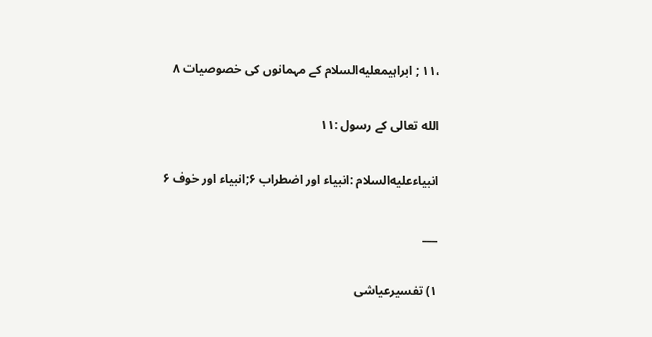،۱۱ ; ابراہيمعليه‌السلام كے مہمانوں كى خصوصيات ۸

الله تعالى كے رسول :۱۱

انبياءعليه‌السلام :انبياء اور اضطراب ۶;انبياء اور خوف ۶

___

۱) تفسيرعياشى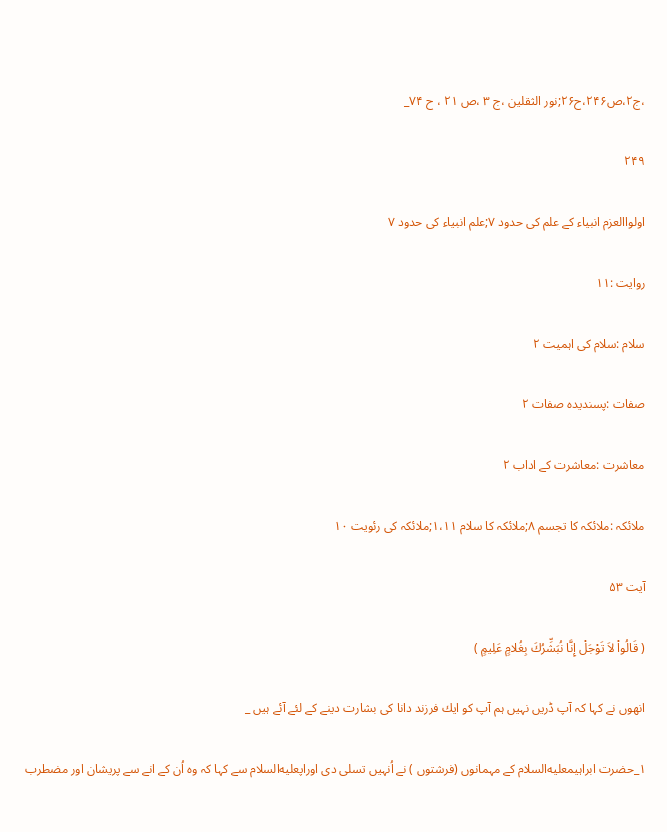،ج۲،ص۲۴۶،ح۲۶;نور الثقلين ،ج ۳ ،ص ۲۱ ، ح ۷۴_

۲۴۹

اولواالعزم انبياء كے علم كى حدود ۷;علم انبياء كى حدود ۷

روايت :۱۱

سلام :سلام كى اہميت ۲

صفات :پسنديدہ صفات ۲

معاشرت :معاشرت كے اداب ۲

ملائكہ :ملائكہ كا تجسم ۸;ملائكہ كا سلام ۱،۱۱;ملائكہ كى رئويت ۱۰

آیت ۵۳

( قَالُواْ لاَ تَوْجَلْ إِنَّا نُبَشِّرُكَ بِغُلامٍ عَلِيمٍ )

انھوں نے كہا كہ آپ ڈريں نہيں ہم آپ كو ايك فرزند دانا كى بشارت دينے كے لئے آئے ہيں _

۱_حضرت ابراہيمعليه‌السلام كے مہمانوں (فرشتوں ) نے اُنہيں تسلى دى اوراپعليه‌السلام سے كہا كہ وہ اُن كے انے سے پريشان اور مضطرب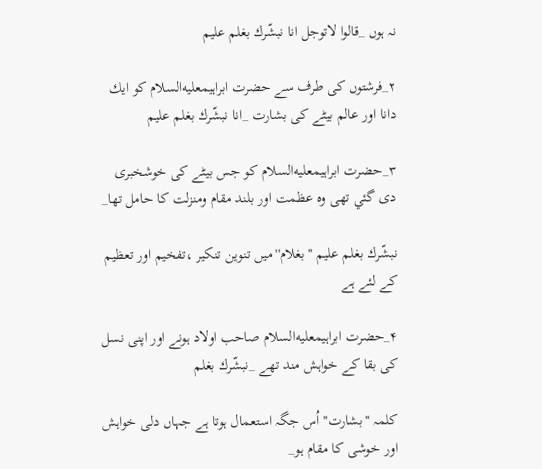نہ ہوں _قالوا لاتوجل انا نبشّرك بغلم عليم

۲_فرشتوں كى طرف سے حضرت ابراہيمعليه‌السلام كو ايك دانا اور عالم بيٹے كى بشارت _انا نبشّرك بغلم عليم

۳_حضرت ابراہيمعليه‌السلام كو جس بيٹے كى خوشخبرى دى گئي تھى وہ عظمت اور بلند مقام ومنزلت كا حامل تھا_

نبشّرك بغلم عليم ''بغلام''ميں تنوين تنكير ،تفخيم اور تعظيم كے لئے ہے

۴_حضرت ابراہيمعليه‌السلام صاحب اولاد ہونے اور اپنى نسل كى بقا كے خواہش مند تھے _نبشّرك بغلم

كلمہ ''بشارت''اُس جگہ استعمال ہوتا ہے جہاں دلى خواہش اور خوشى كا مقام ہو_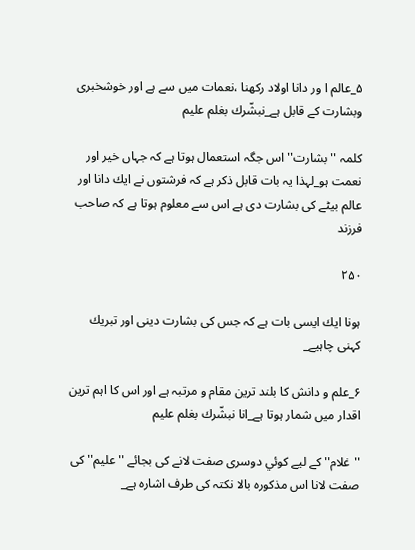۵_عالم ا ور دانا اولاد ركھنا ،نعمات ميں سے ہے اور خوشخبرى وبشارت كے قابل ہے_نبشّرك بغلم عليم

كلمہ ''بشارت''اس جگہ استعمال ہوتا ہے كہ جہاں خير اور نعمت ہو_لہذا يہ بات قابل ذكر ہے كہ فرشتوں نے ايك دانا اور عالم بيٹے كى بشارت دى ہے اس سے معلوم ہوتا ہے كہ صاحب فرزند

۲۵۰

ہونا ايك ايسى بات ہے كہ جس كى بشارت دينى اور تبريك كہنى چاہيے_

۶_علم و دانش كا بلند ترين مقام و مرتبہ ہے اور اس كا اہم ترين اقدار ميں شمار ہوتا ہے_انا نبشّرك بغلم عليم

''غلام'' كے ليے كوئي دوسرى صفت لانے كى بجائے ''عليم''كى صفت لانا اس مذكورہ بالا نكتہ كى طرف اشارہ ہے_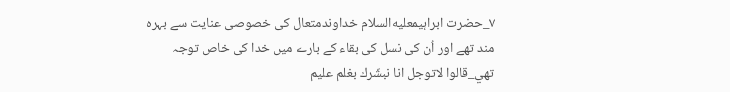۷_حضرت ابراہيمعليه‌السلام خداوندمتعال كى خصوصى عنايت سے بہرہ مند تھے اور اُن كى نسل كى بقاء كے بارے ميں خدا كى خاص توجہ تھي_قالوا لاتوجل انا نبشّرك بغلم عليم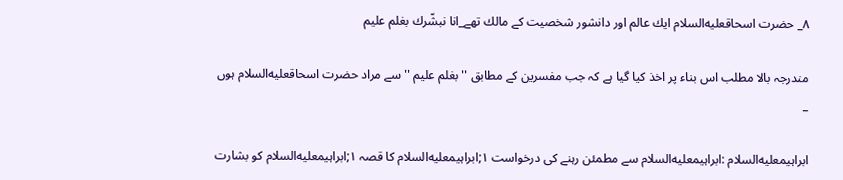۸_ حضرت اسحاقعليه‌السلام ايك عالم اور دانشور شخصيت كے مالك تھے_انا نبشّرك بغلم عليم

مندرجہ بالا مطلب اس بناء پر اخذ كيا گيا ہے كہ جب مفسرين كے مطابق '' بغلم عليم '' سے مراد حضرت اسحاقعليه‌السلام ہوں _

ابراہيمعليه‌السلام :ابراہيمعليه‌السلام سے مطمئن رہنے كى درخواست ۱;ابراہيمعليه‌السلام كا قصہ ۱;ابراہيمعليه‌السلام كو بشارت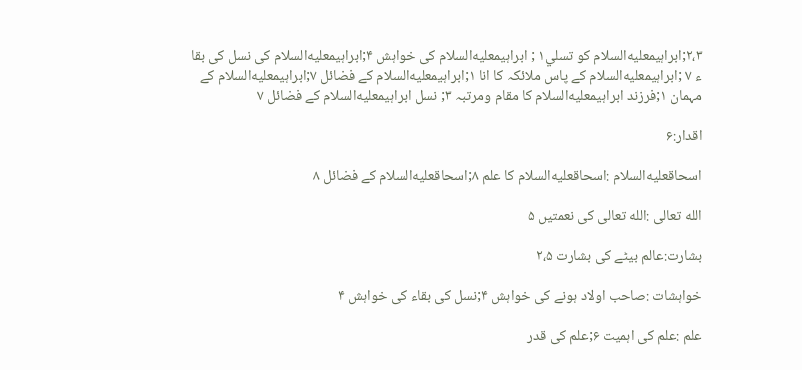۲،۳;ابراہيمعليه‌السلام كو تسلي۱ ; ابراہيمعليه‌السلام كى خواہش ۴;ابراہيمعليه‌السلام كى نسل كى بقا ء ۷ ;ابراہيمعليه‌السلام كے پاس ملائكہ كا انا ۱;ابراہيمعليه‌السلام كے فضائل ۷;ابراہيمعليه‌السلام كے مہمان ۱;فرزند ابراہيمعليه‌السلام كا مقام ومرتبہ ۳; نسل ابراہيمعليه‌السلام كے فضائل ۷

اقدار:۶

اسحاقعليه‌السلام :اسحاقعليه‌السلام كا علم ۸;اسحاقعليه‌السلام كے فضائل ۸

الله تعالى :الله تعالى كى نعمتيں ۵

بشارت:عالم بيٹے كى بشارت ۲،۵

خواہشات :صاحب اولاد ہونے كى خواہش ۴;نسل كى بقاء كى خواہش ۴

علم :علم كى اہميت ۶;علم كى قدر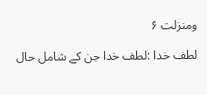ومنزلت ۶

لطف خدا :لطف خدا جن كے شامل حال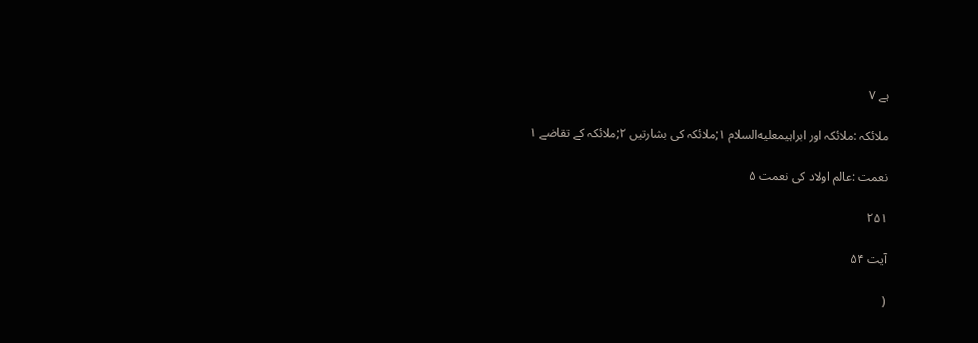ہے ۷

ملائكہ :ملائكہ اور ابراہيمعليه‌السلام ۱;ملائكہ كى بشارتيں ۲;ملائكہ كے تقاضے ۱

نعمت :عالم اولاد كى نعمت ۵

۲۵۱

آیت ۵۴

(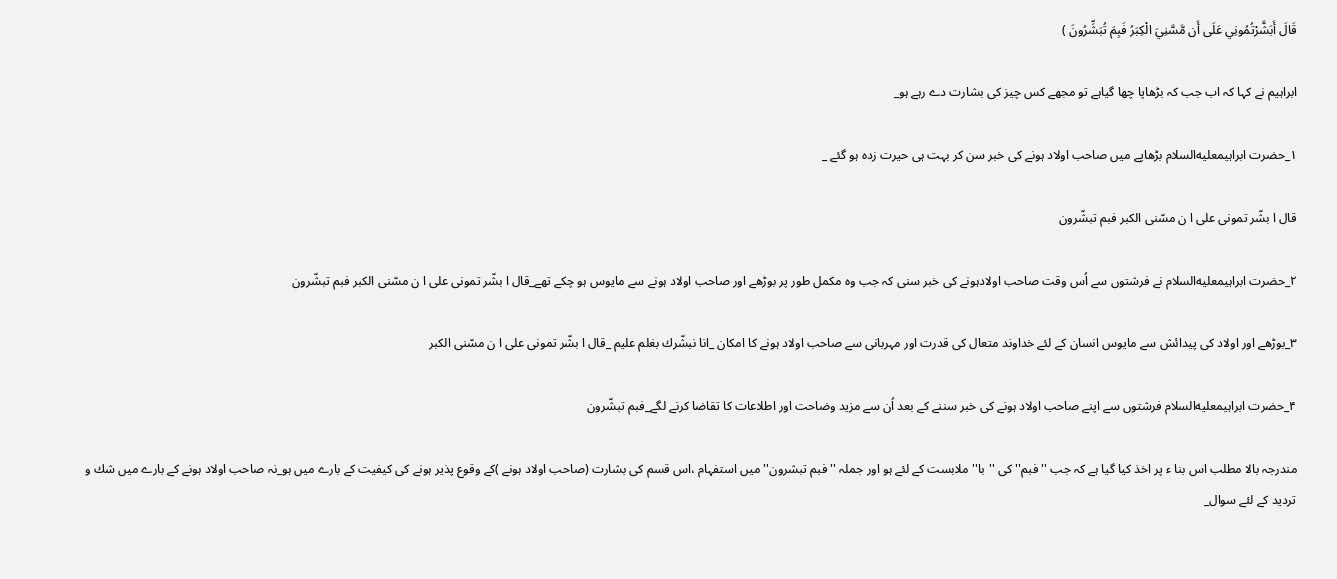قَالَ أَبَشَّرْتُمُونِي عَلَى أَن مَّسَّنِيَ الْكِبَرُ فَبِمَ تُبَشِّرُونَ )

ابراہيم نے كہا كہ اب جب كہ بڑھاپا چھا گياہے تو مجھے كس چيز كى بشارت دے رہے ہو_

۱_حضرت ابراہيمعليه‌السلام بڑھاپے ميں صاحب اولاد ہونے كى خبر سن كر بہت ہى حيرت زدہ ہو گئے _

قال ا بشّر تمونى على ا ن مسّنى الكبر فبم تبشّرون

۲_حضرت ابراہيمعليه‌السلام نے فرشتوں سے اُس وقت صاحب اولادہونے كى خبر سنى كہ جب وہ مكمل طور پر بوڑھے اور صاحب اولاد ہونے سے مايوس ہو چكے تھے_قال ا بشّر تمونى على ا ن مسّنى الكبر فبم تبشّرون

۳_بوڑھے اور اولاد كى پيدائش سے مايوس انسان كے لئے خداوند متعال كى قدرت اور مہربانى سے صاحب اولاد ہونے كا امكان _انا نبشّرك بغلم عليم _قال ا بشّر تمونى على ا ن مسّنى الكبر

۴_حضرت ابراہيمعليه‌السلام فرشتوں سے اپنے صاحب اولاد ہونے كى خبر سننے كے بعد اُن سے مزيد وضاحت اور اطلاعات كا تقاضا كرنے لگے_فبم تبشّرون

مندرجہ بالا مطلب اس بنا ء پر اخذ كيا گيا ہے كہ جب ''فبم'' كى ''با''ملابست كے لئے ہو اور جملہ ''فبم تبشرون'' ميں استفہام ،اس قسم كى بشارت (صاحب اولاد ہونے )كے وقوع پذير ہونے كى كيفيت كے بارے ميں ہو_نہ صاحب اولاد ہونے كے بارے ميں شك و ترديد كے لئے سوال_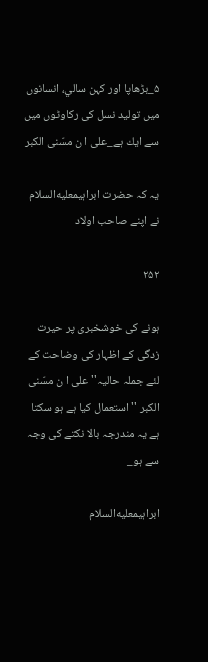۵_بڑھاپا اور كہن سالي، انسانوں ميں توليد نسل كى ركاوٹوں ميں سے ايك ہے_على ا ن مسّنى الكبر

يہ كہ حضرت ابراہيمعليه‌السلام نے اپنے صاحب اولاد

۲۵۲

ہونے كى خوشخبرى پر حيرت زدگى كے اظہار كى وضاحت كے لئے جملہ حاليہ'' على ا ن مسّنى الكبر '' استعمال كيا ہے ہو سكتا ہے يہ مندرجہ بالا نكتے كى وجہ سے ہو_

ابراہيمعليه‌السلام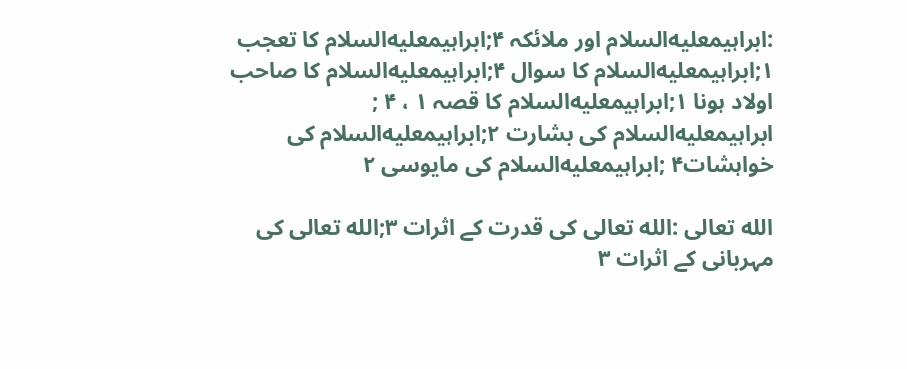:ابراہيمعليه‌السلام اور ملائكہ ۴;ابراہيمعليه‌السلام كا تعجب ۱;ابراہيمعليه‌السلام كا سوال ۴;ابراہيمعليه‌السلام كا صاحب اولاد ہونا ۱;ابراہيمعليه‌السلام كا قصہ ۱ ، ۴ ; ابراہيمعليه‌السلام كى بشارت ۲;ابراہيمعليه‌السلام كى خواہشات۴ ;ابراہيمعليه‌السلام كى مايوسى ۲

الله تعالى :الله تعالى كى قدرت كے اثرات ۳;الله تعالى كى مہربانى كے اثرات ۳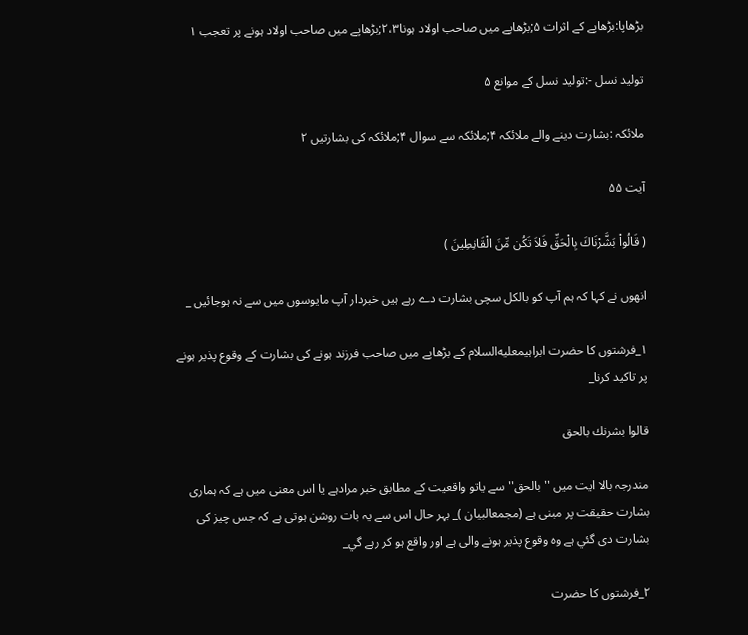بڑھاپا:بڑھاپے كے اثرات ۵;بڑھاپے ميں صاحب اولاد ہونا۲،۳;بڑھاپے ميں صاحب اولاد ہونے پر تعجب ۱

توليد نسل -:توليد نسل كے موانع ۵

ملائكہ :بشارت دينے والے ملائكہ ۴;ملائكہ سے سوال ۴;ملائكہ كى بشارتيں ۲

آیت ۵۵

( قَالُواْ بَشَّرْنَاكَ بِالْحَقِّ فَلاَ تَكُن مِّنَ الْقَانِطِينَ )

انھوں نے كہا كہ ہم آپ كو بالكل سچى بشارت دے رہے ہيں خبردار آپ مايوسوں ميں سے نہ ہوجائيں _

۱_فرشتوں كا حضرت ابراہيمعليه‌السلام كے بڑھاپے ميں صاحب فرزند ہونے كى بشارت كے وقوع پذير ہونے پر تاكيد كرنا_

قالوا بشرنك بالحق

مندرجہ بالا ايت ميں ''بالحق'' سے ياتو واقعيت كے مطابق خبر مرادہے يا اس معنى ميں ہے كہ ہمارى بشارت حقيقت پر مبنى ہے (مجمعالبيان )_ بہر حال اس سے يہ بات روشن ہوتى ہے كہ جس چيز كى بشارت دى گئي ہے وہ وقوع پذير ہونے والى ہے اور واقع ہو كر رہے گي_

۲_فرشتوں كا حضرت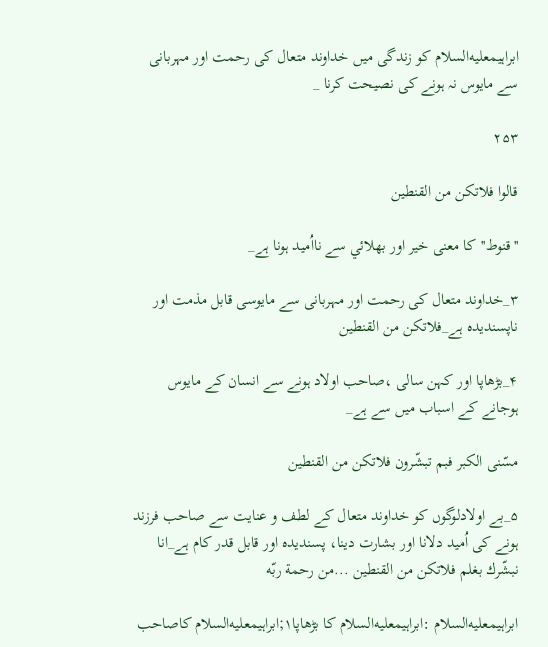ابراہيمعليه‌السلام كو زندگى ميں خداوند متعال كى رحمت اور مہربانى سے مايوس نہ ہونے كى نصيحت كرنا _

۲۵۳

قالوا فلاتكن من القنطين

''قنوط''كا معنى خير اور بھلائي سے نااُميد ہونا ہے_

۳_خداوند متعال كى رحمت اور مہربانى سے مايوسى قابل مذمت اور ناپسنديدہ ہے_فلاتكن من القنطين

۴_بڑھاپا اور كہن سالى ،صاحب اولاد ہونے سے انسان كے مايوس ہوجانے كے اسباب ميں سے ہے_

مسّنى الكبر فبم تبشّرون فلاتكن من القنطين

۵_بے اولادلوگوں كو خداوند متعال كے لطف و عنايت سے صاحب فرزند ہونے كى اُميد دلانا اور بشارت دينا، پسنديدہ اور قابل قدر كام ہے_انا نبشّرك بغلم فلاتكن من القنطين ...من رحمة ربّه

ابراہيمعليه‌السلام :ابراہيمعليه‌السلام كا بڑھاپا۱;ابراہيمعليه‌السلام كاصاحب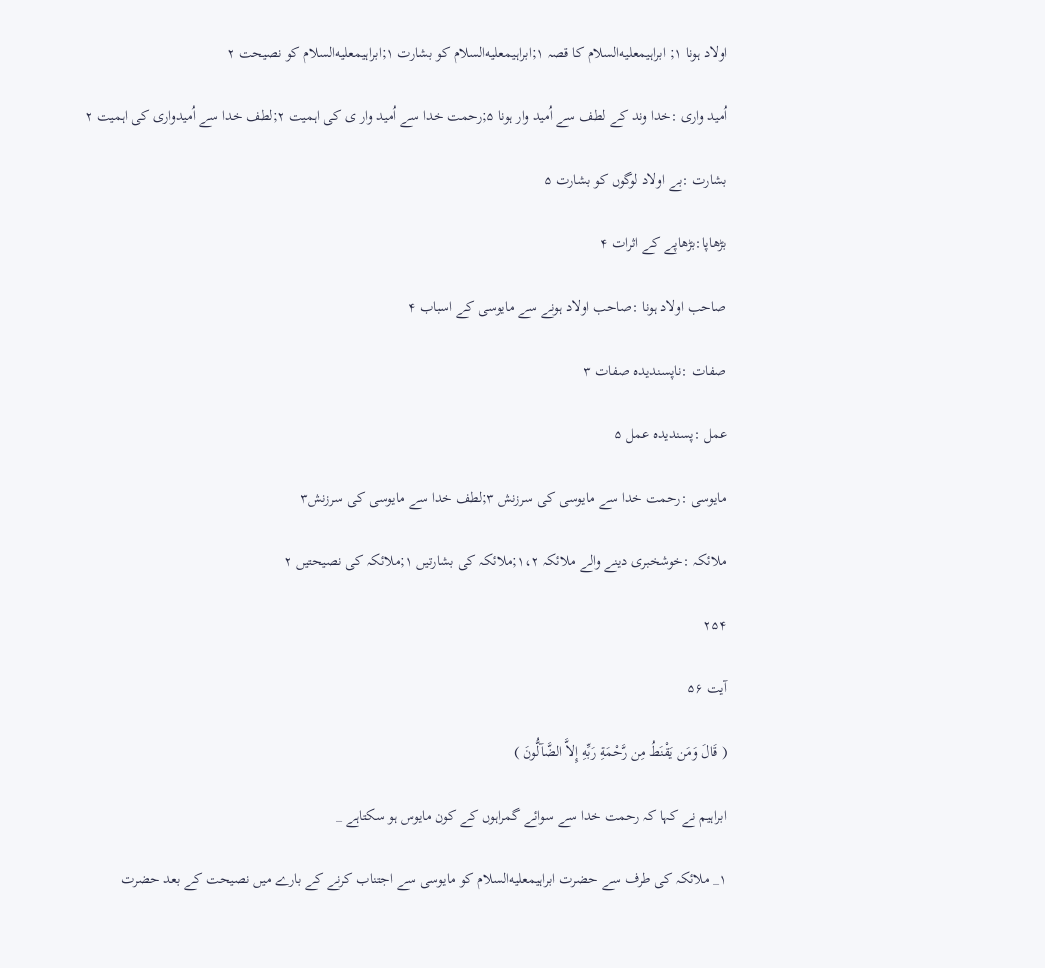اولاد ہونا ۱; ابراہيمعليه‌السلام كا قصہ ۱;ابراہيمعليه‌السلام كو بشارت ۱;ابراہيمعليه‌السلام كو نصيحت ۲

اُميد وارى :خدا وند كے لطف سے اُميد وار ہونا ۵;رحمت خدا سے اُميد وار ى كى اہميت ۲;لطف خدا سے اُميدوارى كى اہميت ۲

بشارت :بے اولاد لوگوں كو بشارت ۵

بڑھاپا:بڑھاپے كے اثرات ۴

صاحب اولاد ہونا :صاحب اولاد ہونے سے مايوسى كے اسباب ۴

صفات :ناپسنديدہ صفات ۳

عمل :پسنديدہ عمل ۵

مايوسى :رحمت خدا سے مايوسى كى سرزنش ۳;لطف خدا سے مايوسى كى سرزنش۳

ملائكہ :خوشخبرى دينے والے ملائكہ ۱،۲;ملائكہ كى بشارتيں ۱;ملائكہ كى نصيحتيں ۲

۲۵۴

آیت ۵۶

( قَالَ وَمَن يَقْنَطُ مِن رَّحْمَةِ رَبِّهِ إِلاَّ الضَّآلُّونَ )

ابراہيم نے كہا كہ رحمت خدا سے سوائے گمراہوں كے كون مايوس ہو سكتاہے _

۱_ ملائكہ كى طرف سے حضرت ابراہيمعليه‌السلام كو مايوسى سے اجتناب كرنے كے بارے ميں نصيحت كے بعد حضرت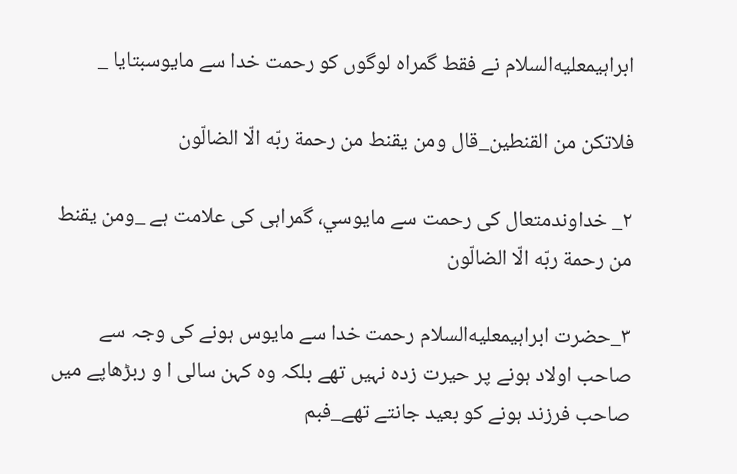ابراہيمعليه‌السلام نے فقط گمراہ لوگوں كو رحمت خدا سے مايوسبتايا _

فلاتكن من القنطين_قال ومن يقنط من رحمة ربّه الّا الضالّون

۲_ خداوندمتعال كى رحمت سے مايوسي، گمراہى كى علامت ہے _ومن يقنط من رحمة ربّه الّا الضالّون

۳_حضرت ابراہيمعليه‌السلام رحمت خدا سے مايوس ہونے كى وجہ سے صاحب اولاد ہونے پر حيرت زدہ نہيں تھے بلكہ وہ كہن سالى ا و ربڑھاپے ميں صاحب فرزند ہونے كو بعيد جانتے تھے_فبم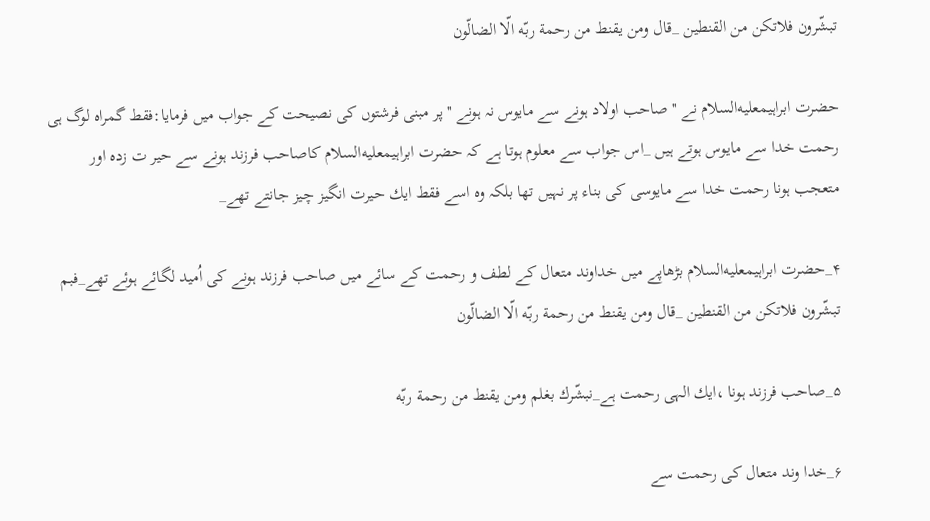تبشّرون فلاتكن من القنطين _قال ومن يقنط من رحمة ربّه الّا الضالّون

حضرت ابراہيمعليه‌السلام نے ''صاحب اولاد ہونے سے مايوس نہ ہونے ''پر مبنى فرشتوں كى نصيحت كے جواب ميں فرمايا:فقط گمراہ لوگ ہى رحمت خدا سے مايوس ہوتے ہيں _اس جواب سے معلوم ہوتا ہے كہ حضرت ابراہيمعليه‌السلام كاصاحب فرزند ہونے سے حير ت زدہ اور متعجب ہونا رحمت خدا سے مايوسى كى بناء پر نہيں تھا بلكہ وہ اسے فقط ايك حيرت انگيز چيز جانتے تھے_

۴_حضرت ابراہيمعليه‌السلام بڑھاپے ميں خداوند متعال كے لطف و رحمت كے سائے ميں صاحب فرزند ہونے كى اُميد لگائے ہوئے تھے_فبم تبشّرون فلاتكن من القنطين _قال ومن يقنط من رحمة ربّه الّا الضالّون

۵_صاحب فرزند ہونا ،ايك الہى رحمت ہے_نبشّرك بغلم ومن يقنط من رحمة ربّه

۶_خدا وند متعال كى رحمت سے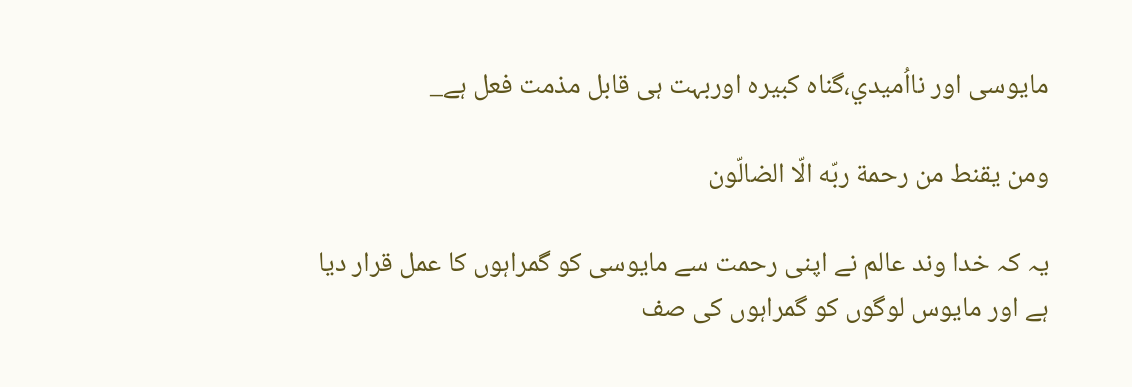مايوسى اور نااُميدي،گناہ كبيرہ اوربہت ہى قابل مذمت فعل ہے_

ومن يقنط من رحمة ربّه الّا الضالّون

يہ كہ خدا وند عالم نے اپنى رحمت سے مايوسى كو گمراہوں كا عمل قرار ديا ہے اور مايوس لوگوں كو گمراہوں كى صف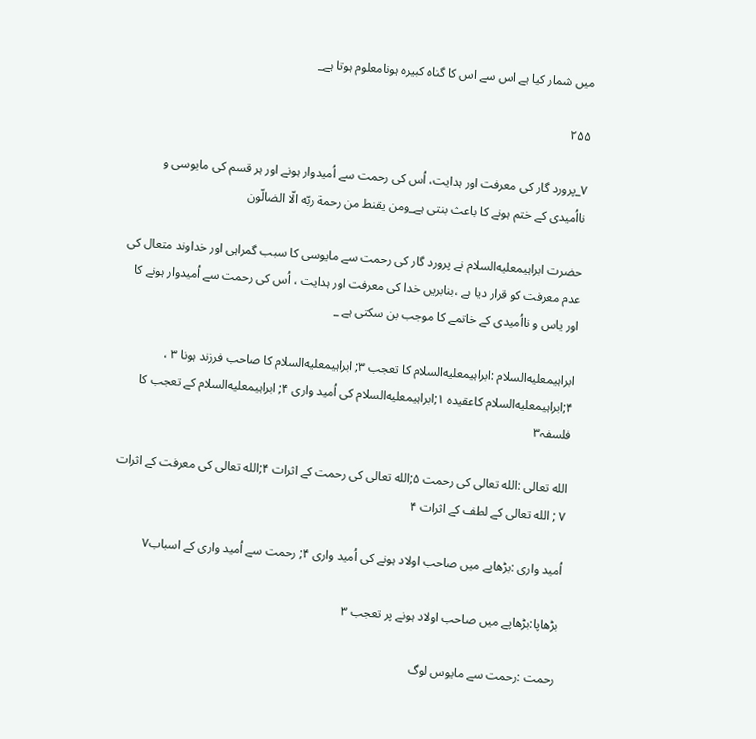ميں شمار كيا ہے اس سے اس كا گناہ كبيرہ ہونامعلوم ہوتا ہے_

۲۵۵

۷_پرورد گار كى معرفت اور ہدايت، اُس كى رحمت سے اُميدوار ہونے اور ہر قسم كى مايوسى و نااُميدى كے ختم ہونے كا باعث بنتى ہے_ومن يقنط من رحمة ربّه الّا الضالّون

حضرت ابراہيمعليه‌السلام نے پرورد گار كى رحمت سے مايوسى كا سبب گمراہى اور خداوند متعال كى عدم معرفت كو قرار ديا ہے ،بنابريں خدا كى معرفت اور ہدايت ، اُس كى رحمت سے اُميدوار ہونے كا اور ياس و نااُميدى كے خاتمے كا موجب بن سكتى ہے _

ابراہيمعليه‌السلام :ابراہيمعليه‌السلام كا تعجب ۳; ابراہيمعليه‌السلام كا صاحب فرزند ہونا ۳ ، ۴;ابراہيمعليه‌السلام كاعقيدہ ۱;ابراہيمعليه‌السلام كى اُميد وارى ۴; ابراہيمعليه‌السلام كے تعجب كا فلسفہ۳

الله تعالى :الله تعالى كى رحمت ۵;الله تعالى كى رحمت كے اثرات ۴;الله تعالى كى معرفت كے اثرات ۷ ; الله تعالى كے لطف كے اثرات ۴

اُميد وارى :بڑھاپے ميں صاحب اولاد ہونے كى اُميد وارى ۴; رحمت سے اُميد وارى كے اسباب۷

بڑھاپا:بڑھاپے ميں صاحب اولاد ہونے پر تعجب ۳

رحمت :رحمت سے مايوس لوگ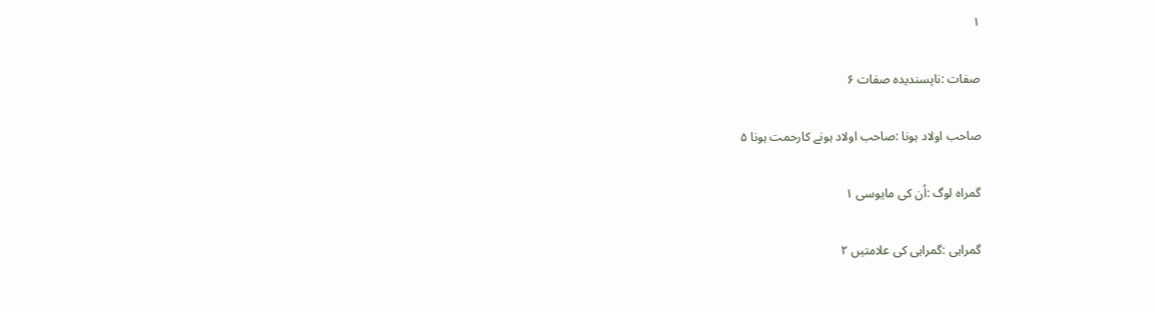۱

صفات :ناپسنديدہ صفات ۶

صاحب اولاد ہونا :صاحب اولاد ہونے كارحمت ہونا ۵

گمراہ لوگ :اُن كى مايوسى ۱

گمراہى :گمراہى كى علامتيں ۲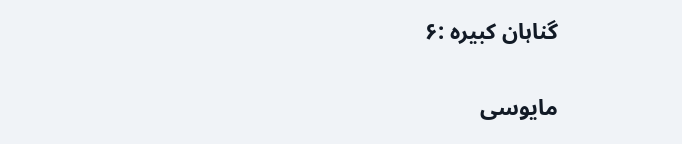گناہان كبيرہ :۶

مايوسى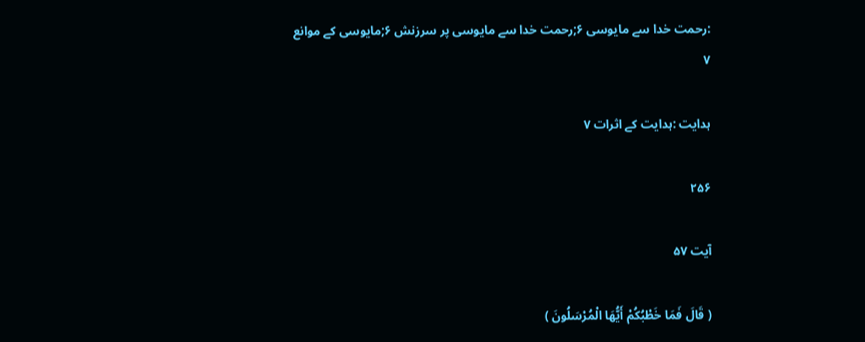:رحمت خدا سے مايوسى ۶;رحمت خدا سے مايوسى پر سرزنش ۶;مايوسى كے موانع ۷

ہدايت :ہدايت كے اثرات ۷

۲۵۶

آیت ۵۷

( قَالَ فَمَا خَطْبُكُمْ أَيُّهَا الْمُرْسَلُونَ )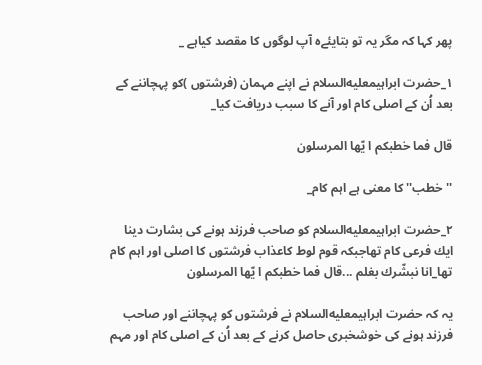پھر كہا كہ مگر يہ تو بتايئےہ آپ لوگوں كا مقصد كياہے _

۱_حضرت ابراہيمعليه‌السلام نے اپنے مہمان (فرشتوں )كو پہچاننے كے بعد اُن كے اصلى كام اور آنے كا سبب دريافت كيا_

قال فما خطبكم ا يّها المرسلون

''خطب'' كا معنى ہے اہم كام_

۲_حضرت ابراہيمعليه‌السلام كو صاحب فرزند ہونے كى بشارت دينا ايك فرعى كام تھاجبكہ قوم لوط كاعذاب فرشتوں كا اصلى اور اہم كام تھا_انا نبشّرك بغلم ...قال فما خطبكم ا يّها المرسلون

يہ كہ حضرت ابراہيمعليه‌السلام نے فرشتوں كو پہچاننے اور صاحب فرزند ہونے كى خوشخبرى حاصل كرنے كے بعد اُن كے اصلى كام اور مہم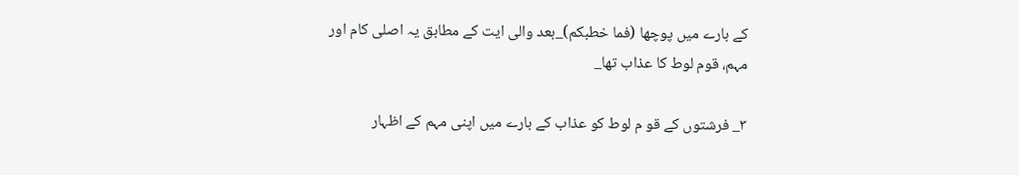كے بارے ميں پوچھا (فما خطبكم)_بعد والى ايت كے مطابق يہ اصلى كام اور مہم، قوم لوط كا عذاب تھا_

۳_ فرشتوں كے قو م لوط كو عذاب كے بارے ميں اپنى مہم كے اظہار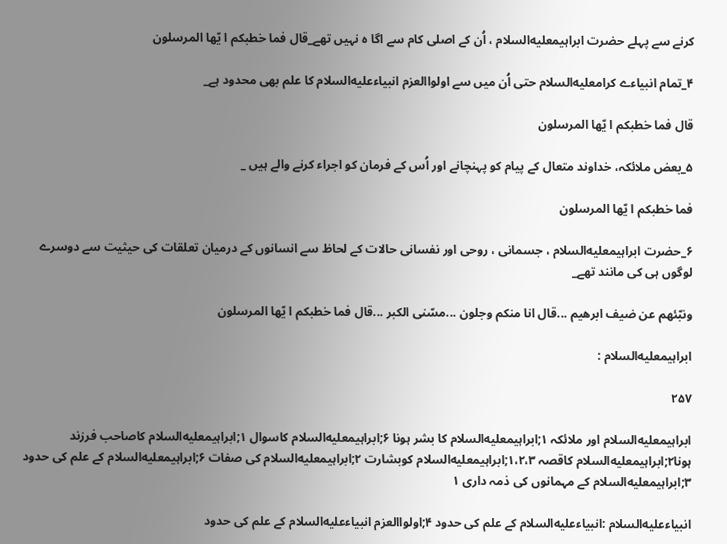كرنے سے پہلے حضرت ابراہيمعليه‌السلام ، اُن كے اصلى كام سے اگا ہ نہيں تھے_قال فما خطبكم ا يّها المرسلون

۴_تمام انبياءے كرامعليه‌السلام حتى اُن ميں سے اولواالعزم انبياءعليه‌السلام كا علم بھى محدود ہے_

قال فما خطبكم ا يّها المرسلون

۵_بعض ملائكہ، خداوند متعال كے پيام كو پہنچانے اور اُس كے فرمان كو اجراء كرنے والے ہيں _

فما خطبكم ا يّها المرسلون

۶_حضرت ابراہيمعليه‌السلام ، جسمانى ، روحى اور نفسانى حالات كے لحاظ سے انسانوں كے درميان تعلقات كى حيثيت سے دوسرے لوگوں ہى كى مانند تھے_

ونبّئهم عن ضيف ابرهيم ...قال انا منكم وجلون ...مسّنى الكبر ...قال فما خطبكم ا يّها المرسلون

ابراہيمعليه‌السلام :

۲۵۷

ابراہيمعليه‌السلام اور ملائكہ ۱;ابراہيمعليه‌السلام كا بشر ہونا ۶;ابراہيمعليه‌السلام كاسوال ۱;ابراہيمعليه‌السلام كاصاحب فرزند ہونا۲;ابراہيمعليه‌السلام كاقصہ ۱،۲،۳;ابراہيمعليه‌السلام كوبشارت ۲;ابراہيمعليه‌السلام كى صفات ۶;ابراہيمعليه‌السلام كے علم كى حدود ۳;ابراہيمعليه‌السلام كے مہمانوں كى ذمہ دارى ۱

انبياءعليه‌السلام :انبياءعليه‌السلام كے علم كى حدود ۴;اولواالعزم انبياءعليه‌السلام كے علم كى حدود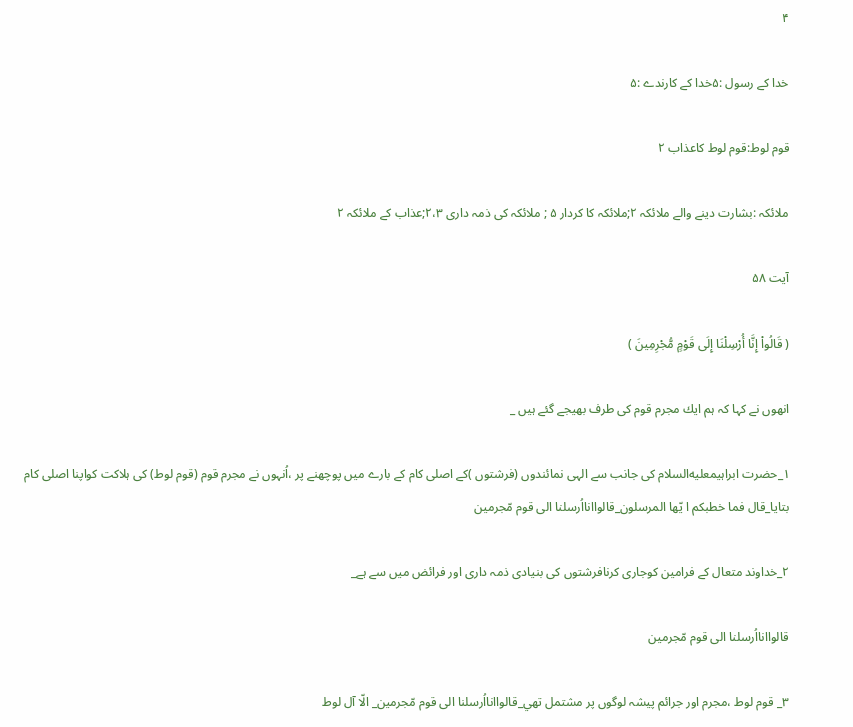۴

خدا كے رسول :۵خدا كے كارندے :۵

قوم لوط:قوم لوط كاعذاب ۲

ملائكہ :بشارت دينے والے ملائكہ ۲;ملائكہ كا كردار ۵ ; ملائكہ كى ذمہ دارى ۲،۳;عذاب كے ملائكہ ۲

آیت ۵۸

( قَالُواْ إِنَّا أُرْسِلْنَا إِلَى قَوْمٍ مُّجْرِمِينَ )

انھوں نے كہا كہ ہم ايك مجرم قوم كى طرف بھيجے گئے ہيں _

۱_حضرت ابراہيمعليه‌السلام كى جانب سے الہى نمائندوں (فرشتوں )كے اصلى كام كے بارے ميں پوچھنے پر ،اُنہوں نے مجرم قوم (قوم لوط) كى ہلاكت كواپنا اصلى كام بتايا_قال فما خطبكم ا يّها المرسلون_قالواانااُرسلنا الى قوم مّجرمين

۲_خداوند متعال كے فرامين كوجارى كرنافرشتوں كى بنيادى ذمہ دارى اور فرائض ميں سے ہے_

قالواانااُرسلنا الى قوم مّجرمين

۳_ قوم لوط ،مجرم اور جرائم پيشہ لوگوں پر مشتمل تھي_قالواانااُرسلنا الى قوم مّجرمين_ الّا آل لوط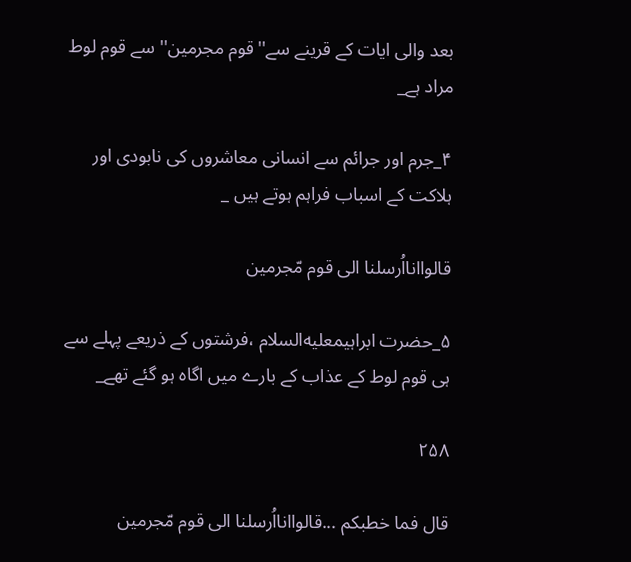بعد والى ايات كے قرينے سے''قوم مجرمين'' سے قوم لوط مراد ہے_

۴_جرم اور جرائم سے انسانى معاشروں كى نابودى اور ہلاكت كے اسباب فراہم ہوتے ہيں _

قالواانااُرسلنا الى قوم مّجرمين

۵_حضرت ابراہيمعليه‌السلام ،فرشتوں كے ذريعے پہلے سے ہى قوم لوط كے عذاب كے بارے ميں اگاہ ہو گئے تھے_

۲۵۸

قال فما خطبكم ...قالواانااُرسلنا الى قوم مّجرمين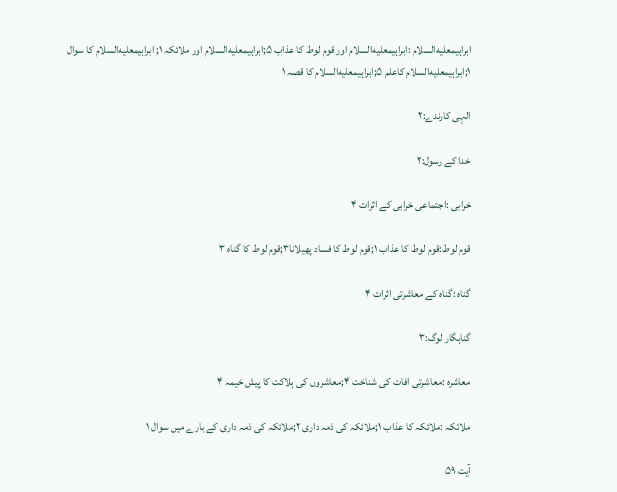ابراہيمعليه‌السلام :ابراہيمعليه‌السلام اور قوم لوط كا عذاب ۵;ابراہيمعليه‌السلام اور ملائكہ ۱; ابراہيمعليه‌السلام كا سوال ۱;ابراہيمعليه‌السلام كاعلم ۵;ابراہيمعليه‌السلام كا قصہ ۱

الہى كارندے:۲

خدا كے رسول:۲

خرابى :اجتماعى خرابى كے اثرات ۴

قوم لوط:قوم لوط كا عذاب ۱;قوم لوط كا فساد پھيلانا۳;قوم لوط كا گناہ ۳

گناہ :گناہ كے معاشرتى اثرات ۴

گناہگار لوگ:۳

معاشرہ :معاشرتى افات كى شناخت ۴;معاشروں كى ہلاكت كا پيش خيمہ ۴

ملائكہ :ملائكہ كا عذاب ۱;ملائكہ كى ذمہ دارى ۲;ملائكہ كى ذمہ دارى كے بارے ميں سوال ۱

آیت ۵۹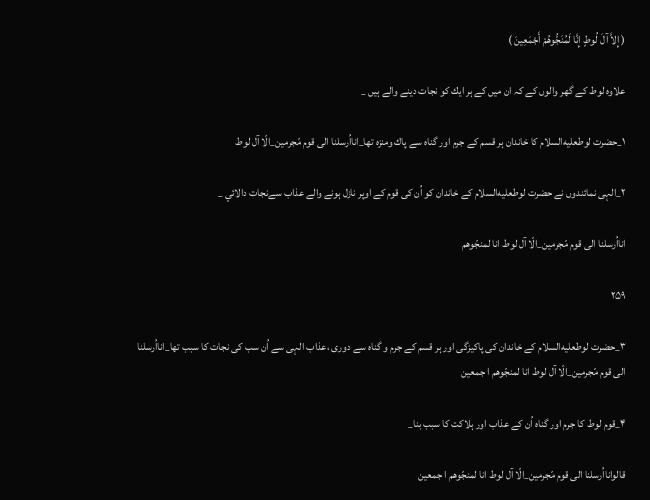( إِلاَّ آلَ لُوطٍ إِنَّا لَمُنَجُّوهُمْ أَجْمَعِينَ )

علاوہ لوط كے گھر والوں كے كہ ان ميں كے ہر ايك كو نجات دينے والے ہيں _

۱_حضرت لوطعليه‌السلام كا خاندان ہر قسم كے جرم اور گناہ سے پاك ومنزہ تھا_انااُرسلنا الى قوم مّجرمين_الّا آل لوط

۲_الہى نمائندوں نے حضرت لوطعليه‌السلام كے خاندان كو اُن كى قوم كے اوپر نازل ہونے والے عذاب سےنجات دالائي _

انااُرسلنا الى قوم مّجرمين_الّا آل لوط انا لمنجّوهم

۲۵۹

۳_حضرت لوطعليه‌السلام كے خاندان كى پاكيزگى اور ہر قسم كے جرم و گناہ سے دورى ،عذاب الہى سے اُن سب كى نجات كا سبب تھا_انااُرسلنا الى قوم مّجرمين_الّا آل لوط انا لمنجّوهم ا جمعين

۴_قوم لوط كا جرم اور گناہ اُن كے عذاب اور ہلاكت كا سبب بنا_

قالوانااُرسلنا الى قوم مّجرمين_الّا آل لوط انا لمنجّوهم ا جمعين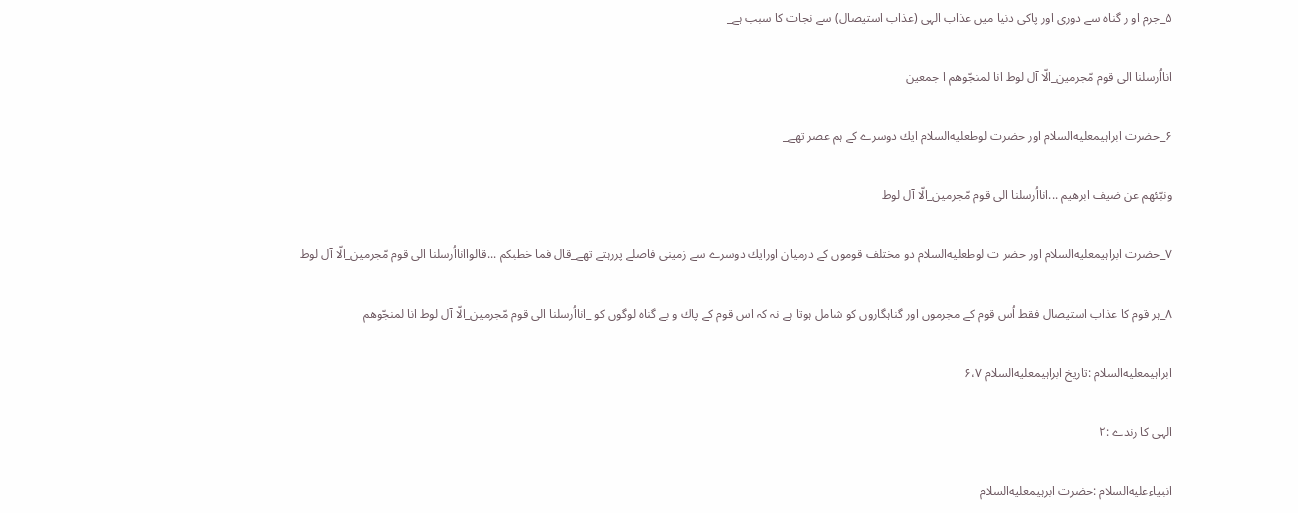۵_جرم او ر گناہ سے دورى اور پاكى دنيا ميں عذاب الہى (عذاب استيصال) سے نجات كا سبب ہے_

انااُرسلنا الى قوم مّجرمين_الّا آل لوط انا لمنجّوهم ا جمعين

۶_حضرت ابراہيمعليه‌السلام اور حضرت لوطعليه‌السلام ايك دوسرے كے ہم عصر تھے_

ونبّئهم عن ضيف ابرهيم ...انااُرسلنا الى قوم مّجرمين_الّا آل لوط

۷_حضرت ابراہيمعليه‌السلام اور حضر ت لوطعليه‌السلام دو مختلف قوموں كے درميان اورايك دوسرے سے زمينى فاصلے پررہتے تھے_قال فما خطبكم ...قالواانااُرسلنا الى قوم مّجرمين_الّا آل لوط

۸_ہر قوم كا عذاب استيصال فقط اُس قوم كے مجرموں اور گناہگاروں كو شامل ہوتا ہے نہ كہ اس قوم كے پاك و بے گناہ لوگوں كو _انااُرسلنا الى قوم مّجرمين_الّا آل لوط انا لمنجّوهم

ابراہيمعليه‌السلام :تاريخ ابراہيمعليه‌السلام ۶،۷

الہى كا رندے :۲

انبياءعليه‌السلام :حضرت ابرہيمعليه‌السلام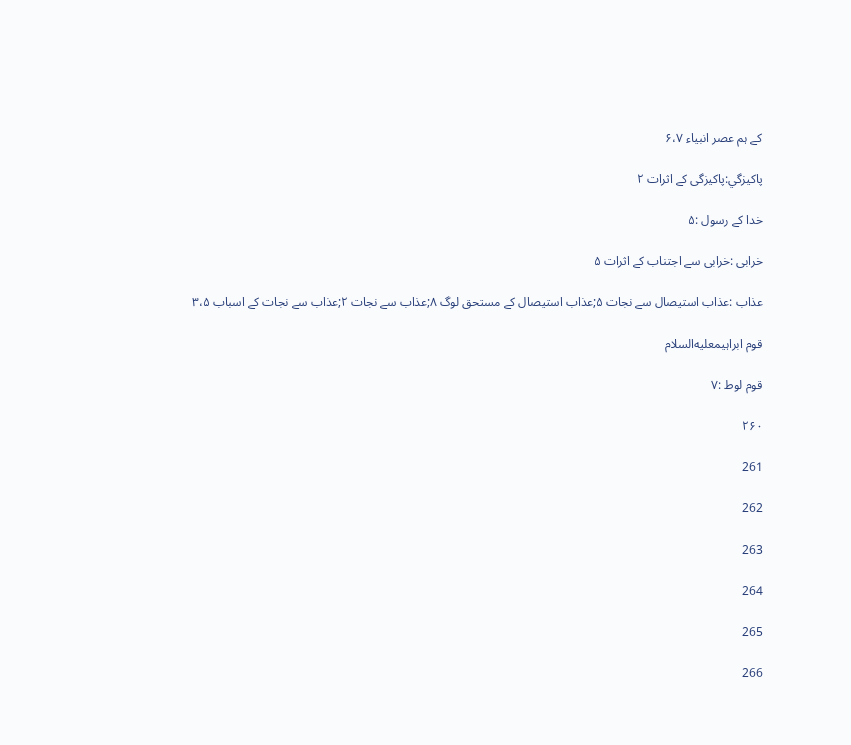كے ہم عصر انبياء ۶،۷

پاكيزگي:پاكيزگى كے اثرات ۲

خدا كے رسول :۵

خرابى :خرابى سے اجتناب كے اثرات ۵

عذاب :عذاب استيصال سے نجات ۵;عذاب استيصال كے مستحق لوگ ۸;عذاب سے نجات ۲;عذاب سے نجات كے اسباب ۳،۵

قوم ابراہيمعليه‌السلام

قوم لوط :۷

۲۶۰

261

262

263

264

265

266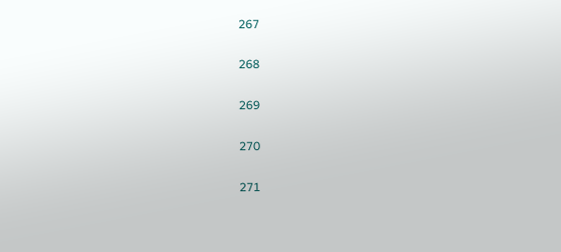267

268

269

270

271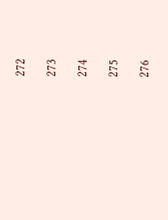272

273

274

275

276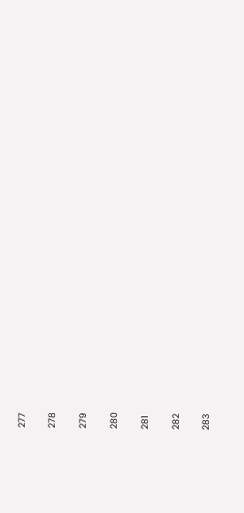277

278

279

280

281

282

283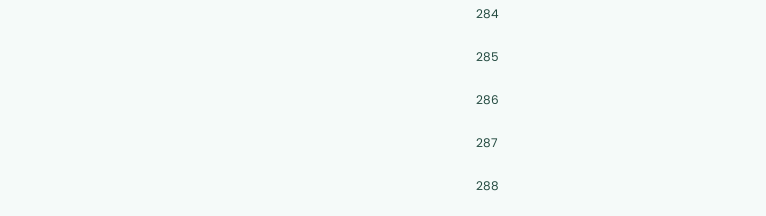284

285

286

287

288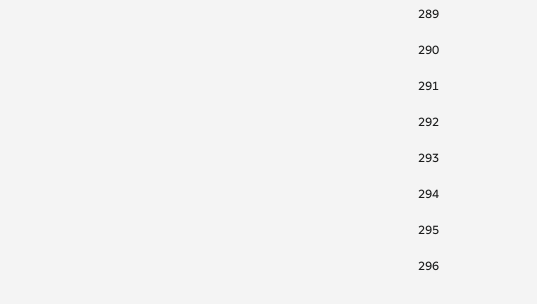289

290

291

292

293

294

295

296